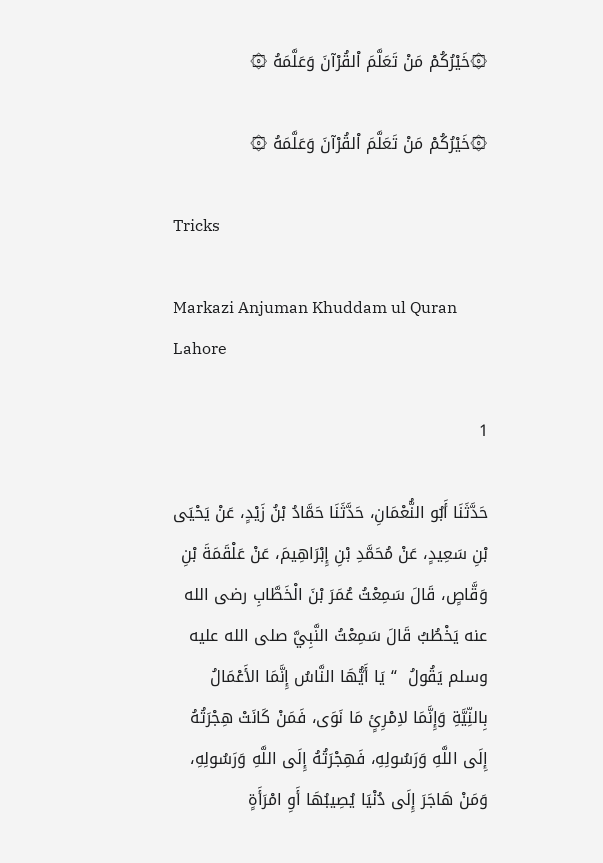۞خَيْرُكُمْ مَنْ تَعَلَّمَ اْلقُرْآنَ وَعَلَّمَهُ ۞

۞خَيْرُكُمْ مَنْ تَعَلَّمَ اْلقُرْآنَ وَعَلَّمَهُ ۞

Tricks

Markazi Anjuman Khuddam ul Quran Lahore

1

حَدَّثَنَا أَبُو النُّعْمَانِ، حَدَّثَنَا حَمَّادُ بْنُ زَيْدٍ، عَنْ يَحْيَى بْنِ سَعِيدٍ، عَنْ مُحَمَّدِ بْنِ إِبْرَاهِيمَ، عَنْ عَلْقَمَةَ بْنِ وَقَّاصٍ، قَالَ سَمِعْتُ عُمَرَ بْنَ الْخَطَّابِ رضى الله عنه يَخْطُبُ قَالَ سَمِعْتُ النَّبِيَّ صلى الله عليه وسلم يَقُولُ  “ يَا أَيُّهَا النَّاسُ إِنَّمَا الأَعْمَالُ بِالنِّيَّةِ وَإِنَّمَا لاِمْرِئٍ مَا نَوَى، فَمَنْ كَانَتْ هِجْرَتُهُ إِلَى اللَّهِ وَرَسُولِهِ، فَهِجْرَتُهُ إِلَى اللَّهِ وَرَسُولِهِ، وَمَنْ هَاجَرَ إِلَى دُنْيَا يُصِيبُهَا أَوِ امْرَأَةٍ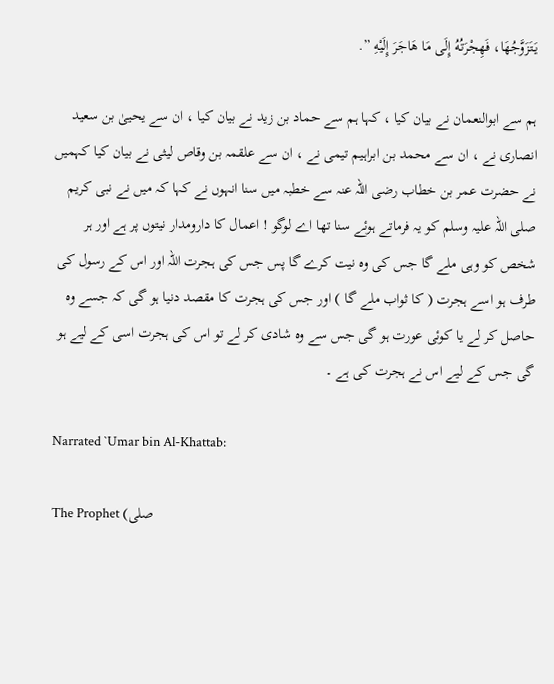يَتَزَوَّجُهَا، فَهِجْرَتُهُ إِلَى مَا هَاجَرَ إِلَيْهِ ”.

ہم سے ابوالنعمان نے بیان کیا ، کہا ہم سے حماد بن زید نے بیان کیا ، ان سے یحییٰ بن سعید انصاری نے ، ان سے محمد بن ابراہیم تیمی نے ، ان سے علقمہ بن وقاص لیثی نے بیان کیا کہمیں نے حضرت عمر بن خطاب رضی اللہ عنہ سے خطبہ میں سنا انہوں نے کہا کہ میں نے نبی کریم صلی اللہ علیہ وسلم کو یہ فرماتے ہوئے سنا تھا اے لوگو ! اعمال کا دارومدار نیتوں پر ہے اور ہر شخص کو وہی ملے گا جس کی وہ نیت کرے گا پس جس کی ہجرت اللہ اور اس کے رسول کی طرف ہو اسے ہجرت ( کا ثواب ملے گا ) اور جس کی ہجرت کا مقصد دنیا ہو گی کہ جسے وہ حاصل کر لے یا کوئی عورت ہو گی جس سے وہ شادی کر لے تو اس کی ہجرت اسی کے لیے ہو گی جس کے لیے اس نے ہجرت کی ہے ۔

Narrated `Umar bin Al-Khattab:

The Prophet (صلى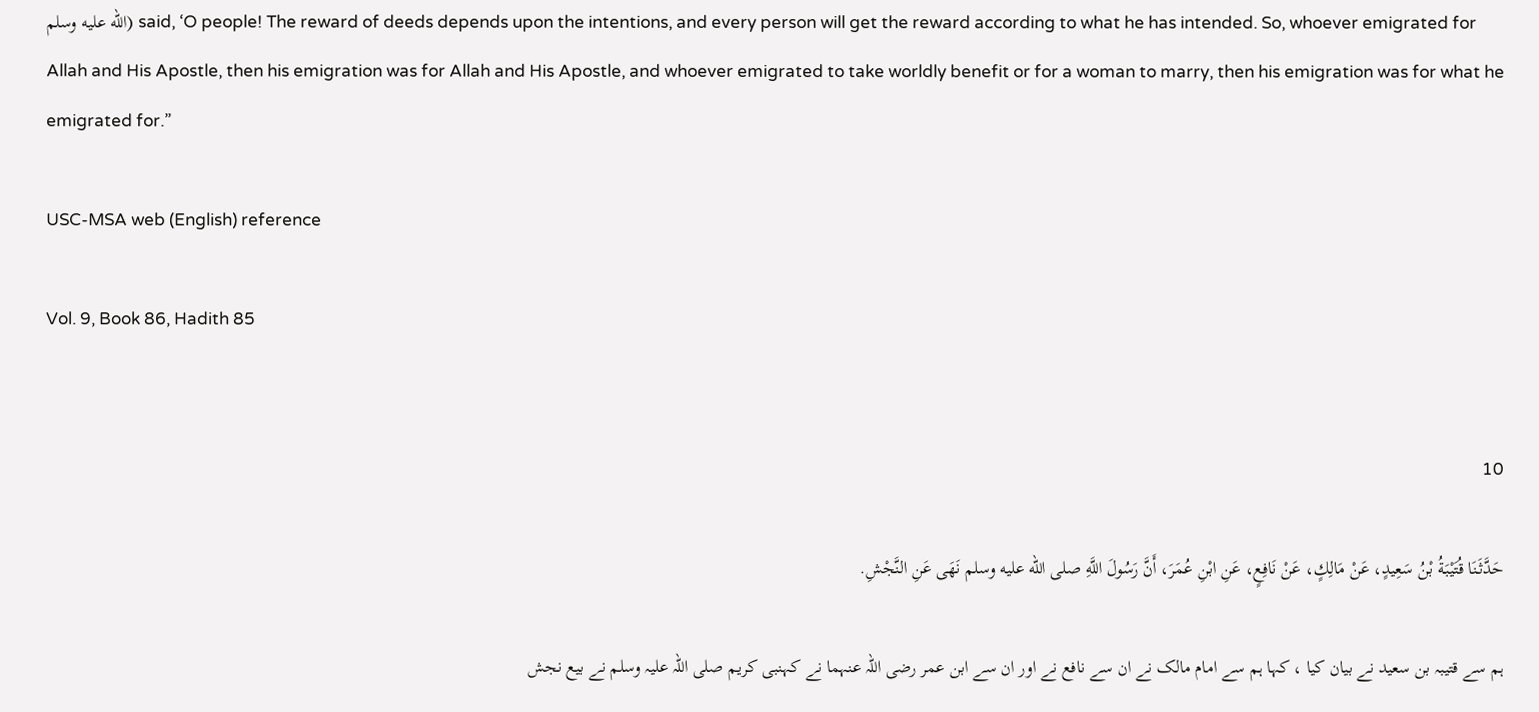الله عليه وسلم) said, ‘O people! The reward of deeds depends upon the intentions, and every person will get the reward according to what he has intended. So, whoever emigrated for Allah and His Apostle, then his emigration was for Allah and His Apostle, and whoever emigrated to take worldly benefit or for a woman to marry, then his emigration was for what he emigrated for.”

USC-MSA web (English) reference

Vol. 9, Book 86, Hadith 85


10

حَدَّثَنَا قُتَيْبَةُ بْنُ سَعِيدٍ، عَنْ مَالِكٍ، عَنْ نَافِعٍ، عَنِ ابْنِ عُمَرَ، أَنَّ رَسُولَ اللَّهِ صلى الله عليه وسلم نَهَى عَنِ النَّجْشِ.

ہم سے قتیبہ بن سعید نے بیان کیا ، کہا ہم سے امام مالک نے ان سے نافع نے اور ان سے ابن عمر رضی اللہ عنہما نے کہنبی کریم صلی اللہ علیہ وسلم نے بیع نجش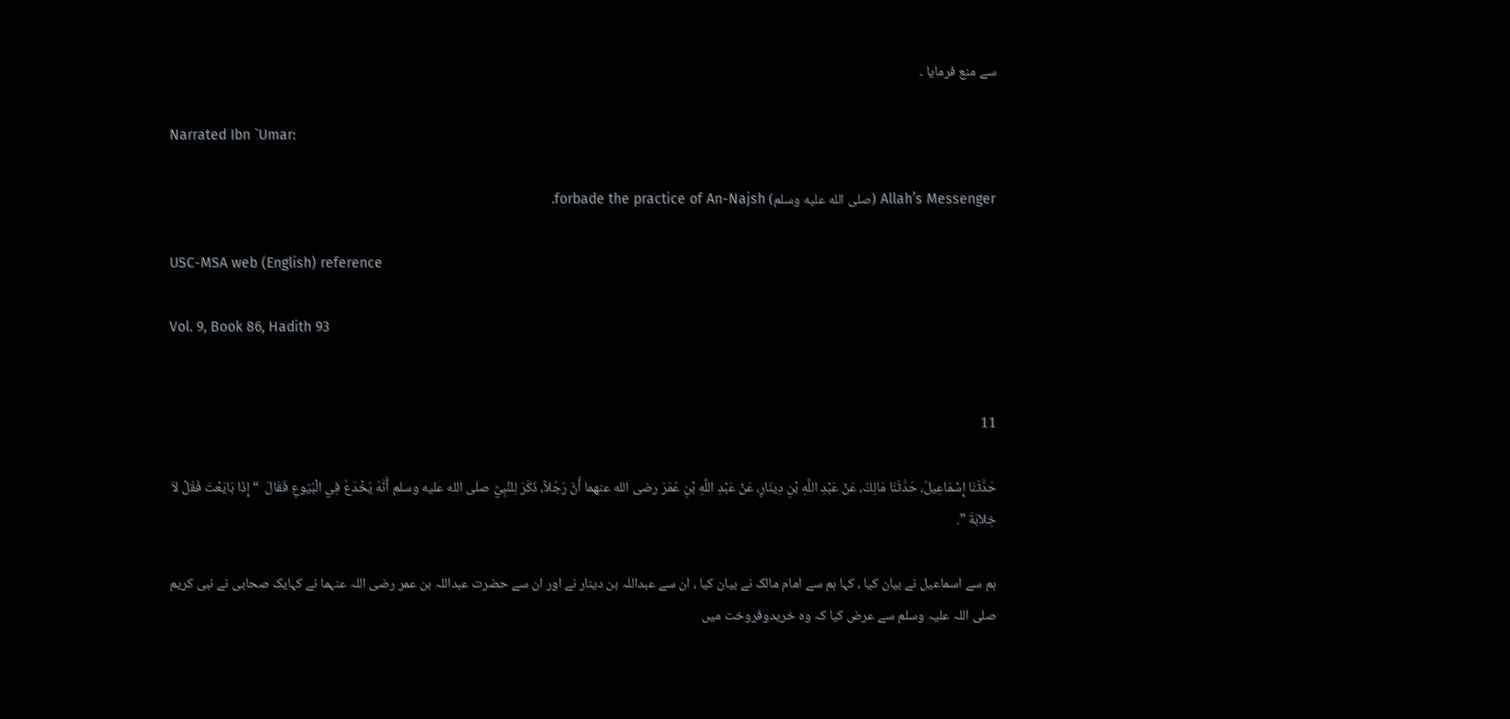سے منع فرمایا ۔

Narrated Ibn `Umar:

Allah’s Messenger (صلى الله عليه وسلم) forbade the practice of An-Najsh.

USC-MSA web (English) reference

Vol. 9, Book 86, Hadith 93


11

حَدَّثَنَا إِسْمَاعِيلُ، حَدَّثَنَا مَالِكٌ، عَنْ عَبْدِ اللَّهِ بْنِ دِينَارٍ، عَنْ عَبْدِ اللَّهِ بْنِ عُمَرَ رضى الله عنهما أَنَّ رَجُلاً، ذَكَرَ لِلنَّبِيِّ صلى الله عليه وسلم أَنَّهُ يُخْدَعُ فِي الْبُيُوعِ فَقَالَ  “ إِذَا بَايَعْتَ فَقُلْ لاَ خِلاَبَةَ ”.

ہم سے اسماعیل نے بیان کیا ، کہا ہم سے امام مالک نے بیان کیا ، ان سے عبداللہ بن دینار نے اور ان سے حضرت عبداللہ بن عمر رضی اللہ عنہما نے کہایک صحابی نے نبی کریم صلی اللہ علیہ وسلم سے عرض کیا کہ وہ خریدوفروخت میں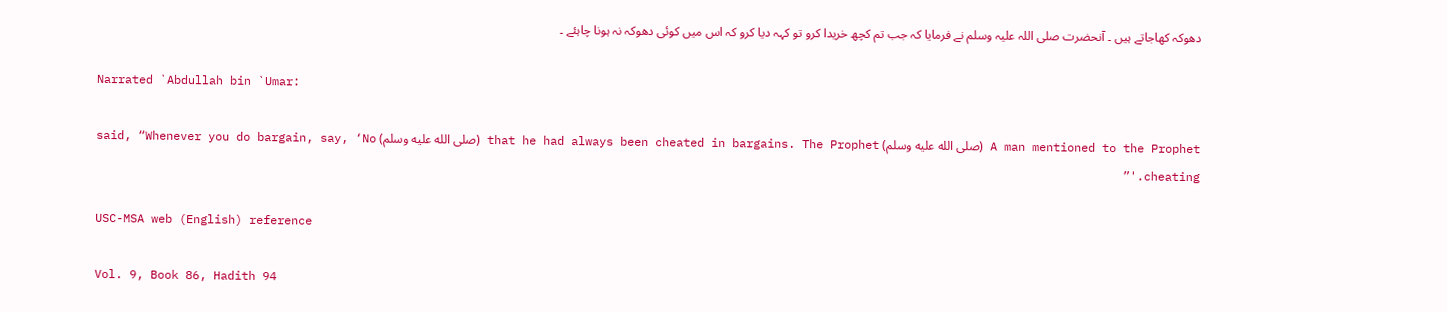دھوکہ کھاجاتے ہیں ۔ آنحضرت صلی اللہ علیہ وسلم نے فرمایا کہ جب تم کچھ خریدا کرو تو کہہ دیا کرو کہ اس میں کوئی دھوکہ نہ ہونا چاہئے ۔

Narrated `Abdullah bin `Umar:

A man mentioned to the Prophet (صلى الله عليه وسلم) that he had always been cheated in bargains. The Prophet (صلى الله عليه وسلم) said, “Whenever you do bargain, say, ‘No cheating.'”

USC-MSA web (English) reference

Vol. 9, Book 86, Hadith 94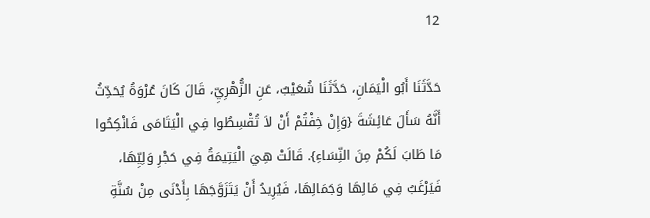12

حَدَّثَنَا أَبُو الْيَمَانِ، حَدَّثَنَا شُعَيْبٌ، عَنِ الزُّهْرِيِّ، قَالَ كَانَ عُرْوَةُ يُحَدِّثُ أَنَّهُ سَأَلَ عَائِشَةَ {وَإِنْ خِفْتُمْ أَنْ لاَ تُقْسِطُوا فِي الْيَتَامَى فَانْكِحُوا مَا طَابَ لَكُمْ مِنَ النِّسَاءِ}. قَالَتْ هِيَ الْيَتِيمَةُ فِي حَجْرِ وَلِيِّهَا، فَيَرْغَبُ فِي مَالِهَا وَجَمَالِهَا، فَيُرِيدُ أَنْ يَتَزَوَّجَهَا بِأَدْنَى مِنْ سُنَّةِ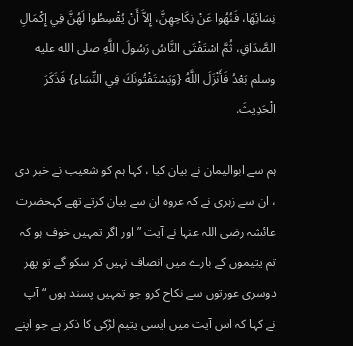نِسَائِهَا، فَنُهُوا عَنْ نِكَاحِهِنَّ، إِلاَّ أَنْ يُقْسِطُوا لَهُنَّ فِي إِكْمَالِ الصَّدَاقِ، ثُمَّ اسْتَفْتَى النَّاسُ رَسُولَ اللَّهِ صلى الله عليه وسلم بَعْدُ فَأَنْزَلَ اللَّهُ {وَيَسْتَفْتُونَكَ فِي النِّسَاءِ} فَذَكَرَ الْحَدِيثَ.

ہم سے ابوالیمان نے بیان کیا ، کہا ہم کو شعیب نے خبر دی ، ان سے زہری نے کہ عروہ ان سے بیان کرتے تھے کہحضرت عائشہ رضی اللہ عنہا نے آیت ” اور اگر تمہیں خوف ہو کہ تم یتیموں کے بارے میں انصاف نہیں کر سکو گے تو پھر دوسری عورتوں سے نکاح کرو جو تمہیں پسند ہوں “ آپ نے کہا کہ اس آیت میں ایسی یتیم لڑکی کا ذکر ہے جو اپنے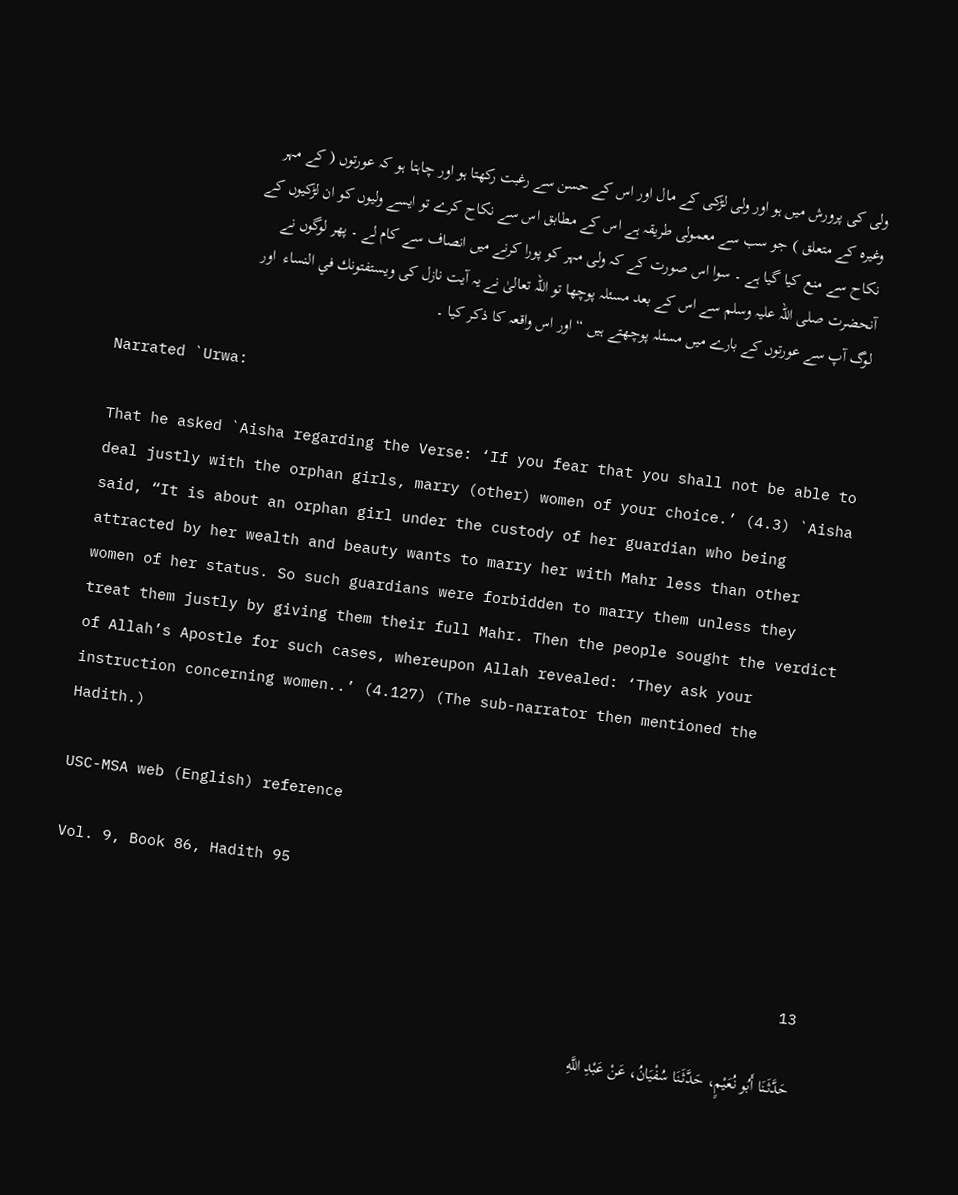ولی کی پرورش میں ہو اور ولی لڑکی کے مال اور اس کے حسن سے رغبت رکھتا ہو اور چاہتا ہو کہ عورتوں ( کے مہر وغیرہ کے متعلق ) جو سب سے معمولی طریقہ ہے اس کے مطابق اس سے نکاح کرے تو ایسے ولیوں کو ان لڑکیوں کے نکاح سے منع کیا گیا ہے ۔ سوا اس صورت کے کہ ولی مہر کو پورا کرنے میں انصاف سے کام لے ۔ پھر لوگوں نے آنحضرت صلی اللہ علیہ وسلم سے اس کے بعد مسئلہ پوچھا تو اللہ تعالیٰ نے یہ آیت نازل کی ويستفتونك في النساء  اور لوگ آپ سے عورتوں کے بارے میں مسئلہ پوچھتے ہیں “ اور اس واقعہ کا ذکر کیا ۔

Narrated `Urwa:

That he asked `Aisha regarding the Verse: ‘If you fear that you shall not be able to deal justly with the orphan girls, marry (other) women of your choice.’ (4.3) `Aisha said, “It is about an orphan girl under the custody of her guardian who being attracted by her wealth and beauty wants to marry her with Mahr less than other women of her status. So such guardians were forbidden to marry them unless they treat them justly by giving them their full Mahr. Then the people sought the verdict of Allah’s Apostle for such cases, whereupon Allah revealed: ‘They ask your instruction concerning women..’ (4.127) (The sub-narrator then mentioned the Hadith.)

USC-MSA web (English) reference

Vol. 9, Book 86, Hadith 95


13

حَدَّثَنَا أَبُو نُعَيْمٍ، حَدَّثَنَا سُفْيَانُ، عَنْ عَبْدِ اللَّهِ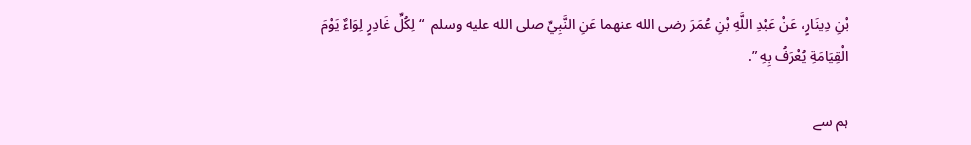بْنِ دِينَارٍ، عَنْ عَبْدِ اللَّهِ بْنِ عُمَرَ رضى الله عنهما عَنِ النَّبِيِّ صلى الله عليه وسلم  “ لِكُلِّ غَادِرٍ لِوَاءٌ يَوْمَ الْقِيَامَةِ يُعْرَفُ بِهِ ”.

ہم سے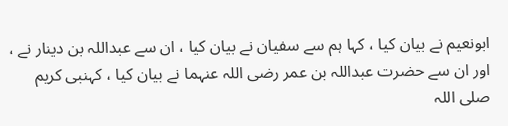ابونعیم نے بیان کیا ، کہا ہم سے سفیان نے بیان کیا ، ان سے عبداللہ بن دینار نے ، اور ان سے حضرت عبداللہ بن عمر رضی اللہ عنہما نے بیان کیا ، کہنبی کریم صلی اللہ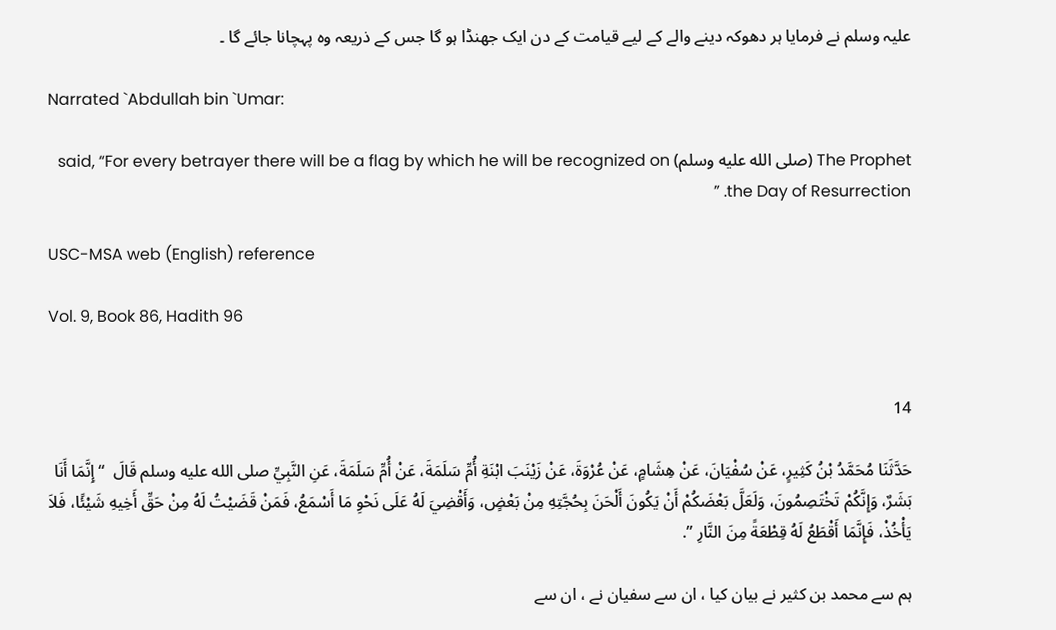علیہ وسلم نے فرمایا ہر دھوکہ دینے والے کے لیے قیامت کے دن ایک جھنڈا ہو گا جس کے ذریعہ وہ پہچانا جائے گا ۔

Narrated `Abdullah bin `Umar:

The Prophet (صلى الله عليه وسلم) said, “For every betrayer there will be a flag by which he will be recognized on the Day of Resurrection. ”

USC-MSA web (English) reference

Vol. 9, Book 86, Hadith 96


14

حَدَّثَنَا مُحَمَّدُ بْنُ كَثِيرٍ، عَنْ سُفْيَانَ، عَنْ هِشَامٍ، عَنْ عُرْوَةَ، عَنْ زَيْنَبَ ابْنَةِ أُمِّ سَلَمَةَ، عَنْ أُمِّ سَلَمَةَ، عَنِ النَّبِيِّ صلى الله عليه وسلم قَالَ  “ إِنَّمَا أَنَا بَشَرٌ، وَإِنَّكُمْ تَخْتَصِمُونَ، وَلَعَلَّ بَعْضَكُمْ أَنْ يَكُونَ أَلْحَنَ بِحُجَّتِهِ مِنْ بَعْضٍ، وَأَقْضِيَ لَهُ عَلَى نَحْوِ مَا أَسْمَعُ، فَمَنْ قَضَيْتُ لَهُ مِنْ حَقِّ أَخِيهِ شَيْئًا، فَلاَ يَأْخُذْ، فَإِنَّمَا أَقْطَعُ لَهُ قِطْعَةً مِنَ النَّارِ ”.

ہم سے محمد بن کثیر نے بیان کیا ، ان سے سفیان نے ، ان سے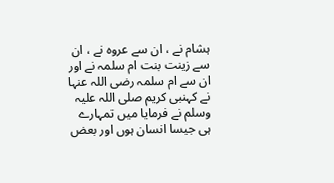ہشام نے ، ان سے عروہ نے ، ان سے زینت بنت ام سلمہ نے اور ان سے ام سلمہ رضی اللہ عنہا نے کہنبی کریم صلی اللہ علیہ وسلم نے فرمایا میں تمہارے ہی جیسا انسان ہوں اور بعض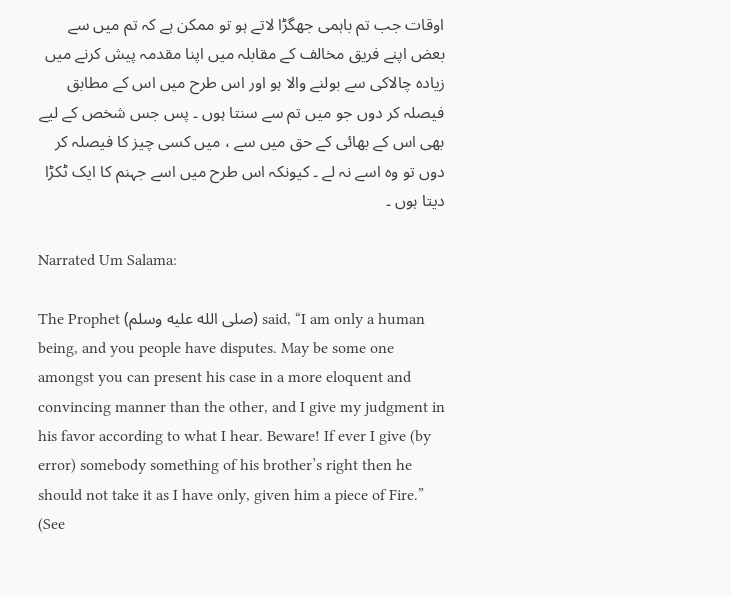اوقات جب تم باہمی جھگڑا لاتے ہو تو ممکن ہے کہ تم میں سے بعض اپنے فریق مخالف کے مقابلہ میں اپنا مقدمہ پیش کرنے میں زیادہ چالاکی سے بولنے والا ہو اور اس طرح میں اس کے مطابق فیصلہ کر دوں جو میں تم سے سنتا ہوں ۔ پس جس شخص کے لیے بھی اس کے بھائی کے حق میں سے ، میں کسی چیز کا فیصلہ کر دوں تو وہ اسے نہ لے ۔ کیونکہ اس طرح میں اسے جہنم کا ایک ٹکڑا دیتا ہوں ۔

Narrated Um Salama:

The Prophet (صلى الله عليه وسلم) said, “I am only a human being, and you people have disputes. May be some one amongst you can present his case in a more eloquent and convincing manner than the other, and I give my judgment in his favor according to what I hear. Beware! If ever I give (by error) somebody something of his brother’s right then he should not take it as I have only, given him a piece of Fire.” (See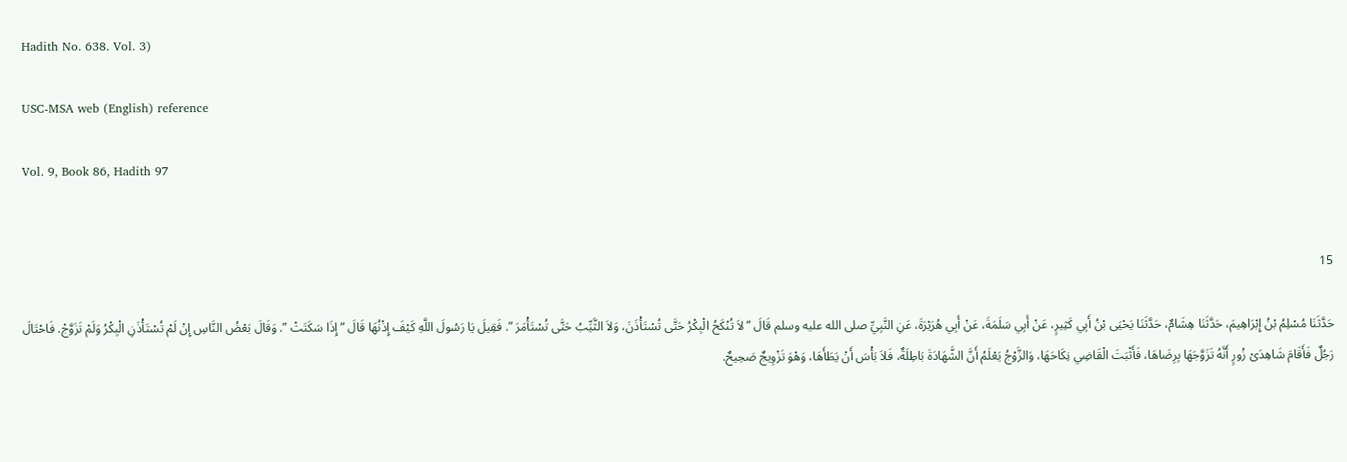Hadith No. 638. Vol. 3)

USC-MSA web (English) reference

Vol. 9, Book 86, Hadith 97


15

حَدَّثَنَا مُسْلِمُ بْنُ إِبْرَاهِيمَ، حَدَّثَنَا هِشَامٌ، حَدَّثَنَا يَحْيَى بْنُ أَبِي كَثِيرٍ، عَنْ أَبِي سَلَمَةَ، عَنْ أَبِي هُرَيْرَةَ، عَنِ النَّبِيِّ صلى الله عليه وسلم قَالَ ” لاَ تُنْكَحُ الْبِكْرُ حَتَّى تُسْتَأْذَنَ، وَلاَ الثَّيِّبُ حَتَّى تُسْتَأْمَرَ ”. فَقِيلَ يَا رَسُولَ اللَّهِ كَيْفَ إِذْنُهَا قَالَ ” إِذَا سَكَتَتْ ”. وَقَالَ بَعْضُ النَّاسِ إِنْ لَمْ تُسْتَأْذَنِ الْبِكْرُ وَلَمْ تَزَوَّجْ. فَاحْتَالَ رَجُلٌ فَأَقَامَ شَاهِدَىْ زُورٍ أَنَّهُ تَزَوَّجَهَا بِرِضَاهَا، فَأَثْبَتَ الْقَاضِي نِكَاحَهَا، وَالزَّوْجُ يَعْلَمُ أَنَّ الشَّهَادَةَ بَاطِلَةٌ، فَلاَ بَأْسَ أَنْ يَطَأَهَا، وَهْوَ تَزْوِيجٌ صَحِيحٌ.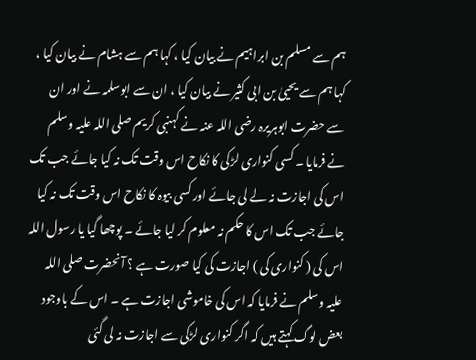ہم سے مسلم بن ابراہیم نے بیان کیا ، کہا ہم سے ہشام نے بیان کیا ، کہا ہم سے یحییٰ بن ابی کثیر نے بیان کیا ، ان سے ابوسلمہ نے اور ان سے حضرت ابوہریرہ رضی اللہ عنہ نے کہنبی کریم صلی اللہ علیہ وسلم نے فرمایا ۔ کسی کنواری لڑکی کا نکاح اس وقت تک نہ کیا جائے جب تک اس کی اجازت نہ لے لی جائے اور کسی بیوہ کا نکاح اس وقت تک نہ کیا جائے جب تک اس کا حکم نہ معلوم کر لیا جائے ۔ پوچھا گیا یا رسول اللہ اس کی ( کنواری کی ) اجازت کی کیا صورت ہے ؟ آنحضرت صلی اللہ علیہ وسلم نے فرمایا کہ اس کی خاموشی اجازت ہے ۔ اس کے باوجود بعض لوگ کہتے ہیں کہ اگر کنواری لڑکی سے اجازت نہ لی گئی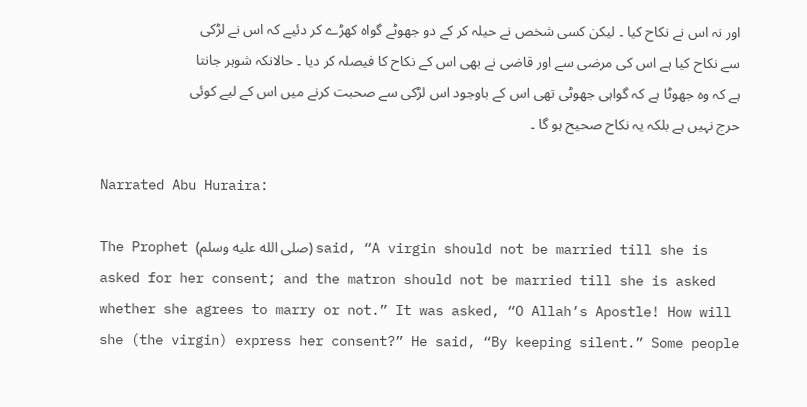اور نہ اس نے نکاح کیا ۔ لیکن کسی شخص نے حیلہ کر کے دو جھوٹے گواہ کھڑے کر دئیے کہ اس نے لڑکی سے نکاح کیا ہے اس کی مرضی سے اور قاضی نے بھی اس کے نکاح کا فیصلہ کر دیا ۔ حالانکہ شوہر جانتا ہے کہ وہ جھوٹا ہے کہ گواہی جھوٹی تھی اس کے باوجود اس لڑکی سے صحبت کرنے میں اس کے لیے کوئی حرج نہیں ہے بلکہ یہ نکاح صحیح ہو گا ۔

Narrated Abu Huraira:

The Prophet (صلى الله عليه وسلم) said, “A virgin should not be married till she is asked for her consent; and the matron should not be married till she is asked whether she agrees to marry or not.” It was asked, “O Allah’s Apostle! How will she (the virgin) express her consent?” He said, “By keeping silent.” Some people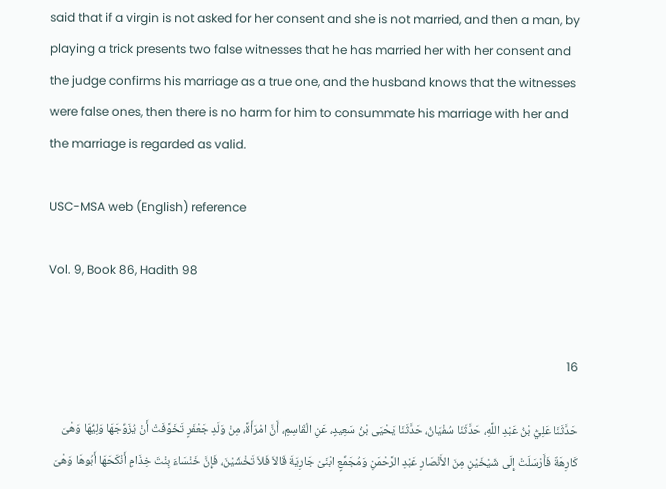said that if a virgin is not asked for her consent and she is not married, and then a man, by playing a trick presents two false witnesses that he has married her with her consent and the judge confirms his marriage as a true one, and the husband knows that the witnesses were false ones, then there is no harm for him to consummate his marriage with her and the marriage is regarded as valid.

USC-MSA web (English) reference

Vol. 9, Book 86, Hadith 98


16

حَدَّثَنَا عَلِيُّ بْنُ عَبْدِ اللَّهِ، حَدَّثَنَا سُفْيَانُ، حَدَّثَنَا يَحْيَى بْنُ سَعِيدٍ، عَنِ الْقَاسِمِ، أَنَّ امْرَأَةً، مِنْ وَلَدِ جَعْفَرٍ تَخَوَّفَتْ أَنْ يُزَوِّجَهَا وَلِيُّهَا وَهْىَ كَارِهَةٌ فَأَرْسَلَتْ إِلَى شَيْخَيْنِ مِنَ الأَنْصَارِ عَبْدِ الرَّحْمَنِ وَمُجَمِّعٍ ابْنَىْ جَارِيَةَ قَالاَ فَلاَ تَخْشَيْنَ، فَإِنَّ خَنْسَاءَ بِنْتَ خِذَامٍ أَنْكَحَهَا أَبُوهَا وَهْىَ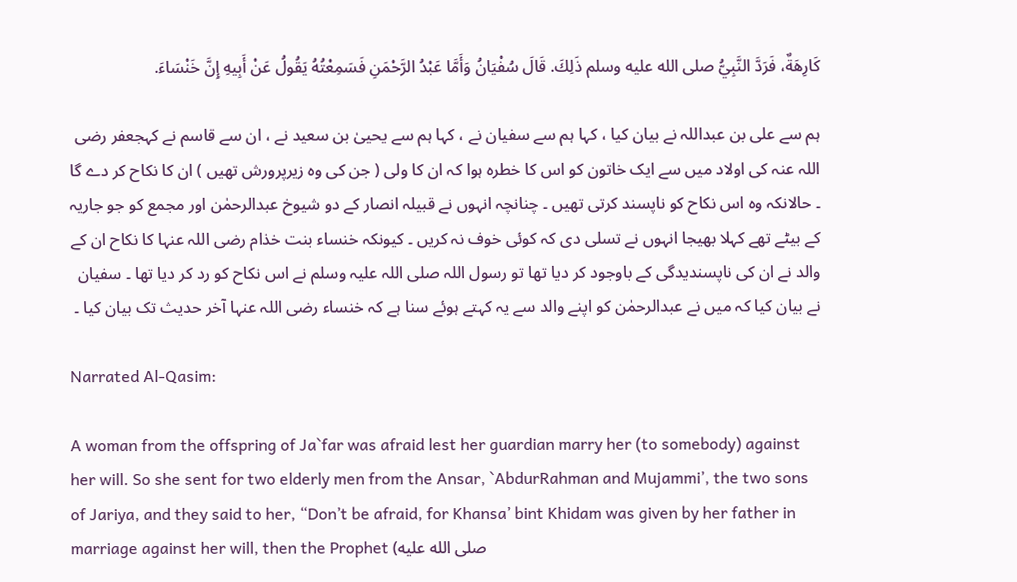كَارِهَةٌ، فَرَدَّ النَّبِيُّ صلى الله عليه وسلم ذَلِكَ. قَالَ سُفْيَانُ وَأَمَّا عَبْدُ الرَّحْمَنِ فَسَمِعْتُهُ يَقُولُ عَنْ أَبِيهِ إِنَّ خَنْسَاءَ.

ہم سے علی بن عبداللہ نے بیان کیا ، کہا ہم سے سفیان نے ، کہا ہم سے یحییٰ بن سعید نے ، ان سے قاسم نے کہجعفر رضی اللہ عنہ کی اولاد میں سے ایک خاتون کو اس کا خطرہ ہوا کہ ان کا ولی ( جن کی وہ زیرپرورش تھیں ) ان کا نکاح کر دے گا ۔ حالانکہ وہ اس نکاح کو ناپسند کرتی تھیں ۔ چنانچہ انہوں نے قبیلہ انصار کے دو شیوخ عبدالرحمٰن اور مجمع کو جو جاریہ کے بیٹے تھے کہلا بھیجا انہوں نے تسلی دی کہ کوئی خوف نہ کریں ۔ کیونکہ خنساء بنت خذام رضی اللہ عنہا کا نکاح ان کے والد نے ان کی ناپسندیدگی کے باوجود کر دیا تھا تو رسول اللہ صلی اللہ علیہ وسلم نے اس نکاح کو رد کر دیا تھا ۔ سفیان نے بیان کیا کہ میں نے عبدالرحمٰن کو اپنے والد سے یہ کہتے ہوئے سنا ہے کہ خنساء رضی اللہ عنہا آخر حدیث تک بیان کیا ۔

Narrated Al-Qasim:

A woman from the offspring of Ja`far was afraid lest her guardian marry her (to somebody) against her will. So she sent for two elderly men from the Ansar, `AbdurRahman and Mujammi’, the two sons of Jariya, and they said to her, “Don’t be afraid, for Khansa’ bint Khidam was given by her father in marriage against her will, then the Prophet (صلى الله عليه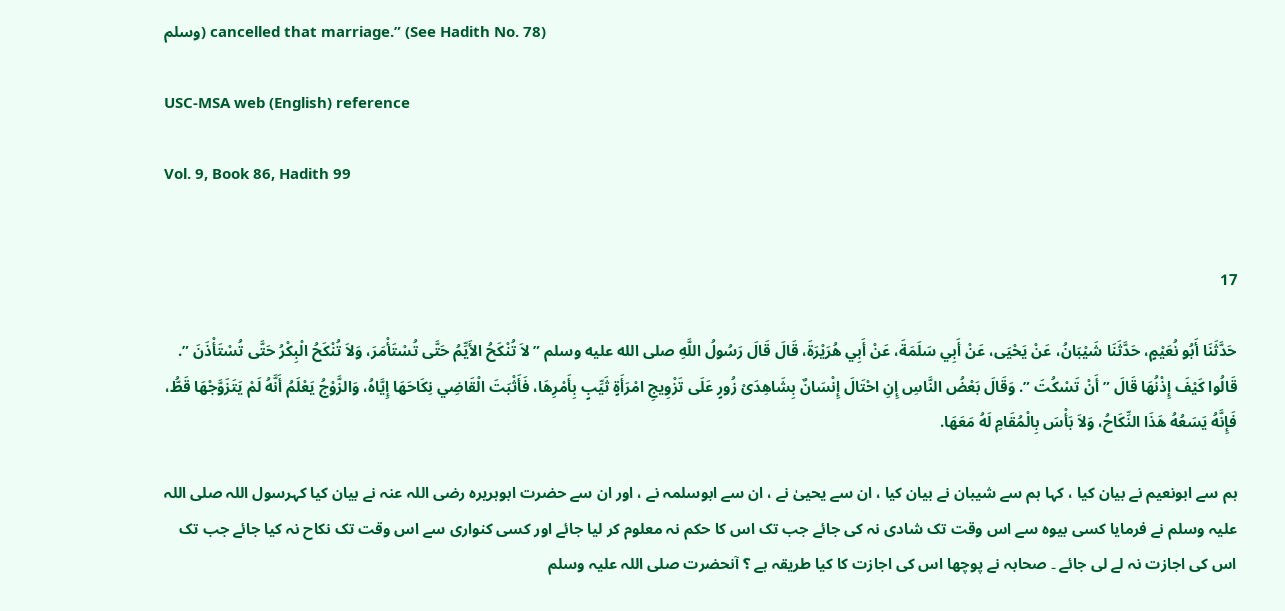وسلم) cancelled that marriage.” (See Hadith No. 78)

USC-MSA web (English) reference

Vol. 9, Book 86, Hadith 99


17

حَدَّثَنَا أَبُو نُعَيْمٍ، حَدَّثَنَا شَيْبَانُ، عَنْ يَحْيَى، عَنْ أَبِي سَلَمَةَ، عَنْ أَبِي هُرَيْرَةَ، قَالَ قَالَ رَسُولُ اللَّهِ صلى الله عليه وسلم ” لاَ تُنْكَحُ الأَيِّمُ حَتَّى تُسْتَأْمَرَ، وَلاَ تُنْكَحُ الْبِكْرُ حَتَّى تُسْتَأْذَنَ ”. قَالُوا كَيْفَ إِذْنُهَا قَالَ ” أَنْ تَسْكُتَ ”. وَقَالَ بَعْضُ النَّاسِ إِنِ احْتَالَ إِنْسَانٌ بِشَاهِدَىْ زُورٍ عَلَى تَزْوِيجِ امْرَأَةٍ ثَيِّبٍ بِأَمْرِهَا، فَأَثْبَتَ الْقَاضِي نِكَاحَهَا إِيَّاهُ، وَالزَّوْجُ يَعْلَمُ أَنَّهُ لَمْ يَتَزَوَّجْهَا قَطُّ، فَإِنَّهُ يَسَعُهُ هَذَا النِّكَاحُ، وَلاَ بَأْسَ بِالْمُقَامِ لَهُ مَعَهَا.

ہم سے ابونعیم نے بیان کیا ، کہا ہم سے شیبان نے بیان کیا ، ان سے یحییٰ نے ، ان سے ابوسلمہ نے ، اور ان سے حضرت ابوہریرہ رضی اللہ عنہ نے بیان کیا کہرسول اللہ صلی اللہ علیہ وسلم نے فرمایا کسی بیوہ سے اس وقت تک شادی نہ کی جائے جب تک اس کا حکم نہ معلوم کر لیا جائے اور کسی کنواری سے اس وقت تک نکاح نہ کیا جائے جب تک اس کی اجازت نہ لے لی جائے ۔ صحابہ نے پوچھا اس کی اجازت کا کیا طریقہ ہے ؟ آنحضرت صلی اللہ علیہ وسلم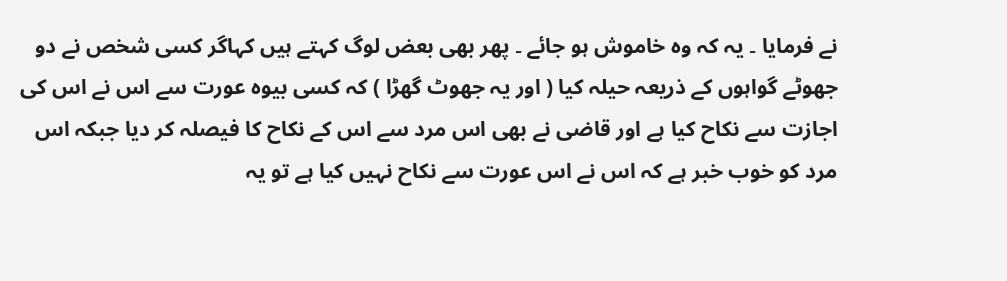نے فرمایا ۔ یہ کہ وہ خاموش ہو جائے ۔ پھر بھی بعض لوگ کہتے ہیں کہاگر کسی شخص نے دو جھوٹے گواہوں کے ذریعہ حیلہ کیا ( اور یہ جھوٹ گھڑا ) کہ کسی بیوہ عورت سے اس نے اس کی اجازت سے نکاح کیا ہے اور قاضی نے بھی اس مرد سے اس کے نکاح کا فیصلہ کر دیا جبکہ اس مرد کو خوب خبر ہے کہ اس نے اس عورت سے نکاح نہیں کیا ہے تو یہ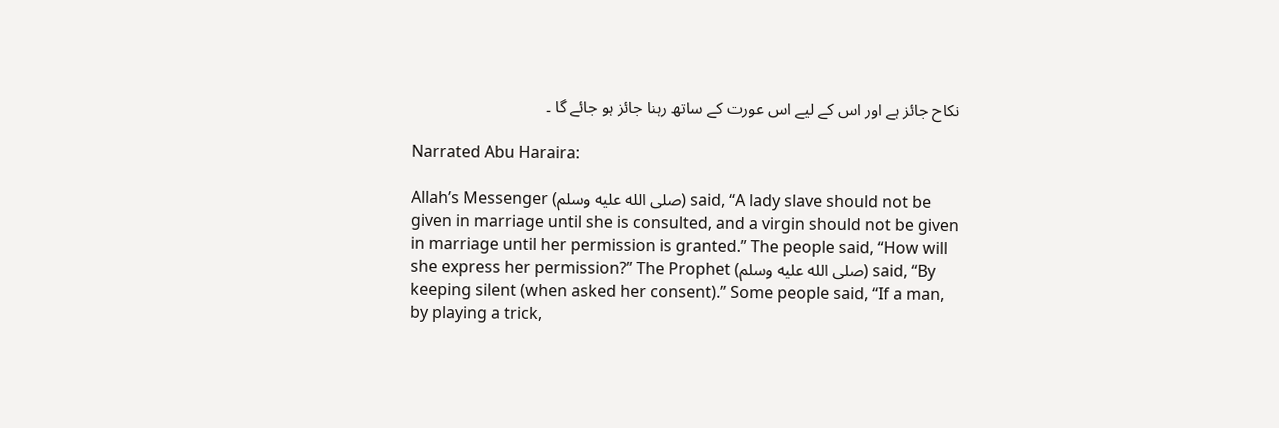نکاح جائز ہے اور اس کے لیے اس عورت کے ساتھ رہنا جائز ہو جائے گا ۔

Narrated Abu Haraira:

Allah’s Messenger (صلى الله عليه وسلم) said, “A lady slave should not be given in marriage until she is consulted, and a virgin should not be given in marriage until her permission is granted.” The people said, “How will she express her permission?” The Prophet (صلى الله عليه وسلم) said, “By keeping silent (when asked her consent).” Some people said, “If a man, by playing a trick,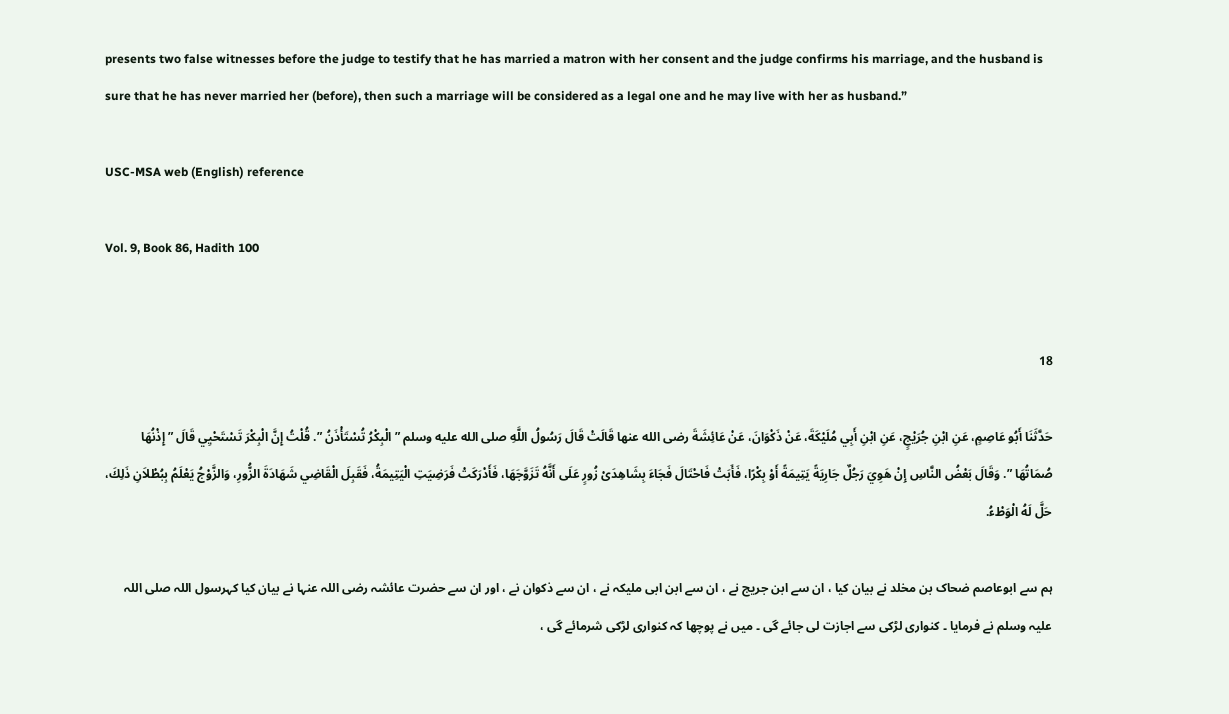presents two false witnesses before the judge to testify that he has married a matron with her consent and the judge confirms his marriage, and the husband is sure that he has never married her (before), then such a marriage will be considered as a legal one and he may live with her as husband.”

USC-MSA web (English) reference

Vol. 9, Book 86, Hadith 100


18

حَدَّثَنَا أَبُو عَاصِمٍ، عَنِ ابْنِ جُرَيْجٍ، عَنِ ابْنِ أَبِي مُلَيْكَةَ، عَنْ ذَكْوَانَ، عَنْ عَائِشَةَ رضى الله عنها قَالَتْ قَالَ رَسُولُ اللَّهِ صلى الله عليه وسلم ” الْبِكْرُ تُسْتَأْذَنُ ”. قُلْتُ إِنَّ الْبِكْرَ تَسْتَحْيِي قَالَ ” إِذْنُهَا صُمَاتُهَا ”. وَقَالَ بَعْضُ النَّاسِ إِنْ هَوِيَ رَجُلٌ جَارِيَةً يَتِيمَةً أَوْ بِكْرًا، فَأَبَتْ فَاحْتَالَ فَجَاءَ بِشَاهِدَىْ زُورٍ عَلَى أَنَّهُ تَزَوَّجَهَا، فَأَدْرَكَتْ فَرَضِيَتِ الْيَتِيمَةُ، فَقَبِلَ الْقَاضِي شَهَادَةَ الزُّورِ، وَالزَّوْجُ يَعْلَمُ بِبُطْلاَنِ ذَلِكَ، حَلَّ لَهُ الْوَطْءُ.

ہم سے ابوعاصم ضحاک بن مخلد نے بیان کیا ، ان سے ابن جریج نے ، ان سے ابن ابی ملیکہ نے ، ان سے ذکوان نے ، اور ان سے حضرت عائشہ رضی اللہ عنہا نے بیان کیا کہرسول اللہ صلی اللہ علیہ وسلم نے فرمایا ۔ کنواری لڑکی سے اجازت لی جائے گی ۔ میں نے پوچھا کہ کنواری لڑکی شرمائے گی ،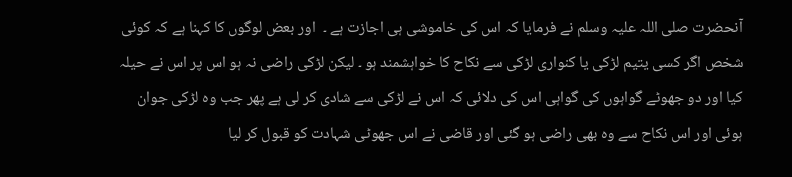آنحضرت صلی اللہ علیہ وسلم نے فرمایا کہ اس کی خاموشی ہی اجازت ہے ۔  اور بعض لوگوں کا کہنا ہے کہ کوئی شخص اگر کسی یتیم لڑکی یا کنواری لڑکی سے نکاح کا خواہشمند ہو ۔ لیکن لڑکی راضی نہ ہو اس پر اس نے حیلہ کیا اور دو جھوٹے گواہوں کی گواہی اس کی دلائی کہ اس نے لڑکی سے شادی کر لی ہے پھر جب وہ لڑکی جوان ہوئی اور اس نکاح سے وہ بھی راضی ہو گئی اور قاضی نے اس جھوٹی شہادت کو قبول کر لیا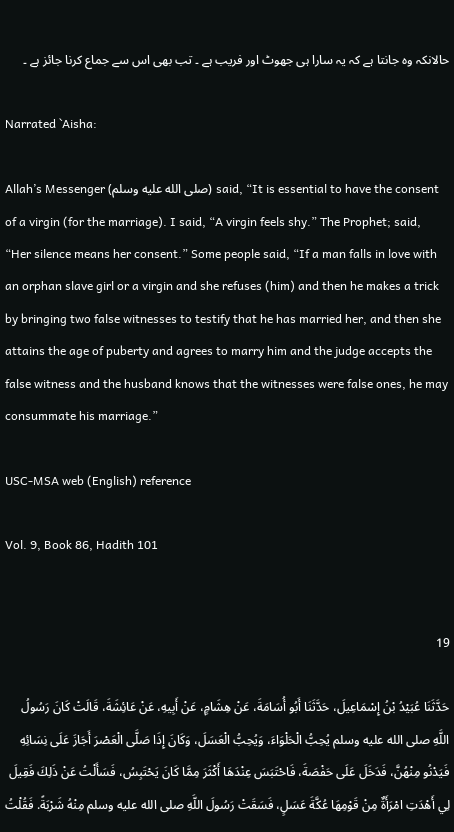حالانکہ وہ جانتا ہے کہ یہ سارا ہی جھوٹ اور فریب ہے ۔ تب بھی اس سے جماع کرنا جائز ہے ۔

Narrated `Aisha:

Allah’s Messenger (صلى الله عليه وسلم) said, “It is essential to have the consent of a virgin (for the marriage). I said, “A virgin feels shy.” The Prophet; said, “Her silence means her consent.” Some people said, “If a man falls in love with an orphan slave girl or a virgin and she refuses (him) and then he makes a trick by bringing two false witnesses to testify that he has married her, and then she attains the age of puberty and agrees to marry him and the judge accepts the false witness and the husband knows that the witnesses were false ones, he may consummate his marriage.”

USC-MSA web (English) reference

Vol. 9, Book 86, Hadith 101


19

حَدَّثَنَا عُبَيْدُ بْنُ إِسْمَاعِيلَ، حَدَّثَنَا أَبُو أُسَامَةَ، عَنْ هِشَامٍ، عَنْ أَبِيهِ، عَنْ عَائِشَةَ، قَالَتْ كَانَ رَسُولُ اللَّهِ صلى الله عليه وسلم يُحِبُّ الْحَلْوَاءَ، وَيُحِبُّ الْعَسَلَ، وَكَانَ إِذَا صَلَّى الْعَصْرَ أَجَازَ عَلَى نِسَائِهِ فَيَدْنُو مِنْهُنَّ، فَدَخَلَ عَلَى حَفْصَةَ، فَاحْتَبَسَ عِنْدَهَا أَكْثَرَ مِمَّا كَانَ يَحْتَبِسُ، فَسَأَلْتُ عَنْ ذَلِكَ فَقِيلَ لِي أَهْدَتِ امْرَأَةٌ مِنْ قَوْمِهَا عُكَّةَ عَسَلٍ، فَسَقَتْ رَسُولَ اللَّهِ صلى الله عليه وسلم مِنْهُ شَرْبَةً. فَقُلْتُ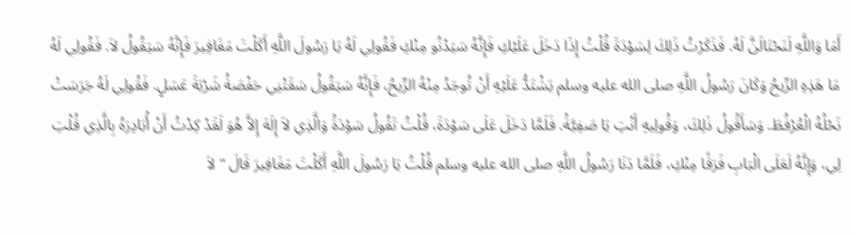أَمَا وَاللَّهِ لَنَحْتَالَنَّ لَهُ. فَذَكَرْتُ ذَلِكَ لِسَوْدَةَ قُلْتُ إِذَا دَخَلَ عَلَيْكِ فَإِنَّهُ سَيَدْنُو مِنْكِ فَقُولِي لَهُ يَا رَسُولَ اللَّهِ أَكَلْتَ مَغَافِيرَ فَإِنَّهُ سَيَقُولُ لاَ. فَقُولِي لَهُ مَا هَذِهِ الرِّيحُ وَكَانَ رَسُولُ اللَّهِ صلى الله عليه وسلم يَشْتَدُّ عَلَيْهِ أَنْ تُوجَدُ مِنْهُ الرِّيحُ، فَإِنَّهُ سَيَقُولُ سَقَتْنِي حَفْصَةُ شَرْبَةَ عَسَلٍ. فَقُولِي لَهُ جَرَسَتْ نَحْلُهُ الْعُرْفُطَ. وَسَأَقُولُ ذَلِكَ، وَقُولِيهِ أَنْتِ يَا صَفِيَّةُ. فَلَمَّا دَخَلَ عَلَى سَوْدَةَ، قُلْتُ تَقُولُ سَوْدَةُ وَالَّذِي لاَ إِلَهَ إِلاَّ هُوَ لَقَدْ كِدْتُ أَنْ أُبَادِرَهُ بِالَّذِي قُلْتِ لِي، وَإِنَّهُ لَعَلَى الْبَابِ فَرَقًا مِنْكِ، فَلَمَّا دَنَا رَسُولُ اللَّهِ صلى الله عليه وسلم قُلْتُ يَا رَسُولَ اللَّهِ أَكَلْتَ مَغَافِيرَ قَالَ ” لاَ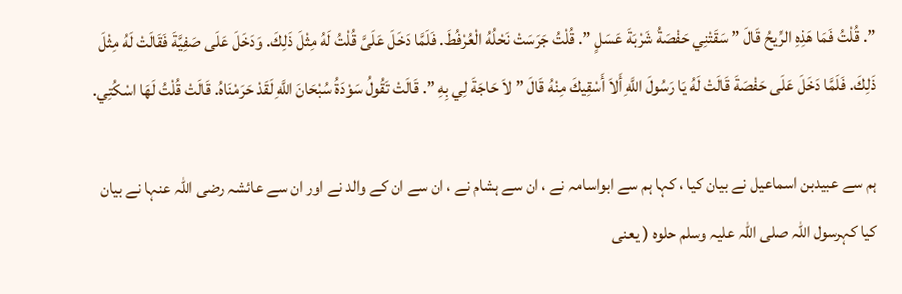”. قُلْتُ فَمَا هَذِهِ الرِّيحُ قَالَ ” سَقَتْنِي حَفْصَةُ شَرْبَةَ عَسَلٍ ”. قُلْتُ جَرَسَتْ نَحْلُهُ الْعُرْفُطَ. فَلَمَّا دَخَلَ عَلَىَّ قُلْتُ لَهُ مِثْلَ ذَلِكَ. وَدَخَلَ عَلَى صَفِيَّةَ فَقَالَتْ لَهُ مِثْلَ ذَلِكَ. فَلَمَّا دَخَلَ عَلَى حَفْصَةَ قَالَتْ لَهُ يَا رَسُولَ اللَّهِ أَلاَ أَسْقِيكَ مِنْهُ قَالَ ” لاَ حَاجَةَ لِي بِهِ ”. قَالَتْ تَقُولُ سَوْدَةُ سُبْحَانَ اللَّهِ لَقَدْ حَرَمْنَاهُ. قَالَتْ قُلْتُ لَهَا اسْكُتِي.

ہم سے عبیدبن اسماعیل نے بیان کیا ، کہا ہم سے ابواسامہ نے ، ان سے ہشام نے ، ان سے ان کے والد نے اور ان سے عائشہ رضی اللہ عنہا نے بیان کیا کہرسول اللہ صلی اللہ علیہ وسلم حلوہ ( یعنی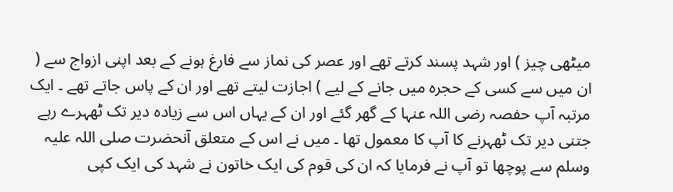میٹھی چیز ) اور شہد پسند کرتے تھے اور عصر کی نماز سے فارغ ہونے کے بعد اپنی ازواج سے ( ان میں سے کسی کے حجرہ میں جانے کے لیے ) اجازت لیتے تھے اور ان کے پاس جاتے تھے ۔ ایک مرتبہ آپ حفصہ رضی اللہ عنہا کے گھر گئے اور ان کے یہاں اس سے زیادہ دیر تک ٹھہرے رہے جتنی دیر تک ٹھہرنے کا آپ کا معمول تھا ۔ میں نے اس کے متعلق آنحضرت صلی اللہ علیہ وسلم سے پوچھا تو آپ نے فرمایا کہ ان کی قوم کی ایک خاتون نے شہد کی ایک کپی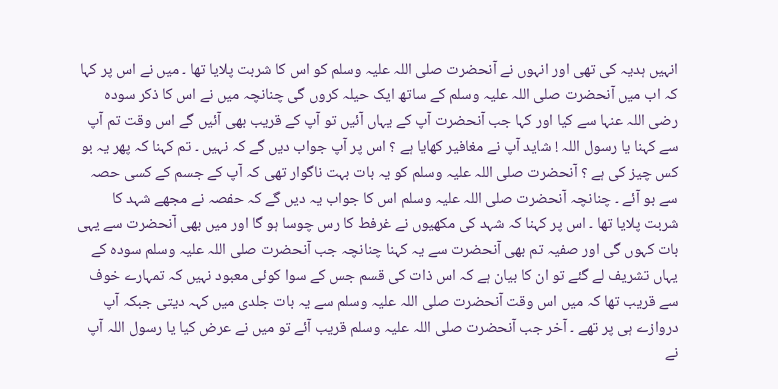انہیں ہدیہ کی تھی اور انہوں نے آنحضرت صلی اللہ علیہ وسلم کو اس کا شربت پلایا تھا ۔ میں نے اس پر کہا کہ اب میں آنحضرت صلی اللہ علیہ وسلم کے ساتھ ایک حیلہ کروں گی چنانچہ میں نے اس کا ذکر سودہ رضی اللہ عنہا سے کیا اور کہا جب آنحضرت آپ کے یہاں آئیں تو آپ کے قریب بھی آئیں گے اس وقت تم آپ سے کہنا یا رسول اللہ ! شاید آپ نے مغافیر کھایا ہے ؟ اس پر آپ جواب دیں گے کہ نہیں ۔ تم کہنا کہ پھر یہ بو کس چیز کی ہے ؟ آنحضرت صلی اللہ علیہ وسلم کو یہ بات بہت ناگوار تھی کہ آپ کے جسم کے کسی حصہ سے بو آئے ۔ چنانچہ آنحضرت صلی اللہ علیہ وسلم اس کا جواب یہ دیں گے کہ حفصہ نے مجھے شہد کا شربت پلایا تھا ۔ اس پر کہنا کہ شہد کی مکھیوں نے غرفط کا رس چوسا ہو گا اور میں بھی آنحضرت سے یہی بات کہوں گی اور صفیہ تم بھی آنحضرت سے یہ کہنا چنانچہ جب آنحضرت صلی اللہ علیہ وسلم سودہ کے یہاں تشریف لے گئے تو ان کا بیان ہے کہ اس ذات کی قسم جس کے سوا کوئی معبود نہیں کہ تمہارے خوف سے قریب تھا کہ میں اس وقت آنحضرت صلی اللہ علیہ وسلم سے یہ بات جلدی میں کہہ دیتی جبکہ آپ دروازے ہی پر تھے ۔ آخر جب آنحضرت صلی اللہ علیہ وسلم قریب آئے تو میں نے عرض کیا یا رسول اللہ آپ نے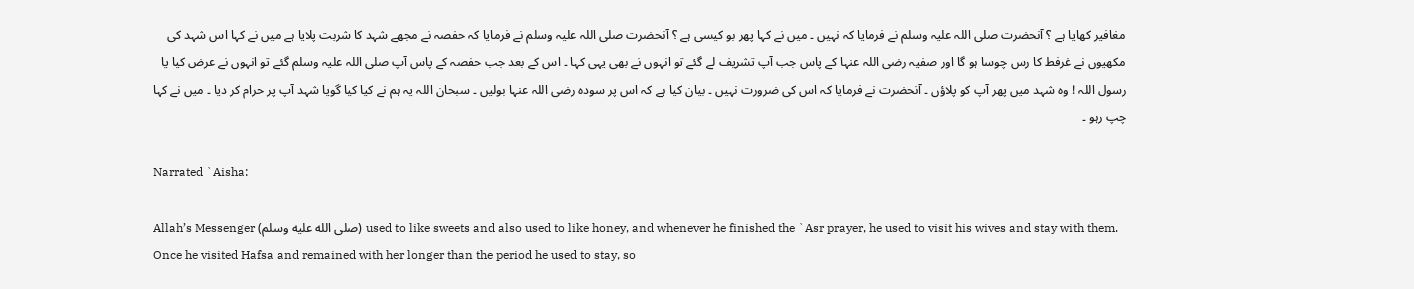مغافیر کھایا ہے ؟ آنحضرت صلی اللہ علیہ وسلم نے فرمایا کہ نہیں ۔ میں نے کہا پھر بو کیسی ہے ؟ آنحضرت صلی اللہ علیہ وسلم نے فرمایا کہ حفصہ نے مجھے شہد کا شربت پلایا ہے میں نے کہا اس شہد کی مکھیوں نے غرفط کا رس چوسا ہو گا اور صفیہ رضی اللہ عنہا کے پاس جب آپ تشریف لے گئے تو انہوں نے بھی یہی کہا ۔ اس کے بعد جب حفصہ کے پاس آپ صلی اللہ علیہ وسلم گئے تو انہوں نے عرض کیا یا رسول اللہ ! وہ شہد میں پھر آپ کو پلاؤں ۔ آنحضرت نے فرمایا کہ اس کی ضرورت نہیں ۔ بیان کیا ہے کہ اس پر سودہ رضی اللہ عنہا بولیں ۔ سبحان اللہ یہ ہم نے کیا کیا گویا شہد آپ پر حرام کر دیا ۔ میں نے کہا چپ رہو ۔

Narrated `Aisha:

Allah’s Messenger (صلى الله عليه وسلم) used to like sweets and also used to like honey, and whenever he finished the `Asr prayer, he used to visit his wives and stay with them. Once he visited Hafsa and remained with her longer than the period he used to stay, so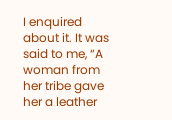I enquired about it. It was said to me, “A woman from her tribe gave her a leather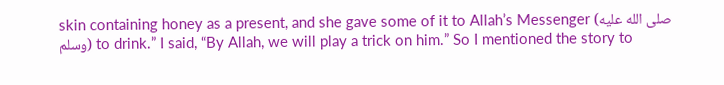skin containing honey as a present, and she gave some of it to Allah’s Messenger (صلى الله عليه وسلم) to drink.” I said, “By Allah, we will play a trick on him.” So I mentioned the story to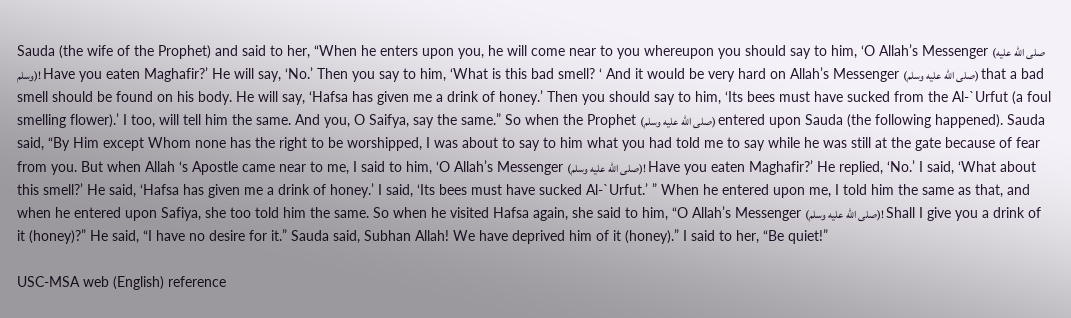Sauda (the wife of the Prophet) and said to her, “When he enters upon you, he will come near to you whereupon you should say to him, ‘O Allah’s Messenger (صلى الله عليه وسلم)! Have you eaten Maghafir?’ He will say, ‘No.’ Then you say to him, ‘What is this bad smell? ‘ And it would be very hard on Allah’s Messenger (صلى الله عليه وسلم) that a bad smell should be found on his body. He will say, ‘Hafsa has given me a drink of honey.’ Then you should say to him, ‘Its bees must have sucked from the Al-`Urfut (a foul smelling flower).’ I too, will tell him the same. And you, O Saifya, say the same.” So when the Prophet (صلى الله عليه وسلم) entered upon Sauda (the following happened). Sauda said, “By Him except Whom none has the right to be worshipped, I was about to say to him what you had told me to say while he was still at the gate because of fear from you. But when Allah ‘s Apostle came near to me, I said to him, ‘O Allah’s Messenger (صلى الله عليه وسلم)! Have you eaten Maghafir?’ He replied, ‘No.’ I said, ‘What about this smell?’ He said, ‘Hafsa has given me a drink of honey.’ I said, ‘Its bees must have sucked Al-`Urfut.’ ” When he entered upon me, I told him the same as that, and when he entered upon Safiya, she too told him the same. So when he visited Hafsa again, she said to him, “O Allah’s Messenger (صلى الله عليه وسلم)! Shall I give you a drink of it (honey)?” He said, “I have no desire for it.” Sauda said, Subhan Allah! We have deprived him of it (honey).” I said to her, “Be quiet!”

USC-MSA web (English) reference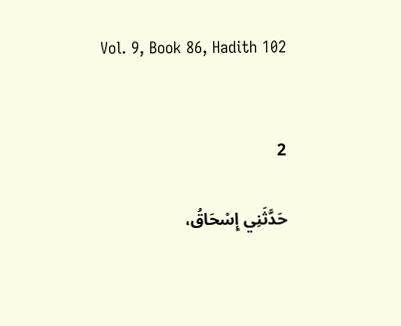Vol. 9, Book 86, Hadith 102


2

حَدَّثَنِي إِسْحَاقُ،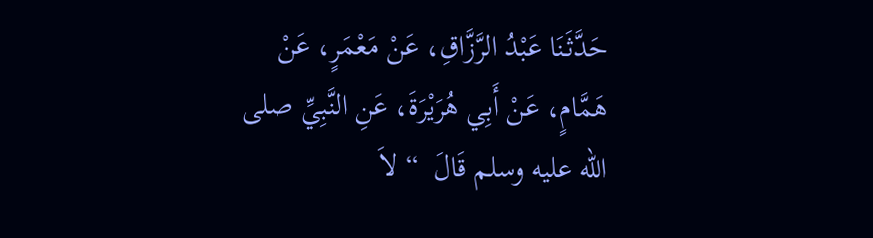حَدَّثَنَا عَبْدُ الرَّزَّاقِ، عَنْ مَعْمَرٍ، عَنْ هَمَّامٍ، عَنْ أَبِي هُرَيْرَةَ، عَنِ النَّبِيِّ صلى الله عليه وسلم قَالَ  “ لاَ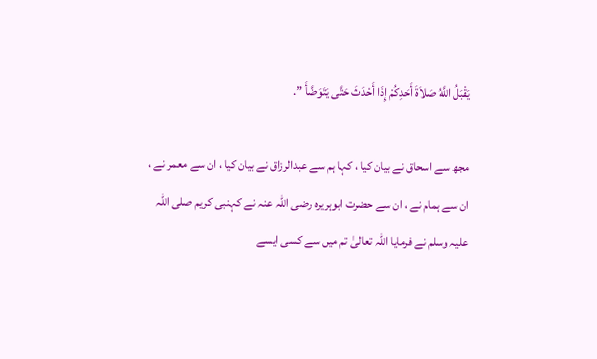يَقْبَلُ اللَّهُ صَلاَةَ أَحَدِكُمْ إِذَا أَحْدَثَ حَتَّى يَتَوَضَّأَ ”.

مجھ سے اسحاق نے بیان کیا ، کہا ہم سے عبدالرزاق نے بیان کیا ، ان سے معمر نے ، ان سے ہمام نے ، ان سے حضرت ابوہریرہ رضی اللہ عنہ نے کہنبی کریم صلی اللہ علیہ وسلم نے فرمایا اللہ تعالیٰ تم میں سے کسی ایسے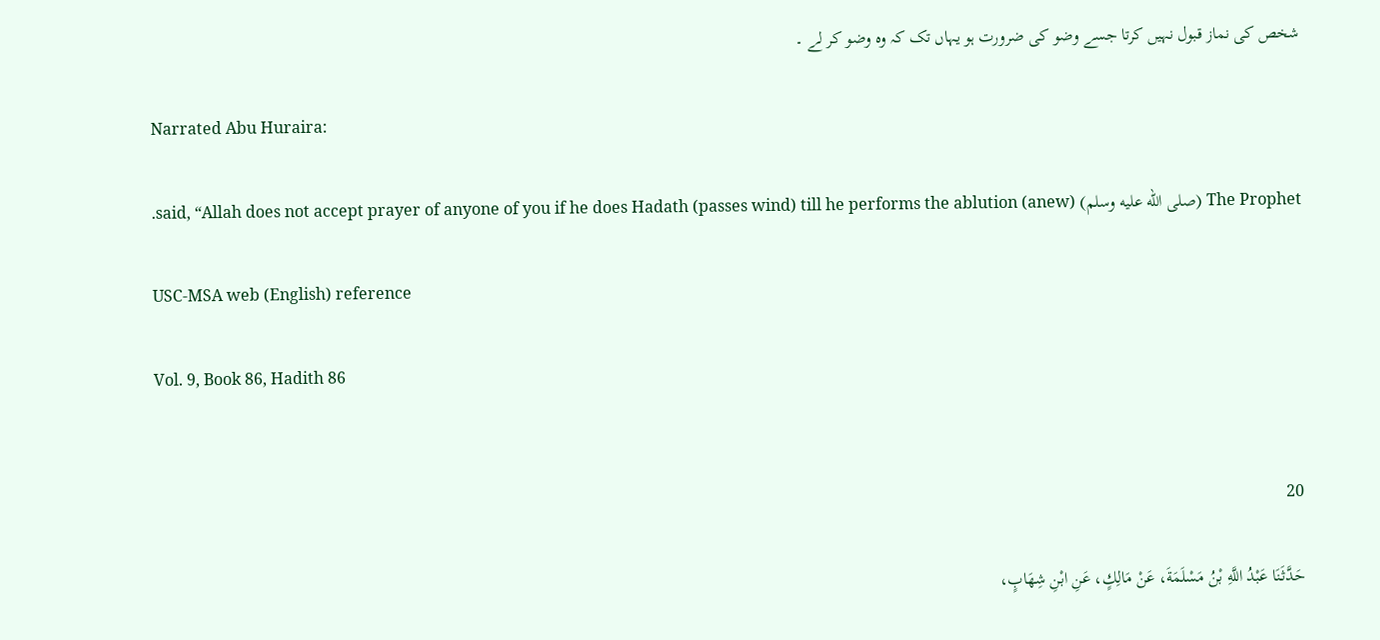شخص کی نماز قبول نہیں کرتا جسے وضو کی ضرورت ہو یہاں تک کہ وہ وضو کر لے ۔

Narrated Abu Huraira:

The Prophet (صلى الله عليه وسلم) said, “Allah does not accept prayer of anyone of you if he does Hadath (passes wind) till he performs the ablution (anew).

USC-MSA web (English) reference

Vol. 9, Book 86, Hadith 86


20

حَدَّثَنَا عَبْدُ اللَّهِ بْنُ مَسْلَمَةَ، عَنْ مَالِكٍ، عَنِ ابْنِ شِهَابٍ،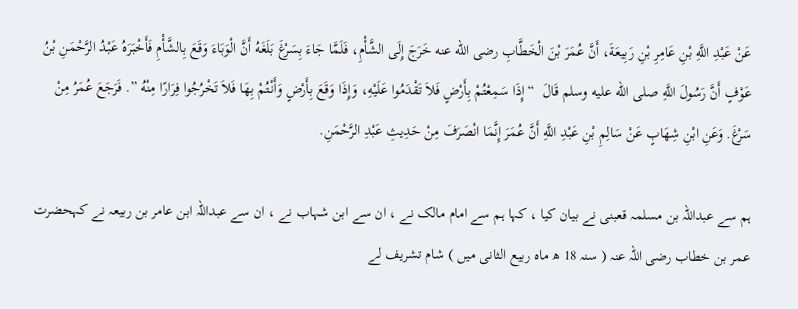عَنْ عَبْدِ اللَّهِ بْنِ عَامِرِ بْنِ رَبِيعَةَ، أَنَّ عُمَرَ بْنَ الْخَطَّابِ رضى الله عنه خَرَجَ إِلَى الشَّأْمِ، فَلَمَّا جَاءَ بِسَرْغَ بَلَغَهُ أَنَّ الْوَبَاءَ وَقَعَ بِالشَّأْمِ فَأَخْبَرَهُ عَبْدُ الرَّحْمَنِ بْنُ عَوْفٍ أَنَّ رَسُولَ اللَّهِ صلى الله عليه وسلم قَالَ  “ إِذَا سَمِعْتُمْ بِأَرْضٍ فَلاَ تَقْدَمُوا عَلَيْهِ، وَإِذَا وَقَعَ بِأَرْضٍ وَأَنْتُمْ بِهَا فَلاَ تَخْرُجُوا فِرَارًا مِنْهُ ”. فَرَجَعَ عُمَرُ مِنْ سَرْغَ. وَعَنِ ابْنِ شِهَابٍ عَنْ سَالِمِ بْنِ عَبْدِ اللَّهِ أَنَّ عُمَرَ إِنَّمَا انْصَرَفَ مِنْ حَدِيثِ عَبْدِ الرَّحْمَنِ.

ہم سے عبداللہ بن مسلمہ قعبنی نے بیان کیا ، کہا ہم سے امام مالک نے ، ان سے ابن شہاب نے ، ان سے عبداللہ ابن عامر بن ربیعہ نے کہحضرت عمر بن خطاب رضی اللہ عنہ ( سنہ 18 ھ ماہ ربیع الثانی میں ) شام تشریف لے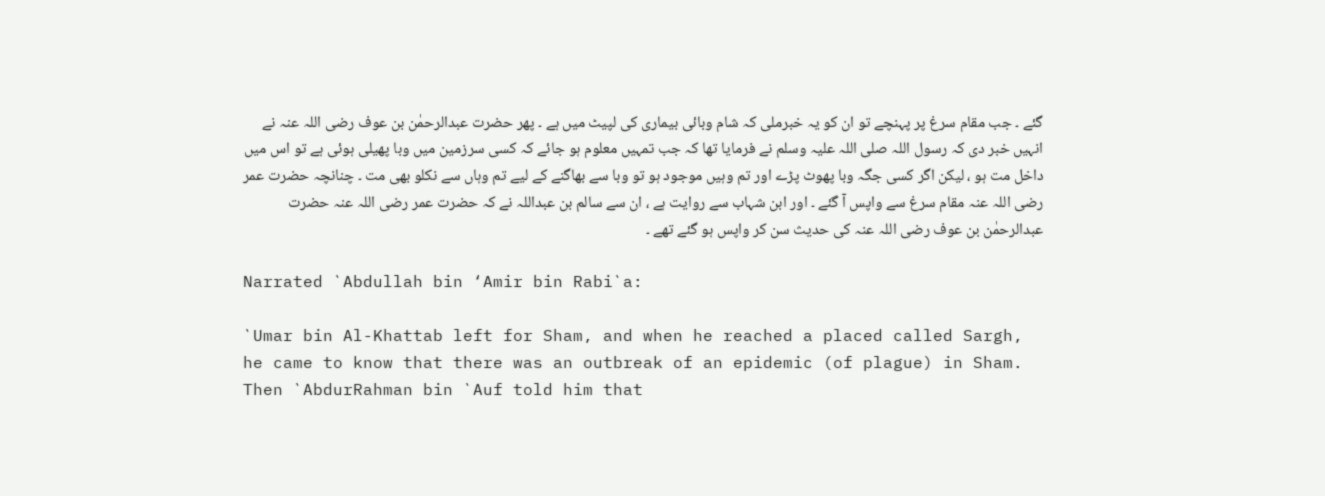گئے ۔ جب مقام سرغ پر پہنچے تو ان کو یہ خبرملی کہ شام وبائی بیماری کی لپیٹ میں ہے ۔ پھر حضرت عبدالرحمٰن بن عوف رضی اللہ عنہ نے انہیں خبر دی کہ رسول اللہ صلی اللہ علیہ وسلم نے فرمایا تھا کہ جب تمہیں معلوم ہو جائے کہ کسی سرزمین میں وبا پھیلی ہوئی ہے تو اس میں داخل مت ہو ، لیکن اگر کسی جگہ وبا پھوٹ پڑے اور تم وہیں موجود ہو تو وبا سے بھاگنے کے لیے تم وہاں سے نکلو بھی مت ۔ چنانچہ حضرت عمر رضی اللہ عنہ مقام سرغ سے واپس آ گئے ۔ اور ابن شہاب سے روایت ہے ، ان سے سالم بن عبداللہ نے کہ حضرت عمر رضی اللہ عنہ حضرت عبدالرحمٰن بن عوف رضی اللہ عنہ کی حدیث سن کر واپس ہو گئے تھے ۔

Narrated `Abdullah bin ‘Amir bin Rabi`a:

`Umar bin Al-Khattab left for Sham, and when he reached a placed called Sargh, he came to know that there was an outbreak of an epidemic (of plague) in Sham. Then `AbdurRahman bin `Auf told him that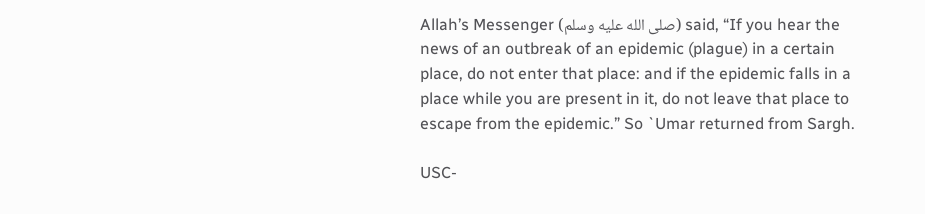Allah’s Messenger (صلى الله عليه وسلم) said, “If you hear the news of an outbreak of an epidemic (plague) in a certain place, do not enter that place: and if the epidemic falls in a place while you are present in it, do not leave that place to escape from the epidemic.” So `Umar returned from Sargh.

USC-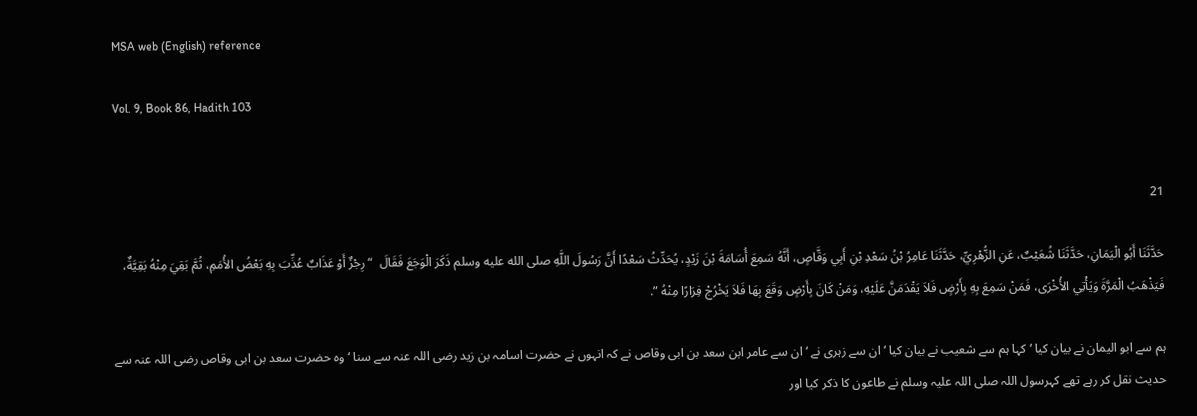MSA web (English) reference

Vol. 9, Book 86, Hadith 103


21

حَدَّثَنَا أَبُو الْيَمَانِ، حَدَّثَنَا شُعَيْبٌ، عَنِ الزُّهْرِيِّ، حَدَّثَنَا عَامِرُ بْنُ سَعْدِ بْنِ أَبِي وَقَّاصٍ، أَنَّهُ سَمِعَ أُسَامَةَ بْنَ زَيْدٍ، يُحَدِّثُ سَعْدًا أَنَّ رَسُولَ اللَّهِ صلى الله عليه وسلم ذَكَرَ الْوَجَعَ فَقَالَ  “ رِجْزٌ أَوْ عَذَابٌ عُذِّبَ بِهِ بَعْضُ الأُمَمِ، ثُمَّ بَقِيَ مِنْهُ بَقِيَّةٌ، فَيَذْهَبُ الْمَرَّةَ وَيَأْتِي الأُخْرَى، فَمَنْ سَمِعَ بِهِ بِأَرْضٍ فَلاَ يَقْدَمَنَّ عَلَيْهِ، وَمَنْ كَانَ بِأَرْضٍ وَقَعَ بِهَا فَلاَ يَخْرُجْ فِرَارًا مِنْهُ ”.

ہم سے ابو الیمان نے بیان کیا ‘ کہا ہم سے شعیب نے بیان کیا ‘ ان سے زہری نے ‘ ان سے عامر ابن سعد بن ابی وقاص نے کہ انہوں نے حضرت اسامہ بن زید رضی اللہ عنہ سے سنا ‘ وہ حضرت سعد بن ابی وقاص رضی اللہ عنہ سے حدیث نقل کر رہے تھے کہرسول اللہ صلی اللہ علیہ وسلم نے طاعون کا ذکر کیا اور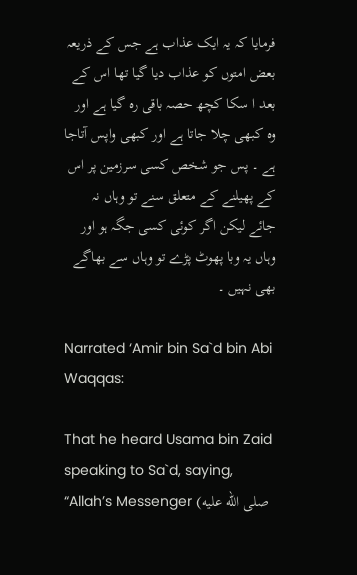فرمایا کہ یہ ایک عذاب ہے جس کے ذریعہ بعض امتوں کو عذاب دیا گیا تھا اس کے بعد ا سکا کچھ حصہ باقی رہ گیا ہے اور وہ کبھی چلا جاتا ہے اور کبھی واپس آتاجا ہے ۔ پس جو شخص کسی سرزمین پر اس کے پھیلنے کے متعلق سنے تو وہاں نہ جائے لیکن اگر کوئی کسی جگہ ہو اور وہاں یہ وبا پھوٹ پڑے تو وہاں سے بھاگے بھی نہیں ۔

Narrated ‘Amir bin Sa`d bin Abi Waqqas:

That he heard Usama bin Zaid speaking to Sa`d, saying, “Allah’s Messenger (صلى الله عليه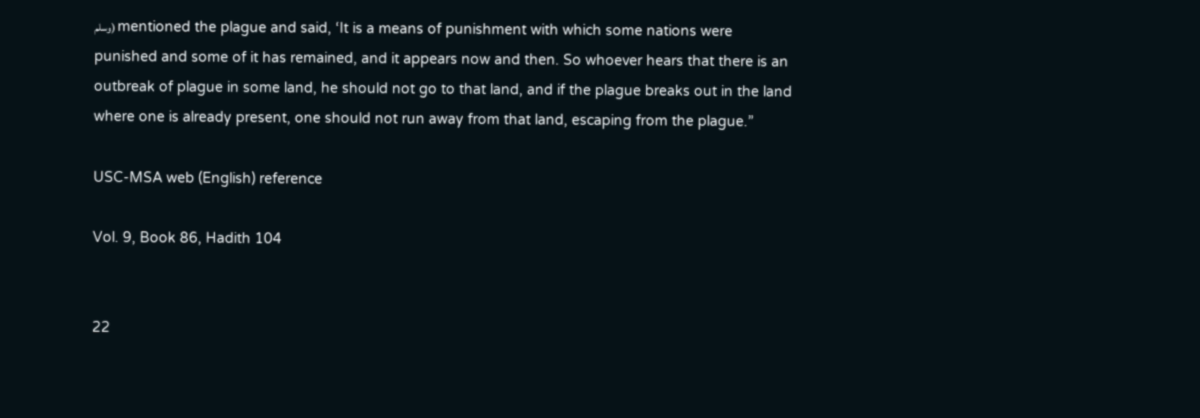وسلم) mentioned the plague and said, ‘It is a means of punishment with which some nations were punished and some of it has remained, and it appears now and then. So whoever hears that there is an outbreak of plague in some land, he should not go to that land, and if the plague breaks out in the land where one is already present, one should not run away from that land, escaping from the plague.”

USC-MSA web (English) reference

Vol. 9, Book 86, Hadith 104


22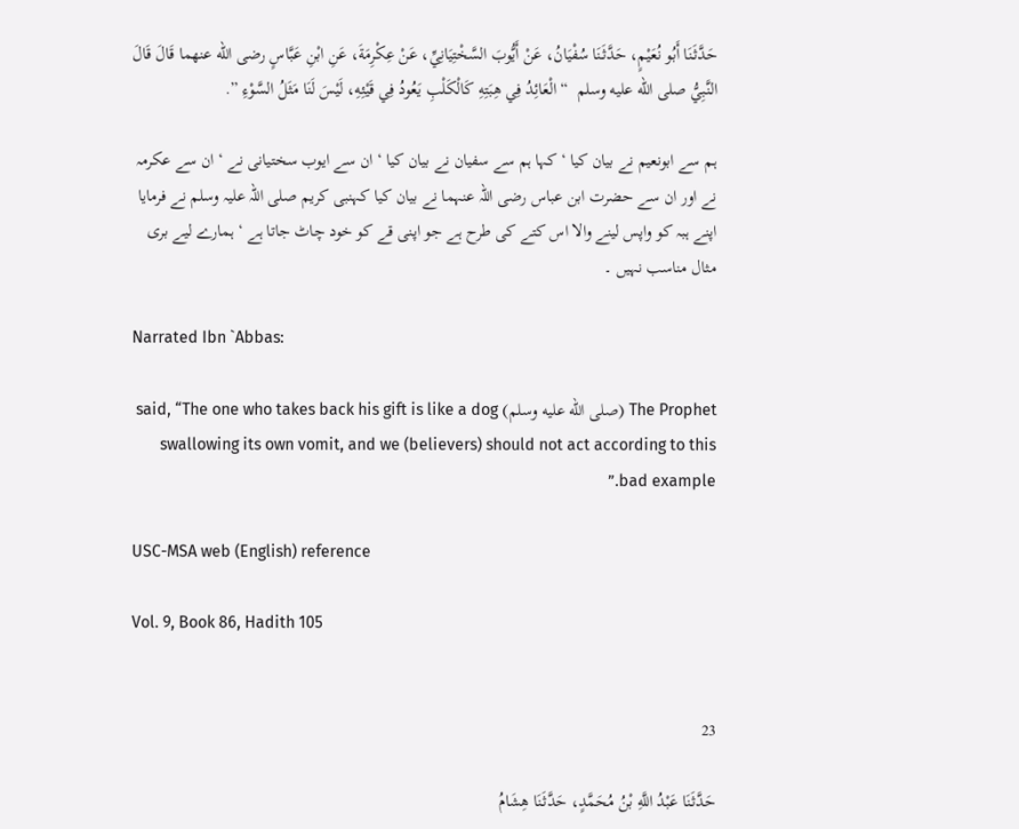حَدَّثَنَا أَبُو نُعَيْمٍ، حَدَّثَنَا سُفْيَانُ، عَنْ أَيُّوبَ السَّخْتِيَانِيِّ، عَنْ عِكْرِمَةَ، عَنِ ابْنِ عَبَّاسٍ رضى الله عنهما قَالَ قَالَ النَّبِيُّ صلى الله عليه وسلم  “ الْعَائِدُ فِي هِبَتِهِ كَالْكَلْبِ يَعُودُ فِي قَيْئِهِ، لَيْسَ لَنَا مَثَلُ السَّوْءِ ”.

ہم سے ابونعیم نے بیان کیا ‘ کہا ہم سے سفیان نے بیان کیا ‘ ان سے ایوب سختیانی نے ‘ ان سے عکرمہ نے اور ان سے حضرت ابن عباس رضی اللہ عنہما نے بیان کیا کہنبی کریم صلی اللہ علیہ وسلم نے فرمایا اپنے ہبہ کو واپس لینے والا اس کتے کی طرح ہے جو اپنی قے کو خود چاٹ جاتا ہے ‘ ہمارے لیے بری مثال مناسب نہیں ۔

Narrated Ibn `Abbas:

The Prophet (صلى الله عليه وسلم) said, “The one who takes back his gift is like a dog swallowing its own vomit, and we (believers) should not act according to this bad example.”

USC-MSA web (English) reference

Vol. 9, Book 86, Hadith 105


23

حَدَّثَنَا عَبْدُ اللَّهِ بْنُ مُحَمَّدٍ، حَدَّثَنَا هِشَامُ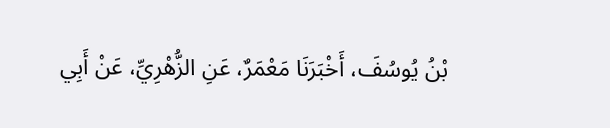بْنُ يُوسُفَ، أَخْبَرَنَا مَعْمَرٌ، عَنِ الزُّهْرِيِّ، عَنْ أَبِي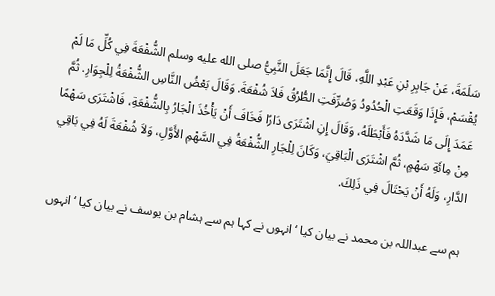سَلَمَةَ، عَنْ جَابِرِ بْنِ عَبْدِ اللَّهِ، قَالَ إِنَّمَا جَعَلَ النَّبِيُّ صلى الله عليه وسلم الشُّفْعَةَ فِي كُلِّ مَا لَمْ يُقْسَمْ، فَإِذَا وَقَعَتِ الْحُدُودُ وَصُرِّفَتِ الطُّرُقُ فَلاَ شُفْعَةَ. وَقَالَ بَعْضُ النَّاسِ الشُّفْعَةُ لِلْجِوَارِ. ثُمَّ عَمَدَ إِلَى مَا شَدَّدَهُ فَأَبْطَلَهُ، وَقَالَ إِنِ اشْتَرَى دَارًا فَخَافَ أَنْ يَأْخُذَ الْجَارُ بِالشُّفْعَةِ، فَاشْتَرَى سَهْمًا مِنْ مِائَةِ سَهْمٍ، ثُمَّ اشْتَرَى الْبَاقِيَ، وَكَانَ لِلْجَارِ الشُّفْعَةُ فِي السَّهْمِ الأَوَّلِ، وَلاَ شُفْعَةَ لَهُ فِي بَاقِي الدَّارِ، وَلَهُ أَنْ يَحْتَالَ فِي ذَلِكَ.

ہم سے عبداللہ بن محمد نے بیان کیا ‘ انہوں نے کہا ہم سے ہشام بن یوسف نے بیان کیا ‘ انہوں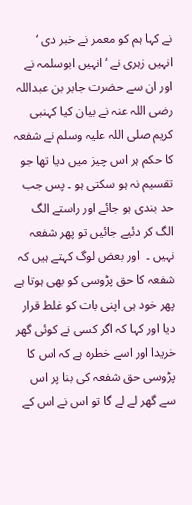نے کہا ہم کو معمر نے خبر دی ‘ انہیں زہری نے ‘ انہیں ابوسلمہ نے اور ان سے حضرت جابر بن عبداللہ رضی اللہ عنہ نے بیان کیا کہنبی کریم صلی اللہ علیہ وسلم نے شفعہ کا حکم ہر اس چیز میں دیا تھا جو تقسیم نہ ہو سکتی ہو ۔ پس جب حد بندی ہو جائے اور راستے الگ الگ کر دئیے جائیں تو پھر شفعہ نہیں ۔  اور بعض لوگ کہتے ہیں کہ شفعہ کا حق پڑوسی کو بھی ہوتا ہے پھر خود ہی اپنی بات کو غلط قرار دیا اور کہا کہ اگر کسی نے کوئی گھر خریدا اور اسے خطرہ ہے کہ اس کا پڑوسی حق شفعہ کی بنا پر اس سے گھر لے لے گا تو اس نے اس کے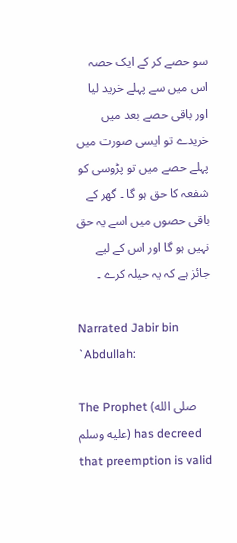سو حصے کر کے ایک حصہ اس میں سے پہلے خرید لیا اور باقی حصے بعد میں خریدے تو ایسی صورت میں پہلے حصے میں تو پڑوسی کو شفعہ کا حق ہو گا ۔ گھر کے باقی حصوں میں اسے یہ حق نہیں ہو گا اور اس کے لیے جائز ہے کہ یہ حیلہ کرے ۔

Narrated Jabir bin `Abdullah:

The Prophet (صلى الله عليه وسلم) has decreed that preemption is valid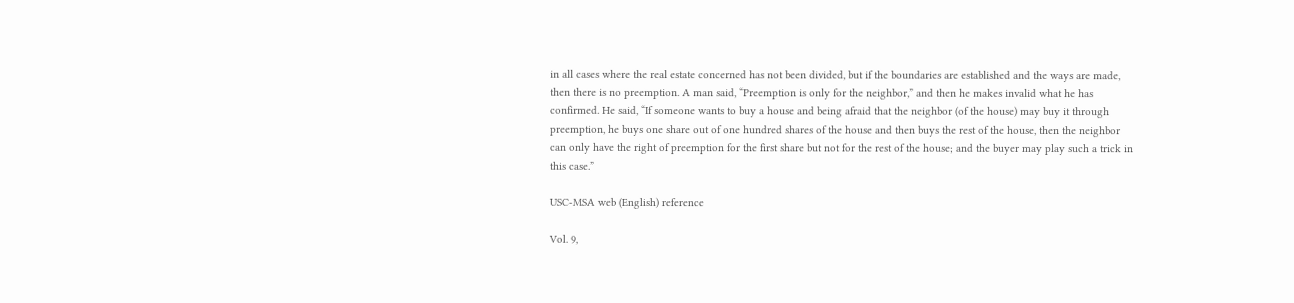in all cases where the real estate concerned has not been divided, but if the boundaries are established and the ways are made, then there is no preemption. A man said, “Preemption is only for the neighbor,” and then he makes invalid what he has confirmed. He said, “If someone wants to buy a house and being afraid that the neighbor (of the house) may buy it through preemption, he buys one share out of one hundred shares of the house and then buys the rest of the house, then the neighbor can only have the right of preemption for the first share but not for the rest of the house; and the buyer may play such a trick in this case.”

USC-MSA web (English) reference

Vol. 9,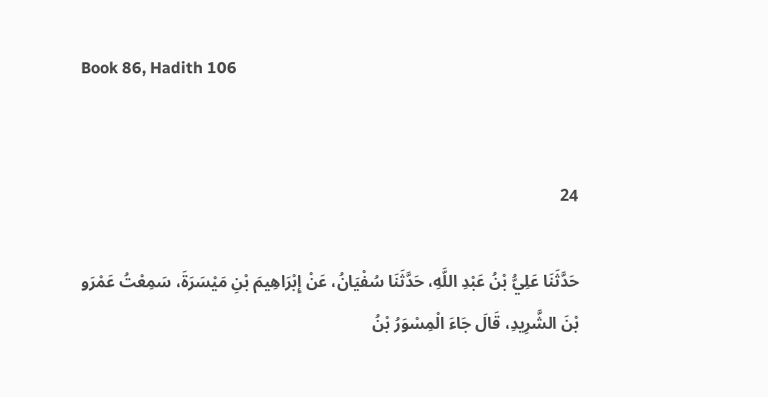Book 86, Hadith 106


24

حَدَّثَنَا عَلِيُّ بْنُ عَبْدِ اللَّهِ، حَدَّثَنَا سُفْيَانُ، عَنْ إِبْرَاهِيمَ بْنِ مَيْسَرَةَ، سَمِعْتُ عَمْرَو بْنَ الشَّرِيدِ، قَالَ جَاءَ الْمِسْوَرُ بْنُ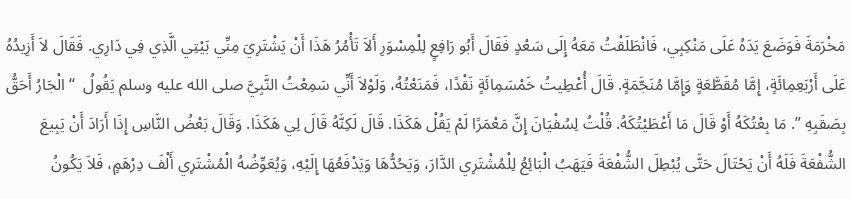مَخْرَمَةَ فَوَضَعَ يَدَهُ عَلَى مَنْكِبِي، فَانْطَلَقْتُ مَعَهُ إِلَى سَعْدٍ فَقَالَ أَبُو رَافِعٍ لِلْمِسْوَرِ أَلاَ تَأْمُرُ هَذَا أَنْ يَشْتَرِيَ مِنِّي بَيْتِي الَّذِي فِي دَارِي. فَقَالَ لاَ أَزِيدُهُ عَلَى أَرْبَعِمِائَةٍ، إِمَّا مُقَطَّعَةٍ وَإِمَّا مُنَجَّمَةٍ. قَالَ أُعْطِيتُ خَمْسَمِائَةٍ نَقْدًا، فَمَنَعْتُهُ، وَلَوْلاَ أَنِّي سَمِعْتُ النَّبِيَّ صلى الله عليه وسلم يَقُولُ  “ الْجَارُ أَحَقُّ بِصَقَبِهِ ”. مَا بِعْتُكَهُ أَوْ قَالَ مَا أَعْطَيْتُكَهُ. قُلْتُ لِسُفْيَانَ إِنَّ مَعْمَرًا لَمْ يَقُلْ هَكَذَا. قَالَ لَكِنَّهُ قَالَ لِي هَكَذَا. وَقَالَ بَعْضُ النَّاسِ إِذَا أَرَادَ أَنْ يَبِيعَ الشُّفْعَةَ فَلَهُ أَنْ يَحْتَالَ حَتَّى يُبْطِلَ الشُّفْعَةَ فَيَهَبُ الْبَائِعُ لِلْمُشْتَرِي الدَّارَ، وَيَحُدُّهَا وَيَدْفَعُهَا إِلَيْهِ، وَيُعَوِّضُهُ الْمُشْتَرِي أَلْفَ دِرْهَمٍ، فَلاَ يَكُونُ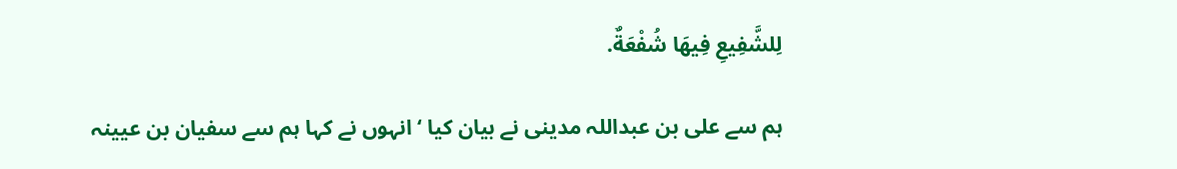لِلشَّفِيعِ فِيهَا شُفْعَةٌ.

ہم سے علی بن عبداللہ مدینی نے بیان کیا ‘ انہوں نے کہا ہم سے سفیان بن عیینہ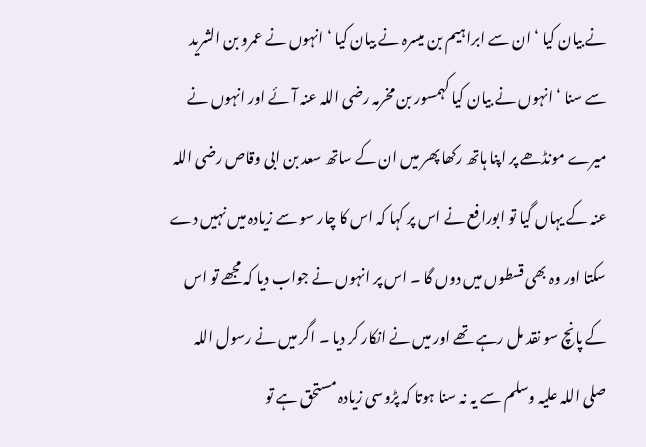نے بیان کیا ‘ ان سے ابراہیم بن میسرہ نے بیان کیا ‘ انہوں نے عمرو بن الشرید سے سنا ‘ انہوں نے بیان کیا کہمسور بن مخرمہ رضی اللہ عنہ آئے اور انہوں نے میرے مونڈھے پر اپنا ہاتھ رکھا پھر میں ان کے ساتھ سعد بن ابی وقاص رضی اللہ عنہ کے یہاں گیا تو ابورافع نے اس پر کہا کہ اس کا چار سو سے زیادہ میں نہیں دے سکتا اور وہ بھی قسطوں میں دوں گا ۔ اس پر انہوں نے جواب دیا کہ مجھے تو اس کے پانچ سو نقد مل رہے تھے اور میں نے انکار کر دیا ۔ اگر میں نے رسول اللہ صلی اللہ علیہ وسلم سے یہ نہ سنا ہوتا کہ پڑوسی زیادہ مستحق ہے تو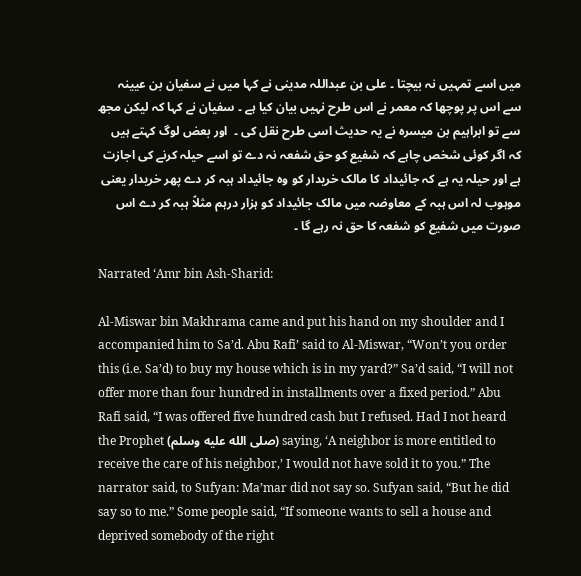میں اسے تمہیں نہ بیچتا ۔ علی بن عبداللہ مدینی نے کہا میں نے سفیان بن عیینہ سے اس پر پوچھا کہ معمر نے اس طرح نہیں بیان کیا ہے ۔ سفیان نے کہا کہ لیکن مجھ سے تو ابراہیم بن میسرہ نے یہ حدیث اسی طرح نقل کی ۔  اور بعض لوگ کہتے ہیں کہ اگر کوئی شخص چاہے کہ شفیع کو حق شفعہ نہ دے تو اسے حیلہ کرنے کی اجازت ہے اور حیلہ یہ ہے کہ جائیداد کا مالک خریدار کو وہ جائیداد ہبہ کر دے پھر خریدار یعنی موہوب لہ اس ہبہ کے معاوضہ میں مالک جائیداد کو ہزار درہم مثلاً ہبہ کر دے اس صورت میں شفیع کو شفعہ کا حق نہ رہے گا ۔

Narrated ‘Amr bin Ash-Sharid:

Al-Miswar bin Makhrama came and put his hand on my shoulder and I accompanied him to Sa’d. Abu Rafi’ said to Al-Miswar, “Won’t you order this (i.e. Sa’d) to buy my house which is in my yard?” Sa’d said, “I will not offer more than four hundred in installments over a fixed period.” Abu Rafi said, “I was offered five hundred cash but I refused. Had I not heard the Prophet (صلى الله عليه وسلم) saying, ‘A neighbor is more entitled to receive the care of his neighbor,’ I would not have sold it to you.” The narrator said, to Sufyan: Ma’mar did not say so. Sufyan said, “But he did say so to me.” Some people said, “If someone wants to sell a house and deprived somebody of the right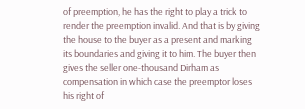of preemption, he has the right to play a trick to render the preemption invalid. And that is by giving the house to the buyer as a present and marking its boundaries and giving it to him. The buyer then gives the seller one-thousand Dirham as compensation in which case the preemptor loses his right of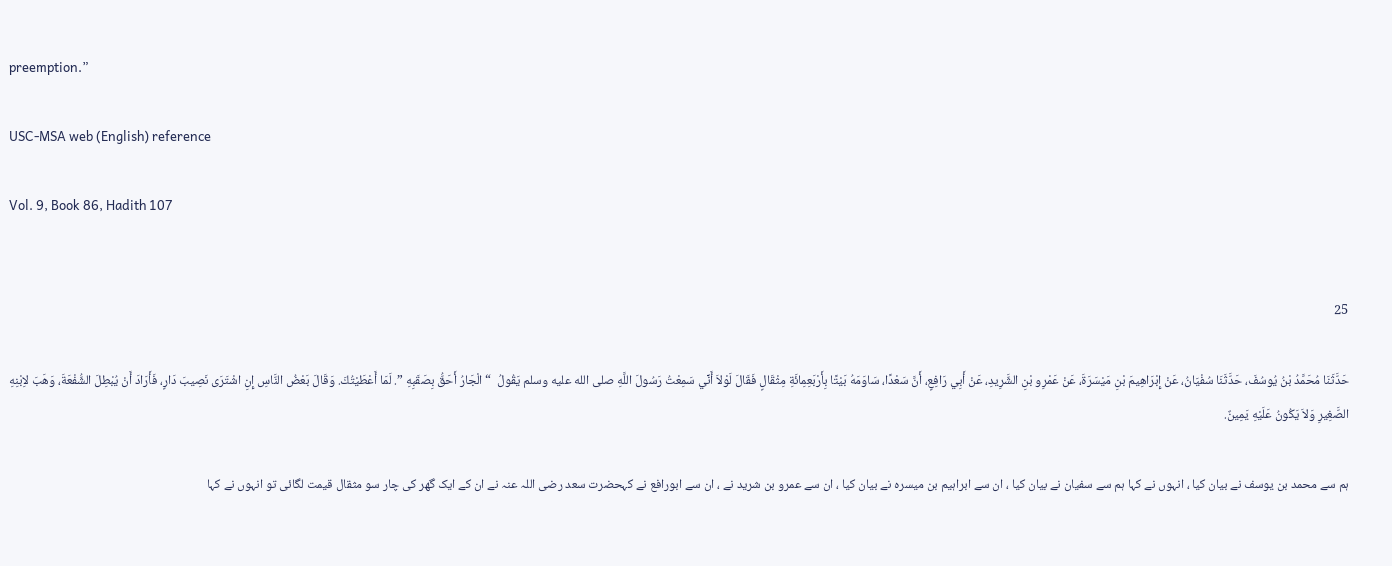preemption.”

USC-MSA web (English) reference

Vol. 9, Book 86, Hadith 107


25

حَدَّثَنَا مُحَمَّدُ بْنُ يُوسُفَ، حَدَّثَنَا سُفْيَانُ، عَنْ إِبْرَاهِيمَ بْنِ مَيْسَرَةَ، عَنْ عَمْرِو بْنِ الشَّرِيدِ، عَنْ أَبِي رَافِعٍ، أَنَّ سَعْدًا، سَاوَمَهُ بَيْتًا بِأَرْبَعِمِائَةِ مِثْقَالٍ فَقَالَ لَوْلاَ أَنِّي سَمِعْتُ رَسُولَ اللَّهِ صلى الله عليه وسلم يَقُولُ  “ الْجَارُ أَحَقُّ بِصَقَبِهِ ”. لَمَا أَعْطَيْتُكَ. وَقَالَ بَعْضُ النَّاسِ إِنِ اشْتَرَى نَصِيبَ دَارٍ، فَأَرَادَ أَنْ يُبْطِلَ الشُّفْعَةَ، وَهَبَ لاِبْنِهِ الصَّغِيرِ وَلاَ يَكُونُ عَلَيْهِ يَمِينٌ.

ہم سے محمد بن یوسف نے بیان کیا ، انہوں نے کہا ہم سے سفیان نے بیان کیا ، ان سے ابراہیم بن میسرہ نے بیان کیا ، ان سے عمرو بن شرید نے ، ان سے ابورافع نے کہحضرت سعد رضی اللہ عنہ نے ان کے ایک گھر کی چار سو مثقال قیمت لگائی تو انہوں نے کہا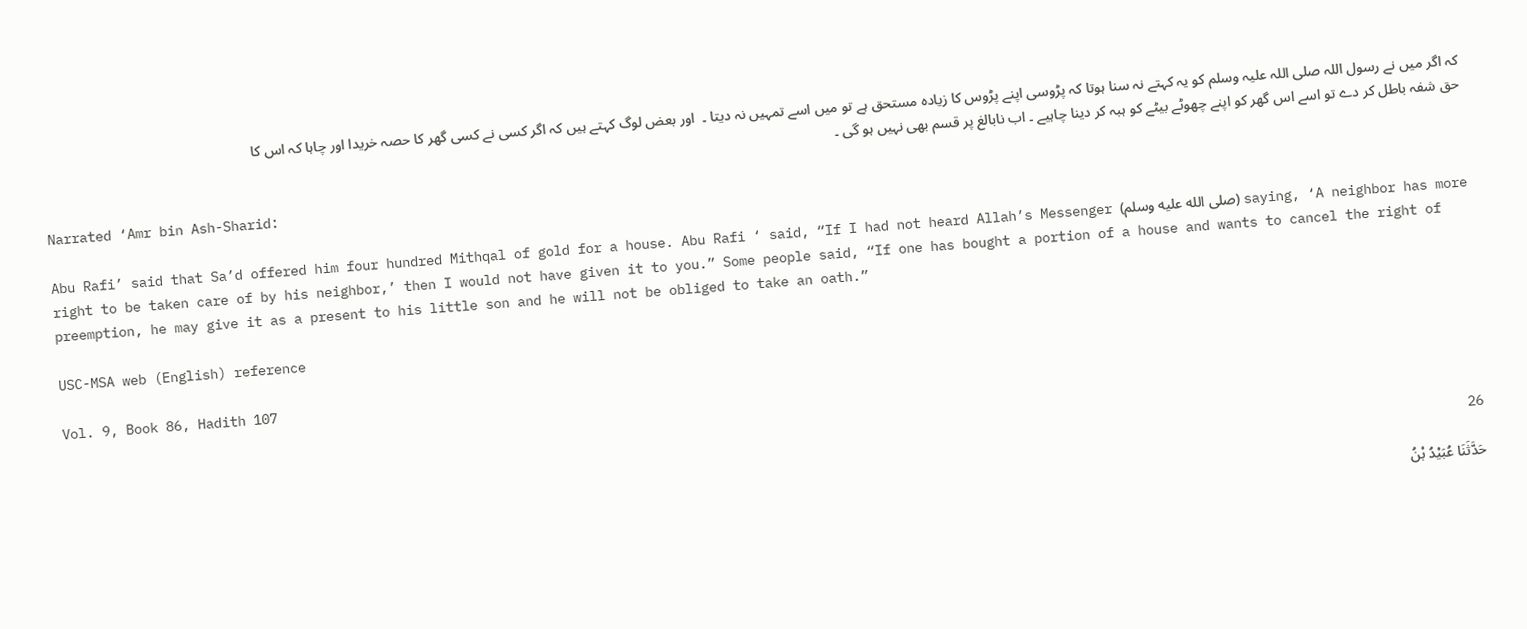کہ اگر میں نے رسول اللہ صلی اللہ علیہ وسلم کو یہ کہتے نہ سنا ہوتا کہ پڑوسی اپنے پڑوس کا زیادہ مستحق ہے تو میں اسے تمہیں نہ دیتا ۔  اور بعض لوگ کہتے ہیں کہ اگر کسی نے کسی گھر کا حصہ خریدا اور چاہا کہ اس کا حق شفہ باطل کر دے تو اسے اس گھر کو اپنے چھوٹے بیٹے کو ہبہ کر دینا چاہیے ۔ اب نابالغ پر قسم بھی نہیں ہو گی ۔

Narrated ‘Amr bin Ash-Sharid:

Abu Rafi’ said that Sa’d offered him four hundred Mithqal of gold for a house. Abu Rafi ‘ said, “If I had not heard Allah’s Messenger (صلى الله عليه وسلم) saying, ‘A neighbor has more right to be taken care of by his neighbor,’ then I would not have given it to you.” Some people said, “If one has bought a portion of a house and wants to cancel the right of preemption, he may give it as a present to his little son and he will not be obliged to take an oath.”

USC-MSA web (English) reference

Vol. 9, Book 86, Hadith 107


26

حَدَّثَنَا عُبَيْدُ بْنُ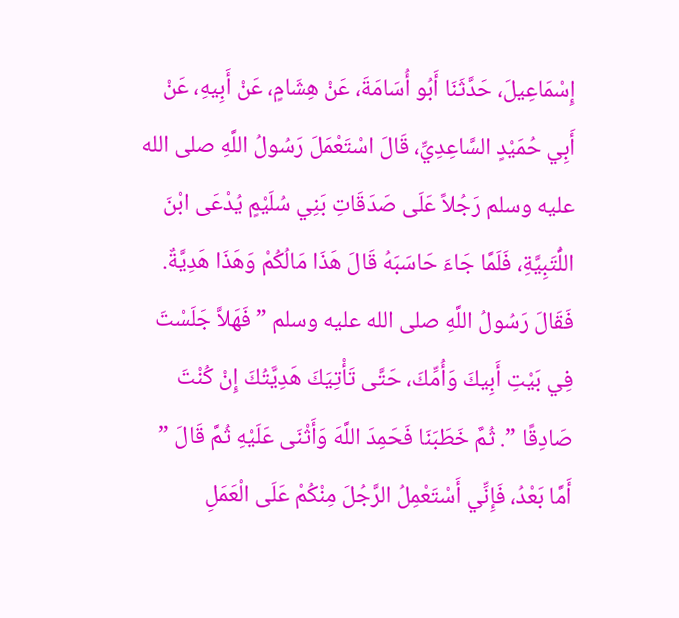إِسْمَاعِيلَ، حَدَّثَنَا أَبُو أُسَامَةَ، عَنْ هِشَامٍ، عَنْ أَبِيهِ، عَنْ أَبِي حُمَيْدٍ السَّاعِدِيِّ، قَالَ اسْتَعْمَلَ رَسُولُ اللَّهِ صلى الله عليه وسلم رَجُلاً عَلَى صَدَقَاتِ بَنِي سُلَيْمٍ يُدْعَى ابْنَ اللُّتَبِيَّةِ، فَلَمَّا جَاءَ حَاسَبَهُ قَالَ هَذَا مَالُكُمْ وَهَذَا هَدِيَّةٌ. فَقَالَ رَسُولُ اللَّهِ صلى الله عليه وسلم ” فَهَلاَّ جَلَسْتَ فِي بَيْتِ أَبِيكَ وَأُمِّكَ، حَتَّى تَأْتِيَكَ هَدِيَّتُكَ إِنْ كُنْتَ صَادِقًا ”. ثُمَّ خَطَبَنَا فَحَمِدَ اللَّهَ وَأَثْنَى عَلَيْهِ ثُمَّ قَالَ ” أَمَّا بَعْدُ، فَإِنِّي أَسْتَعْمِلُ الرَّجُلَ مِنْكُمْ عَلَى الْعَمَلِ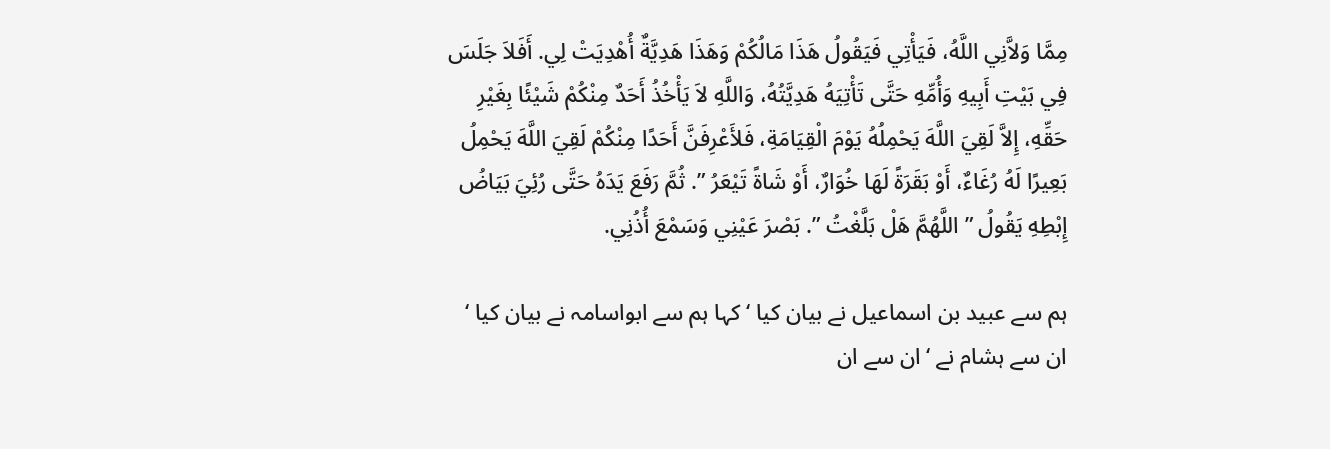مِمَّا وَلاَّنِي اللَّهُ، فَيَأْتِي فَيَقُولُ هَذَا مَالُكُمْ وَهَذَا هَدِيَّةٌ أُهْدِيَتْ لِي. أَفَلاَ جَلَسَ فِي بَيْتِ أَبِيهِ وَأُمِّهِ حَتَّى تَأْتِيَهُ هَدِيَّتُهُ، وَاللَّهِ لاَ يَأْخُذُ أَحَدٌ مِنْكُمْ شَيْئًا بِغَيْرِ حَقِّهِ، إِلاَّ لَقِيَ اللَّهَ يَحْمِلُهُ يَوْمَ الْقِيَامَةِ، فَلأَعْرِفَنَّ أَحَدًا مِنْكُمْ لَقِيَ اللَّهَ يَحْمِلُ بَعِيرًا لَهُ رُغَاءٌ، أَوْ بَقَرَةً لَهَا خُوَارٌ، أَوْ شَاةً تَيْعَرُ ”. ثُمَّ رَفَعَ يَدَهُ حَتَّى رُئِيَ بَيَاضُ إِبْطِهِ يَقُولُ ” اللَّهُمَّ هَلْ بَلَّغْتُ ”. بَصْرَ عَيْنِي وَسَمْعَ أُذُنِي.

ہم سے عبید بن اسماعیل نے بیان کیا ‘ کہا ہم سے ابواسامہ نے بیان کیا ‘ ان سے ہشام نے ‘ ان سے ان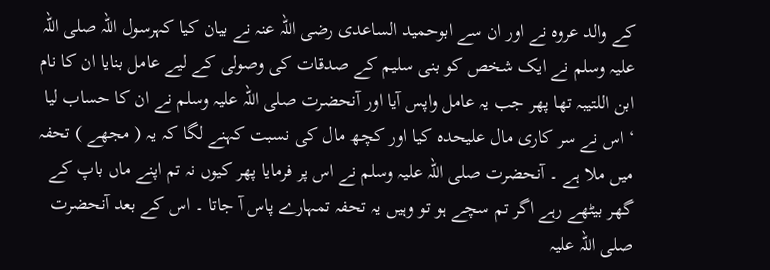کے والد عروہ نے اور ان سے ابوحمید الساعدی رضی اللہ عنہ نے بیان کیا کہرسول اللہ صلی اللہ علیہ وسلم نے ایک شخص کو بنی سلیم کے صدقات کی وصولی کے لیے عامل بنایا ان کا نام ابن اللتیبہ تھا پھر جب یہ عامل واپس آیا اور آنحضرت صلی اللہ علیہ وسلم نے ان کا حساب لیا ‘ اس نے سر کاری مال علیحدہ کیا اور کچھ مال کی نسبت کہنے لگا کہ یہ ( مجھے ) تحفہ میں ملا ہے ۔ آنحضرت صلی اللہ علیہ وسلم نے اس پر فرمایا پھر کیوں نہ تم اپنے ماں باپ کے گھر بیٹھے رہے اگر تم سچے ہو تو وہیں یہ تحفہ تمہارے پاس آ جاتا ۔ اس کے بعد آنحضرت صلی اللہ علیہ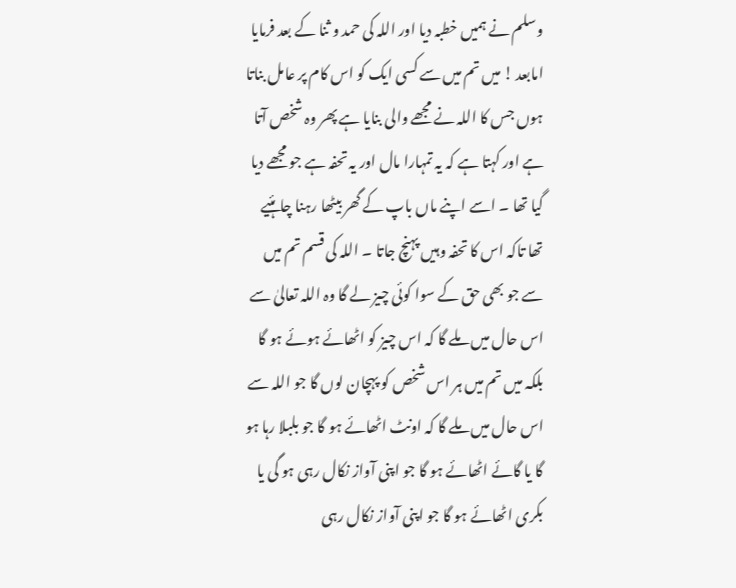وسلم نے ہمیں خطبہ دیا اور اللہ کی حمد و ثنا کے بعد فرمایا امابعد ! میں تم میں سے کسی ایک کو اس کام پر عامل بناتا ہوں جس کا اللہ نے مجھے والی بنایا ہے پھر وہ شخص آتا ہے اور کہتا ہے کہ یہ تمہارا مال اور یہ تحفہ ہے جو مجھے دیا گیا تھا ۔ اسے اپنے ماں باپ کے گھر بیٹھا رہنا چاہئیے تھا تاکہ اس کا تحفہ وہیں پہنچ جاتا ۔ اللہ کی قسم تم میں سے جو بھی حق کے سوا کوئی چیز لے گا وہ اللہ تعالیٰ سے اس حال میں ملے گا کہ اس چیز کو اٹھائے ہوئے ہو گا بلکہ میں تم میں ہر اس شخص کو پہچان لوں گا جو اللہ سے اس حال میں ملے گا کہ اونٹ اٹھائے ہو گا جو بلبلا رہا ہو گا یا گائے اٹھائے ہو گا جو اپنی آواز نکال رہی ہو گی یا بکری اٹھائے ہو گا جو اپنی آواز نکال رہی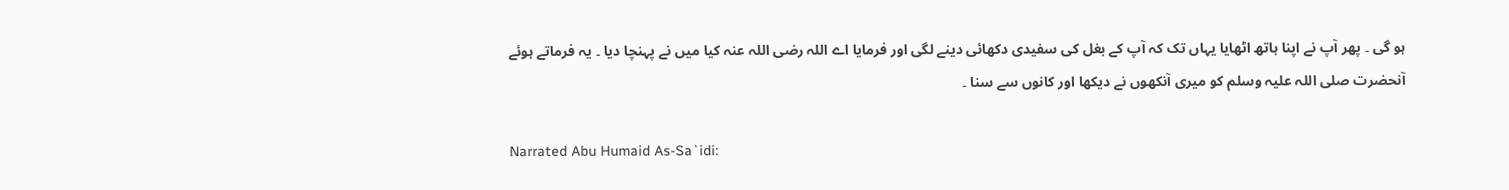ہو گی ۔ پھر آپ نے اپنا ہاتھ اٹھایا یہاں تک کہ آپ کے بغل کی سفیدی دکھائی دینے لگی اور فرمایا اے اللہ رضی اللہ عنہ کیا میں نے پہنچا دیا ۔ یہ فرماتے ہوئے آنحضرت صلی اللہ علیہ وسلم کو میری آنکھوں نے دیکھا اور کانوں سے سنا ۔

Narrated Abu Humaid As-Sa`idi: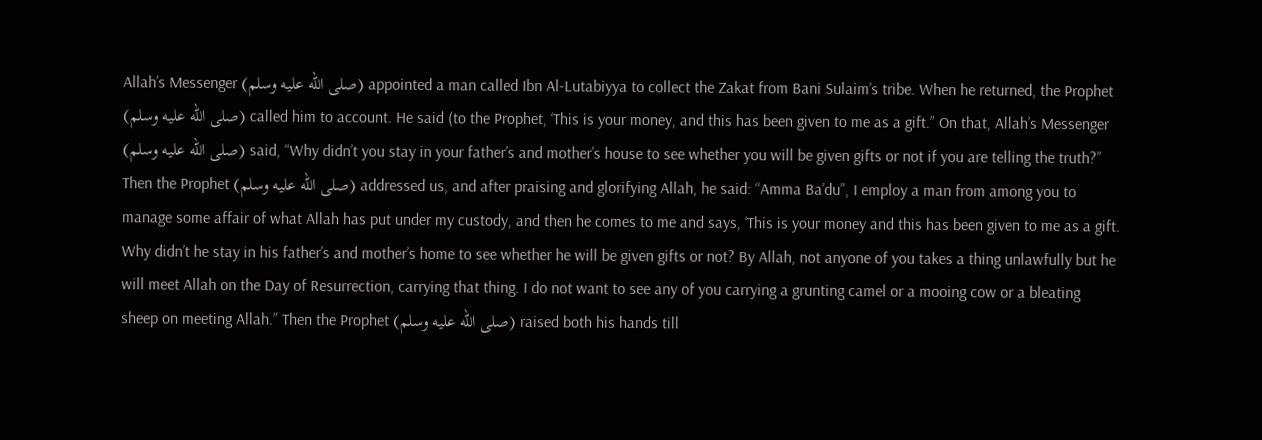Allah’s Messenger (صلى الله عليه وسلم) appointed a man called Ibn Al-Lutabiyya to collect the Zakat from Bani Sulaim’s tribe. When he returned, the Prophet (صلى الله عليه وسلم) called him to account. He said (to the Prophet, ‘This is your money, and this has been given to me as a gift.” On that, Allah’s Messenger (صلى الله عليه وسلم) said, “Why didn’t you stay in your father’s and mother’s house to see whether you will be given gifts or not if you are telling the truth?” Then the Prophet (صلى الله عليه وسلم) addressed us, and after praising and glorifying Allah, he said: “Amma Ba’du”, I employ a man from among you to manage some affair of what Allah has put under my custody, and then he comes to me and says, ‘This is your money and this has been given to me as a gift. Why didn’t he stay in his father’s and mother’s home to see whether he will be given gifts or not? By Allah, not anyone of you takes a thing unlawfully but he will meet Allah on the Day of Resurrection, carrying that thing. I do not want to see any of you carrying a grunting camel or a mooing cow or a bleating sheep on meeting Allah.” Then the Prophet (صلى الله عليه وسلم) raised both his hands till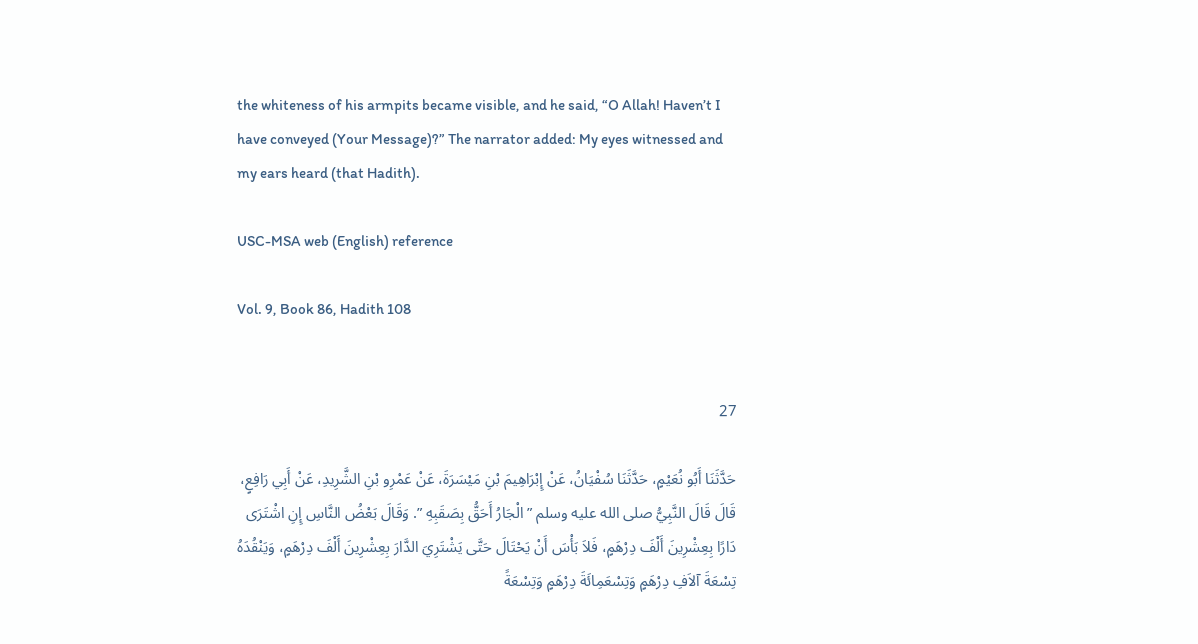the whiteness of his armpits became visible, and he said, “O Allah! Haven’t I have conveyed (Your Message)?” The narrator added: My eyes witnessed and my ears heard (that Hadith).

USC-MSA web (English) reference

Vol. 9, Book 86, Hadith 108


27

حَدَّثَنَا أَبُو نُعَيْمٍ، حَدَّثَنَا سُفْيَانُ، عَنْ إِبْرَاهِيمَ بْنِ مَيْسَرَةَ، عَنْ عَمْرِو بْنِ الشَّرِيدِ، عَنْ أَبِي رَافِعٍ، قَالَ قَالَ النَّبِيُّ صلى الله عليه وسلم ” الْجَارُ أَحَقُّ بِصَقَبِهِ ”. وَقَالَ بَعْضُ النَّاسِ إِنِ اشْتَرَى دَارًا بِعِشْرِينَ أَلْفَ دِرْهَمٍ، فَلاَ بَأْسَ أَنْ يَحْتَالَ حَتَّى يَشْتَرِيَ الدَّارَ بِعِشْرِينَ أَلْفَ دِرْهَمٍ، وَيَنْقُدَهُ تِسْعَةَ آلاَفِ دِرْهَمٍ وَتِسْعَمِائَةَ دِرْهَمٍ وَتِسْعَةً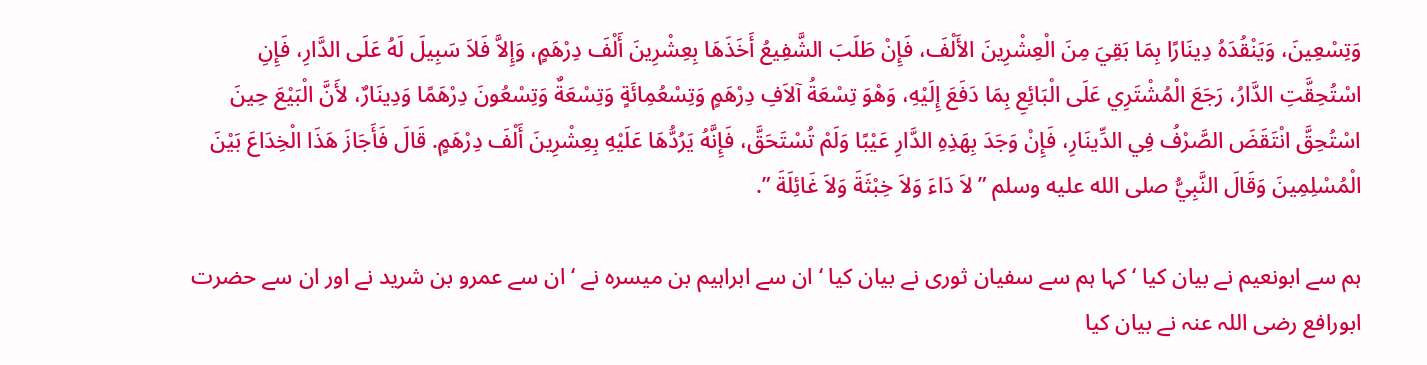وَتِسْعِينَ، وَيَنْقُدَهُ دِينَارًا بِمَا بَقِيَ مِنَ الْعِشْرِينَ الأَلْفَ، فَإِنْ طَلَبَ الشَّفِيعُ أَخَذَهَا بِعِشْرِينَ أَلْفَ دِرْهَمٍ، وَإِلاَّ فَلاَ سَبِيلَ لَهُ عَلَى الدَّارِ، فَإِنِ اسْتُحِقَّتِ الدَّارُ، رَجَعَ الْمُشْتَرِي عَلَى الْبَائِعِ بِمَا دَفَعَ إِلَيْهِ، وَهْوَ تِسْعَةُ آلاَفِ دِرْهَمٍ وَتِسْعُمِائَةٍ وَتِسْعَةٌ وَتِسْعُونَ دِرْهَمًا وَدِينَارٌ، لأَنَّ الْبَيْعَ حِينَ اسْتُحِقَّ انْتَقَضَ الصَّرْفُ فِي الدِّينَارِ، فَإِنْ وَجَدَ بِهَذِهِ الدَّارِ عَيْبًا وَلَمْ تُسْتَحَقَّ، فَإِنَّهُ يَرُدُّهَا عَلَيْهِ بِعِشْرِينَ أَلْفَ دِرْهَمٍ. قَالَ فَأَجَازَ هَذَا الْخِدَاعَ بَيْنَ الْمُسْلِمِينَ وَقَالَ النَّبِيُّ صلى الله عليه وسلم ” لاَ دَاءَ وَلاَ خِبْثَةَ وَلاَ غَائِلَةَ ”.

ہم سے ابونعیم نے بیان کیا ‘ کہا ہم سے سفیان ثوری نے بیان کیا ‘ ان سے ابراہیم بن میسرہ نے ‘ ان سے عمرو بن شرید نے اور ان سے حضرت ابورافع رضی اللہ عنہ نے بیان کیا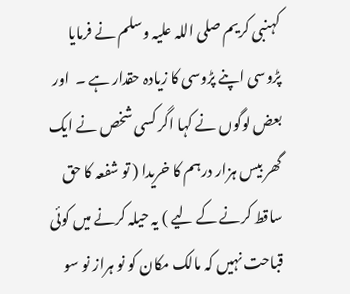کہنبی کریم صلی اللہ علیہ وسلم نے فرمایا پڑوسی اپنے پڑوسی کا زیادہ حقدار ہے ۔  اور بعض لوگوں نے کہا اگر کسی شخص نے ایک گھر بیس ہزار درہم کا خریدا ( تو شفعہ کا حق ساقط کرنے کے لیے ) یہ حیلہ کرنے میں کوئی قباحت نہیں کہ مالک مکان کو نو ہراز نو سو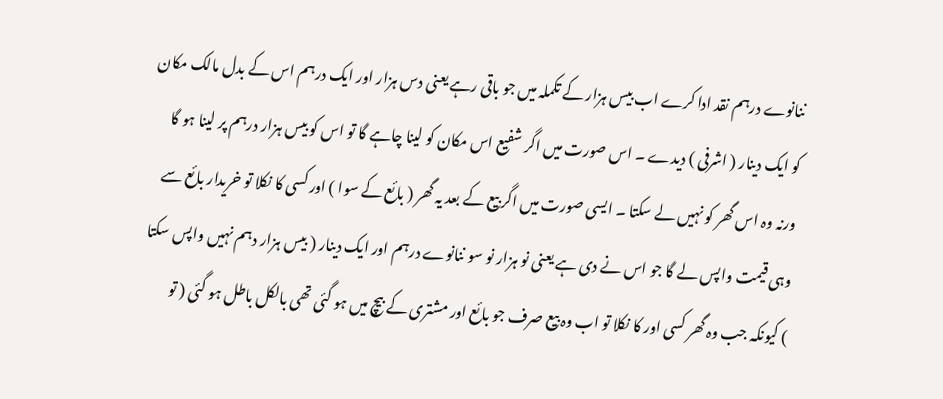ننانوے درہم نقد ادا کرے اب بیس ہزار کے تکملہ میں جو باقی رہے یعنی دس ہزار اور ایک درہم اس کے بدل مالک مکان کو ایک دینار ( اشرفی ) دیدے ۔ اس صورت میں اگر شفیع اس مکان کو لینا چاہے گا تو اس کو بیس ہزار درہم پر لینا ہو گا ورنہ وہ اس گھر کو نہیں لے سکتا ۔ ایسی صورت میں اگر بیع کے بعد یہ گھر ( بائع کے سوا ) اور کسی کا نکلا تو خریدار بائع سے وہی قیمت واپس لے گا جو اس نے دی ہے یعنی نو ہزار نو سو ننانوے درہم اور ایک دینار ( بیس ہزار دہم نہیں واپس سکتا ) کیونکہ جب وہ گھر کسی اور کا نکلا تو اب وہ بیع صرف جو بائع اور مشتری کے بیچ میں ہو گئی تھی بالکل باطل ہو گئی ( تو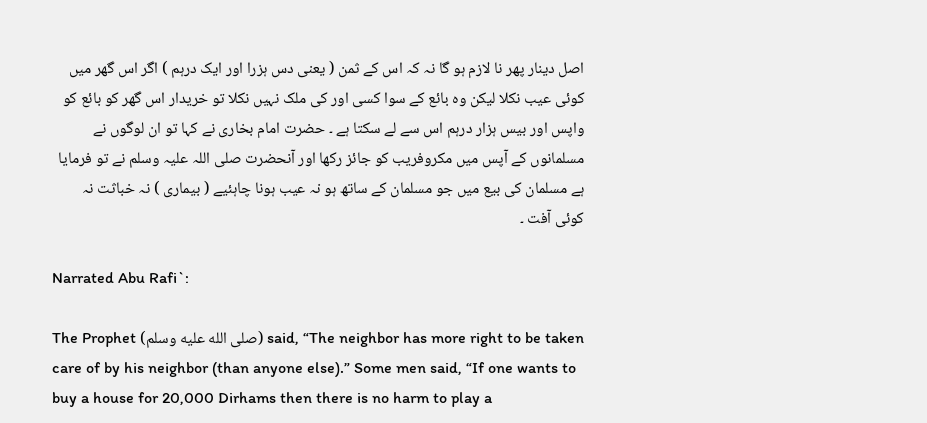اصل دینار پھر نا لازم ہو گا نہ کہ اس کے ثمن ( یعنی دس ہزرا اور ایک درہم ) اگر اس گھر میں کوئی عیب نکلا لیکن وہ بائع کے سوا کسی اور کی ملک نہیں نکلا تو خریدار اس گھر کو بائع کو واپس اور بیس ہزار درہم اس سے لے سکتا ہے ۔ حضرت امام بخاری نے کہا تو ان لوگوں نے مسلمانوں کے آپس میں مکروفریب کو جائز رکھا اور آنحضرت صلی اللہ علیہ وسلم نے تو فرمایا ہے مسلمان کی بیع میں جو مسلمان کے ساتھ ہو نہ عیب ہونا چاہئیے ( بیماری ) نہ خباثت نہ کوئی آفت ۔

Narrated Abu Rafi`:

The Prophet (صلى الله عليه وسلم) said, “The neighbor has more right to be taken care of by his neighbor (than anyone else).” Some men said, “If one wants to buy a house for 20,000 Dirhams then there is no harm to play a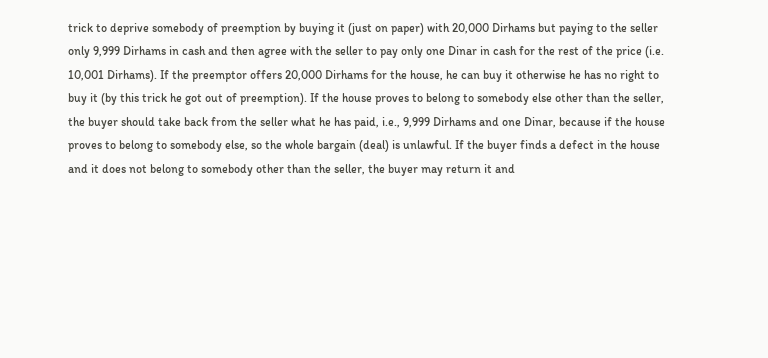trick to deprive somebody of preemption by buying it (just on paper) with 20,000 Dirhams but paying to the seller only 9,999 Dirhams in cash and then agree with the seller to pay only one Dinar in cash for the rest of the price (i.e. 10,001 Dirhams). If the preemptor offers 20,000 Dirhams for the house, he can buy it otherwise he has no right to buy it (by this trick he got out of preemption). If the house proves to belong to somebody else other than the seller, the buyer should take back from the seller what he has paid, i.e., 9,999 Dirhams and one Dinar, because if the house proves to belong to somebody else, so the whole bargain (deal) is unlawful. If the buyer finds a defect in the house and it does not belong to somebody other than the seller, the buyer may return it and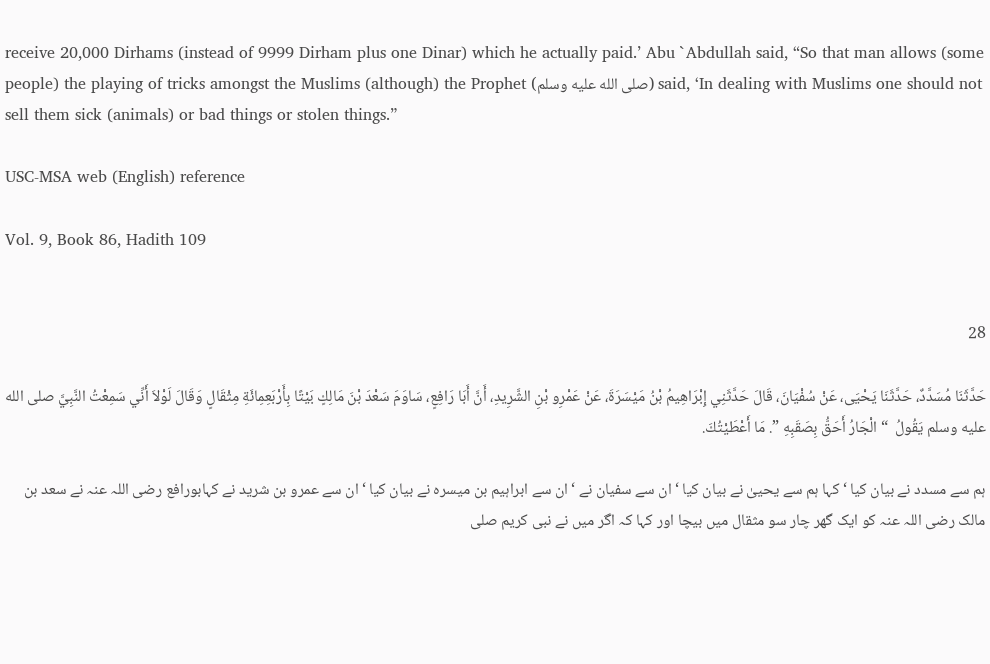receive 20,000 Dirhams (instead of 9999 Dirham plus one Dinar) which he actually paid.’ Abu `Abdullah said, “So that man allows (some people) the playing of tricks amongst the Muslims (although) the Prophet (صلى الله عليه وسلم) said, ‘In dealing with Muslims one should not sell them sick (animals) or bad things or stolen things.”

USC-MSA web (English) reference

Vol. 9, Book 86, Hadith 109


28

حَدَّثَنَا مُسَدَّدٌ، حَدَّثَنَا يَحْيَى، عَنْ سُفْيَانَ، قَالَ حَدَّثَنِي إِبْرَاهِيمُ بْنُ مَيْسَرَةَ، عَنْ عَمْرِو بْنِ الشَّرِيدِ، أَنَّ أَبَا رَافِعٍ، سَاوَمَ سَعْدَ بْنَ مَالِكٍ بَيْتًا بِأَرْبَعِمِائَةِ مِثْقَالٍ وَقَالَ لَوْلاَ أَنِّي سَمِعْتُ النَّبِيَّ صلى الله عليه وسلم يَقُولُ  “ الْجَارُ أَحَقُّ بِصَقَبِهِ ”. مَا أَعْطَيْتُكَ.

ہم سے مسدد نے بیان کیا ‘ کہا ہم سے یحییٰ نے بیان کیا ‘ ان سے سفیان نے ‘ ان سے ابراہیم بن میسرہ نے بیان کیا ‘ ان سے عمرو بن شرید نے کہابورافع رضی اللہ عنہ نے سعد بن مالک رضی اللہ عنہ کو ایک گھر چار سو مثقال میں بیچا اور کہا کہ اگر میں نے نبی کریم صلی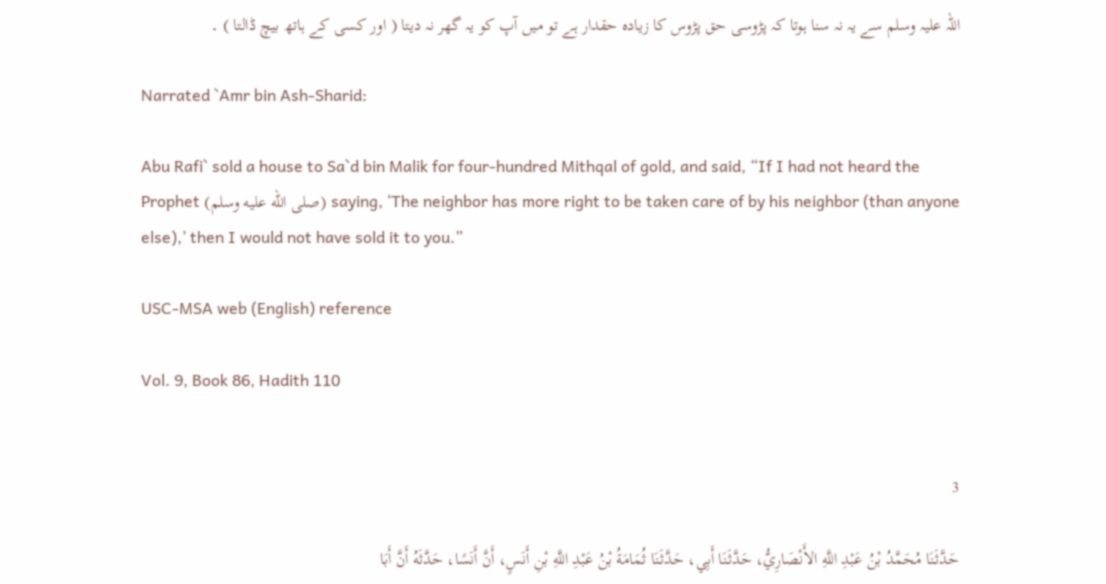اللہ علیہ وسلم سے یہ نہ سنا ہوتا کہ پڑوسی حق پڑوس کا زیادہ حقدار ہے تو میں آپ کو یہ گھر نہ دیتا ( اور کسی کے ہاتھ بیچ ڈالتا ) ۔

Narrated `Amr bin Ash-Sharid:

Abu Rafi` sold a house to Sa`d bin Malik for four-hundred Mithqal of gold, and said, “If I had not heard the Prophet (صلى الله عليه وسلم) saying, ‘The neighbor has more right to be taken care of by his neighbor (than anyone else),’ then I would not have sold it to you.”

USC-MSA web (English) reference

Vol. 9, Book 86, Hadith 110


3

حَدَّثَنَا مُحَمَّدُ بْنُ عَبْدِ اللَّهِ الأَنْصَارِيُّ، حَدَّثَنَا أَبِي، حَدَّثَنَا ثُمَامَةُ بْنُ عَبْدِ اللَّهِ بْنِ أَنَسٍ، أَنَّ أَنَسًا، حَدَّثَهُ أَنَّ أَبَا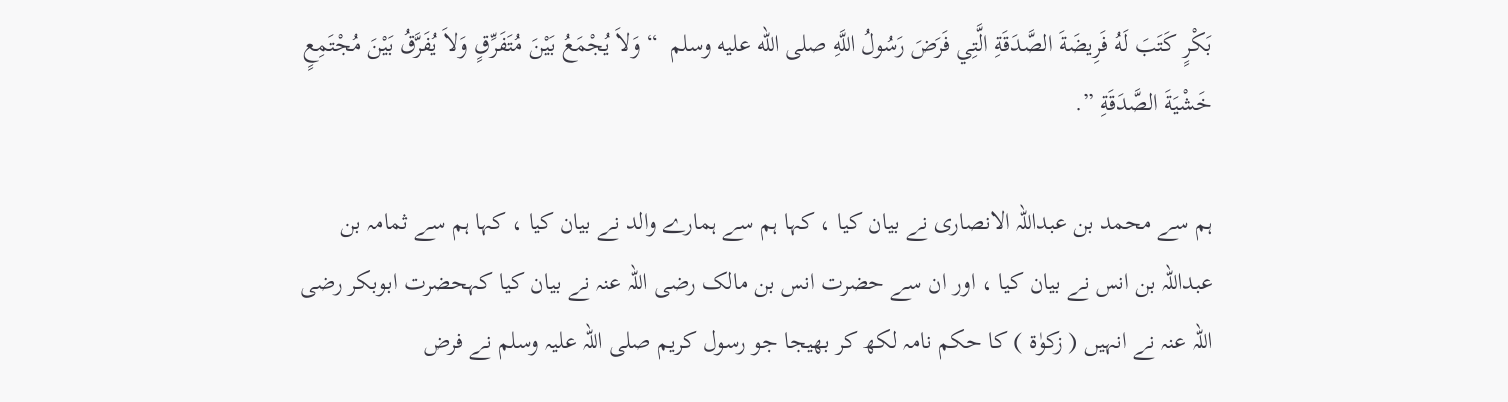بَكْرٍ كَتَبَ لَهُ فَرِيضَةَ الصَّدَقَةِ الَّتِي فَرَضَ رَسُولُ اللَّهِ صلى الله عليه وسلم  “ وَلاَ يُجْمَعُ بَيْنَ مُتَفَرِّقٍ وَلاَ يُفَرَّقُ بَيْنَ مُجْتَمِعٍ خَشْيَةَ الصَّدَقَةِ ”.

ہم سے محمد بن عبداللہ الانصاری نے بیان کیا ، کہا ہم سے ہمارے والد نے بیان کیا ، کہا ہم سے ثمامہ بن عبداللہ بن انس نے بیان کیا ، اور ان سے حضرت انس بن مالک رضی اللہ عنہ نے بیان کیا کہحضرت ابوبکر رضی اللہ عنہ نے انہیں ( زکوٰۃ ) کا حکم نامہ لکھ کر بھیجا جو رسول کریم صلی اللہ علیہ وسلم نے فرض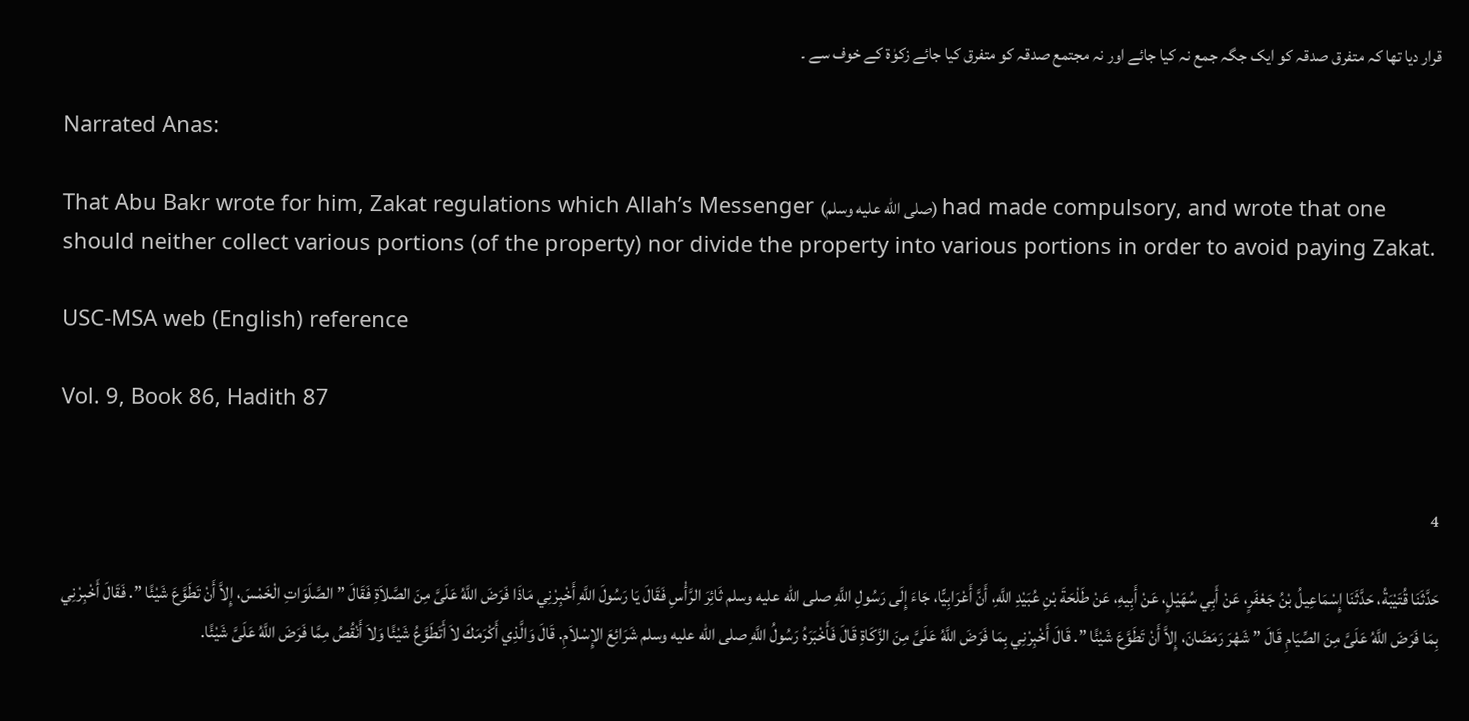قرار دیا تھا کہ متفرق صدقہ کو ایک جگہ جمع نہ کیا جائے اور نہ مجتمع صدقہ کو متفرق کیا جائے زکوٰۃ کے خوف سے ۔

Narrated Anas:

That Abu Bakr wrote for him, Zakat regulations which Allah’s Messenger (صلى الله عليه وسلم) had made compulsory, and wrote that one should neither collect various portions (of the property) nor divide the property into various portions in order to avoid paying Zakat.

USC-MSA web (English) reference

Vol. 9, Book 86, Hadith 87


4

حَدَّثَنَا قُتَيْبَةُ، حَدَّثَنَا إِسْمَاعِيلُ بْنُ جَعْفَرٍ، عَنْ أَبِي سُهَيْلٍ، عَنْ أَبِيهِ، عَنْ طَلْحَةَ بْنِ عُبَيْدِ اللَّهِ، أَنَّ أَعْرَابِيًّا، جَاءَ إِلَى رَسُولِ اللَّهِ صلى الله عليه وسلم ثَائِرَ الرَّأْسِ فَقَالَ يَا رَسُولَ اللَّهِ أَخْبِرْنِي مَاذَا فَرَضَ اللَّهُ عَلَىَّ مِنَ الصَّلاَةِ فَقَالَ ” الصَّلَوَاتِ الْخَمْسَ، إِلاَّ أَنْ تَطَوَّعَ شَيْئًا ”. فَقَالَ أَخْبِرْنِي بِمَا فَرَضَ اللَّهُ عَلَىَّ مِنَ الصِّيَامِ قَالَ ” شَهْرَ رَمَضَانَ، إِلاَّ أَنْ تَطَوَّعَ شَيْئًا ”. قَالَ أَخْبِرْنِي بِمَا فَرَضَ اللَّهُ عَلَىَّ مِنَ الزَّكَاةِ قَالَ فَأَخْبَرَهُ رَسُولُ اللَّهِ صلى الله عليه وسلم شَرَائِعَ الإِسْلاَمِ. قَالَ وَالَّذِي أَكْرَمَكَ لاَ أَتَطَوَّعُ شَيْئًا وَلاَ أَنْقُصُ مِمَّا فَرَضَ اللَّهُ عَلَىَّ شَيْئًا.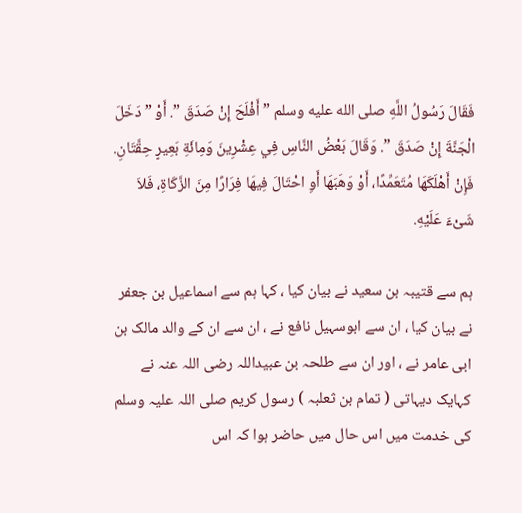فَقَالَ رَسُولُ اللَّهِ صلى الله عليه وسلم ” أَفْلَحَ إِنْ صَدَقَ ”. أَوْ ” دَخَلَ الْجَنَّةَ إِنْ صَدَقَ ”. وَقَالَ بَعْضُ النَّاسِ فِي عِشْرِينَ وَمِائَةِ بَعِيرٍ حِقَّتَانِ. فَإِنْ أَهْلَكَهَا مُتَعَمِّدًا، أَوْ وَهَبَهَا أَوِ احْتَالَ فِيهَا فِرَارًا مِنَ الزَّكَاةِ، فَلاَ شَىْءَ عَلَيْهِ.

ہم سے قتیبہ بن سعید نے بیان کیا ، کہا ہم سے اسماعیل بن جعفر نے بیان کیا ، ان سے ابوسہیل نافع نے ، ان سے ان کے والد مالک بن ابی عامر نے ، اور ان سے طلحہ بن عبیداللہ رضی اللہ عنہ نے کہایک دیہاتی ( تمام بن ثعلبہ ) رسول کریم صلی اللہ علیہ وسلم کی خدمت میں اس حال میں حاضر ہوا کہ اس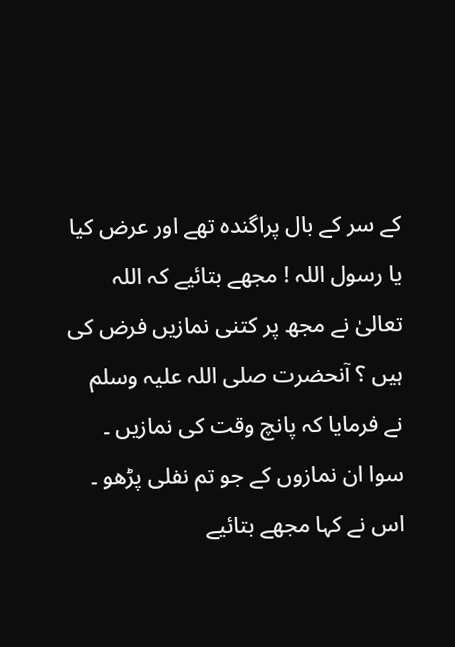کے سر کے بال پراگندہ تھے اور عرض کیا یا رسول اللہ ! مجھے بتائیے کہ اللہ تعالیٰ نے مجھ پر کتنی نمازیں فرض کی ہیں ؟ آنحضرت صلی اللہ علیہ وسلم نے فرمایا کہ پانچ وقت کی نمازیں ۔ سوا ان نمازوں کے جو تم نفلی پڑھو ۔ اس نے کہا مجھے بتائیے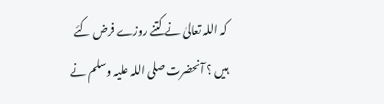کہ اللہ تعالیٰ نے کتنے روزے فرض کئے ہیں ؟ آنحضرت صلی اللہ علیہ وسلم نے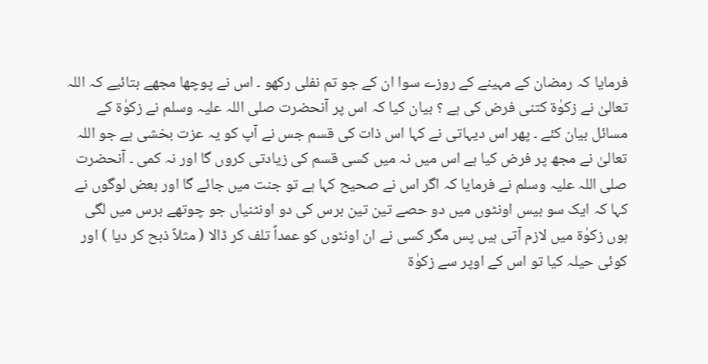فرمایا کہ رمضان کے مہینے کے روزے سوا ان کے جو تم نفلی رکھو ۔ اس نے پوچھا مجھے بتائیے کہ اللہ تعالیٰ نے زکوٰۃ کتنی فرض کی ہے ؟ بیان کیا کہ اس پر آنحضرت صلی اللہ علیہ وسلم نے زکوٰۃ کے مسائل بیان کئے ۔ پھر اس دیہاتی نے کہا اس ذات کی قسم جس نے آپ کو یہ عزت بخشی ہے جو اللہ تعالیٰ نے مجھ پر فرض کیا ہے اس میں نہ میں کسی قسم کی زیادتی کروں گا اور نہ کمی ۔ آنحضرت صلی اللہ علیہ وسلم نے فرمایا کہ اگر اس نے صحیح کہا ہے تو جنت میں جائے گا اور بعض لوگوں نے کہا کہ ایک سو بیس اونٹوں میں دو حصے تین تین برس کی دو اونٹنیاں جو چوتھے برس میں لگی ہوں زکوٰۃ میں لازم آتی ہیں پس مگر کسی نے ان اونٹوں کو عمداً تلف کر ڈالا ( مثلاً ذبح کر دیا ) اور کوئی حیلہ کیا تو اس کے اوپر سے زکوٰۃ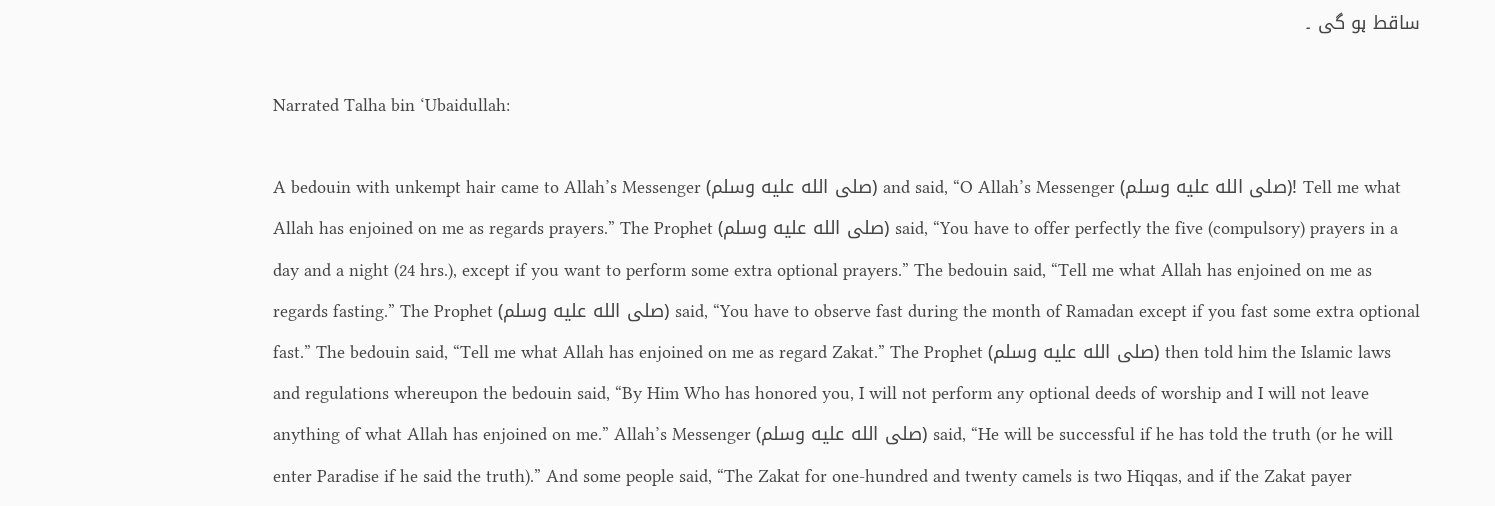ساقط ہو گی ۔

Narrated Talha bin ‘Ubaidullah:

A bedouin with unkempt hair came to Allah’s Messenger (صلى الله عليه وسلم) and said, “O Allah’s Messenger (صلى الله عليه وسلم)! Tell me what Allah has enjoined on me as regards prayers.” The Prophet (صلى الله عليه وسلم) said, “You have to offer perfectly the five (compulsory) prayers in a day and a night (24 hrs.), except if you want to perform some extra optional prayers.” The bedouin said, “Tell me what Allah has enjoined on me as regards fasting.” The Prophet (صلى الله عليه وسلم) said, “You have to observe fast during the month of Ramadan except if you fast some extra optional fast.” The bedouin said, “Tell me what Allah has enjoined on me as regard Zakat.” The Prophet (صلى الله عليه وسلم) then told him the Islamic laws and regulations whereupon the bedouin said, “By Him Who has honored you, I will not perform any optional deeds of worship and I will not leave anything of what Allah has enjoined on me.” Allah’s Messenger (صلى الله عليه وسلم) said, “He will be successful if he has told the truth (or he will enter Paradise if he said the truth).” And some people said, “The Zakat for one-hundred and twenty camels is two Hiqqas, and if the Zakat payer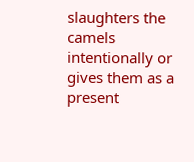slaughters the camels intentionally or gives them as a present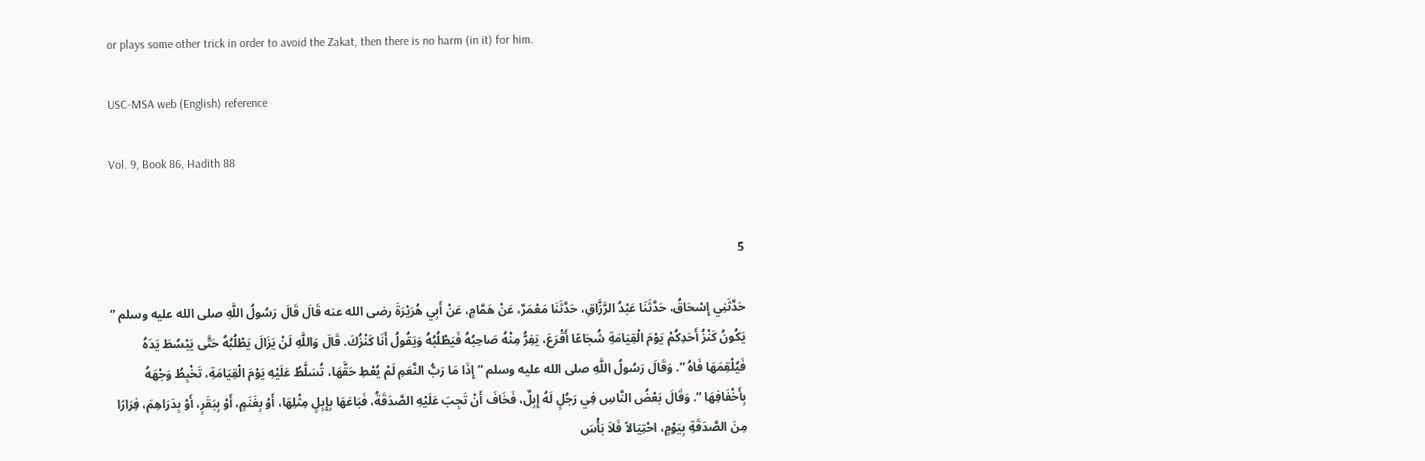or plays some other trick in order to avoid the Zakat, then there is no harm (in it) for him.

USC-MSA web (English) reference

Vol. 9, Book 86, Hadith 88


5

حَدَّثَنِي إِسْحَاقُ، حَدَّثَنَا عَبْدُ الرَّزَّاقِ، حَدَّثَنَا مَعْمَرٌ، عَنْ هَمَّامٍ، عَنْ أَبِي هُرَيْرَةَ رضى الله عنه قَالَ قَالَ رَسُولُ اللَّهِ صلى الله عليه وسلم ” يَكُونُ كَنْزُ أَحَدِكُمْ يَوْمَ الْقِيَامَةِ شُجَاعًا أَقْرَعَ، يَفِرُّ مِنْهُ صَاحِبُهُ فَيَطْلُبُهُ وَيَقُولُ أَنَا كَنْزُكَ. قَالَ وَاللَّهِ لَنْ يَزَالَ يَطْلُبُهُ حَتَّى يَبْسُطَ يَدَهُ فَيُلْقِمَهَا فَاهُ ”. وَقَالَ رَسُولُ اللَّهِ صلى الله عليه وسلم ” إِذَا مَا رَبُّ النَّعَمِ لَمْ يُعْطِ حَقَّهَا، تُسَلَّطُ عَلَيْهِ يَوْمَ الْقِيَامَةِ، تَخْبِطُ وَجْهَهُ بِأَخْفَافِهَا ”. وَقَالَ بَعْضُ النَّاسِ فِي رَجُلٍ لَهُ إِبِلٌ، فَخَافَ أَنْ تَجِبَ عَلَيْهِ الصَّدَقَةُ، فَبَاعَهَا بِإِبِلٍ مِثْلِهَا، أَوْ بِغَنَمٍ، أَوْ بِبَقَرٍ، أَوْ بِدَرَاهِمَ، فِرَارًا مِنَ الصَّدَقَةِ بِيَوْمٍ، احْتِيَالاً فَلاَ بَأْسَ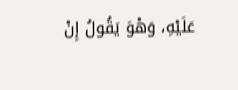عَلَيْهِ، وَهْوَ يَقُولُ إِنْ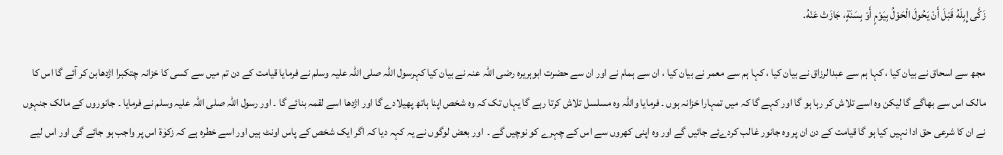زَكَّى إِبِلَهُ قَبْلَ أَنْ يَحُولَ الْحَوْلُ بِيَوْمٍ أَوْ بِسَنَةٍ، جَازَتْ عَنْهُ.

مجھ سے اسحاق نے بیان کیا ، کہا ہم سے عبدالرزاق نے بیان کیا ، کہا ہم سے معمر نے بیان کیا ، ان سے ہمام نے اور ان سے حضرت ابوہریرہ رضی اللہ عنہ نے بیان کیا کہرسول اللہ صلی اللہ علیہ وسلم نے فرمایا قیامت کے دن تم میں سے کسی کا خزانہ چتکبرا اژدھابن کر آئے گا اس کا مالک اس سے بھاگے گا لیکن وہ اسے تلاش کر رہا ہو گا اور کہے گا کہ میں تمہارا خزانہ ہوں ۔ فرمایا واللہ وہ مسلسل تلاش کرتا رہے گا یہاں تک کہ وہ شخص اپنا ہاتھ پھیلادے گا اور اژدھا اسے لقمہ بنائے گا ۔ اور رسول اللہ صلی اللہ علیہ وسلم نے فرمایا ۔ جانوروں کے مالک جنہوں نے ان کا شرعی حق ادا نہیں کیا ہو گا قیامت کے دن ان پر وہ جانور غالب کردےئے جائیں گے اور وہ اپنی کھروں سے اس کے چہرے کو نوچیں گے ۔  اور بعض لوگوں نے یہ کہہ دیا کہ اگر ایک شخص کے پاس اونٹ ہیں اور اسے خطرہ ہے کہ زکوٰۃ اس پر واجب ہو جائے گی اور اس لیے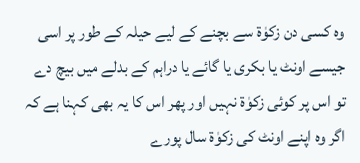وہ کسی دن زکوٰۃ سے بچنے کے لیے حیلہ کے طور پر اسی جیسے اونٹ یا بکری یا گائے یا دراہم کے بدلے میں بیچ دے تو اس پر کوئی زکوٰۃ نہیں اور پھر اس کا یہ بھی کہنا ہے کہ اگر وہ اپنے اونٹ کی زکوٰۃ سال پورے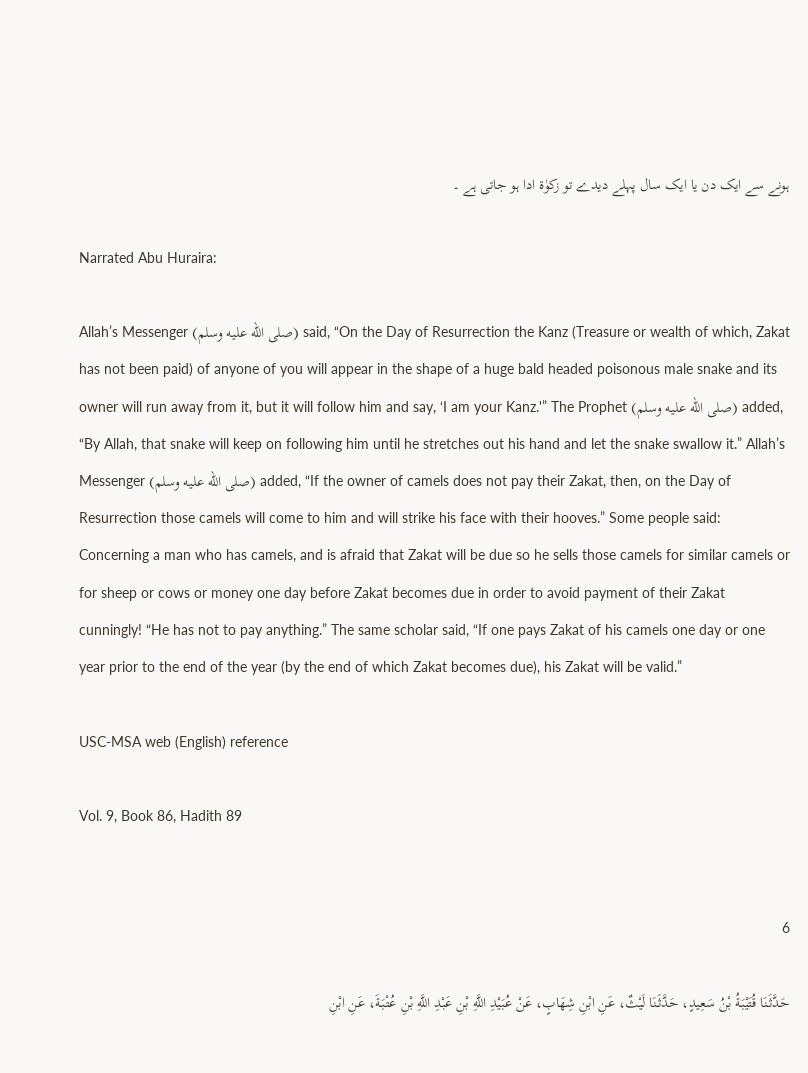ہونے سے ایک دن یا ایک سال پہلے دیدے تو زکوٰۃ ادا ہو جاتی ہے ۔

Narrated Abu Huraira:

Allah’s Messenger (صلى الله عليه وسلم) said, “On the Day of Resurrection the Kanz (Treasure or wealth of which, Zakat has not been paid) of anyone of you will appear in the shape of a huge bald headed poisonous male snake and its owner will run away from it, but it will follow him and say, ‘I am your Kanz.'” The Prophet (صلى الله عليه وسلم) added, “By Allah, that snake will keep on following him until he stretches out his hand and let the snake swallow it.” Allah’s Messenger (صلى الله عليه وسلم) added, “If the owner of camels does not pay their Zakat, then, on the Day of Resurrection those camels will come to him and will strike his face with their hooves.” Some people said: Concerning a man who has camels, and is afraid that Zakat will be due so he sells those camels for similar camels or for sheep or cows or money one day before Zakat becomes due in order to avoid payment of their Zakat cunningly! “He has not to pay anything.” The same scholar said, “If one pays Zakat of his camels one day or one year prior to the end of the year (by the end of which Zakat becomes due), his Zakat will be valid.”

USC-MSA web (English) reference

Vol. 9, Book 86, Hadith 89


6

حَدَّثَنَا قُتَيْبَةُ بْنُ سَعِيدٍ، حَدَّثَنَا لَيْثٌ، عَنِ ابْنِ شِهَابٍ، عَنْ عُبَيْدِ اللَّهِ بْنِ عَبْدِ اللَّهِ بْنِ عُتْبَةَ، عَنِ ابْنِ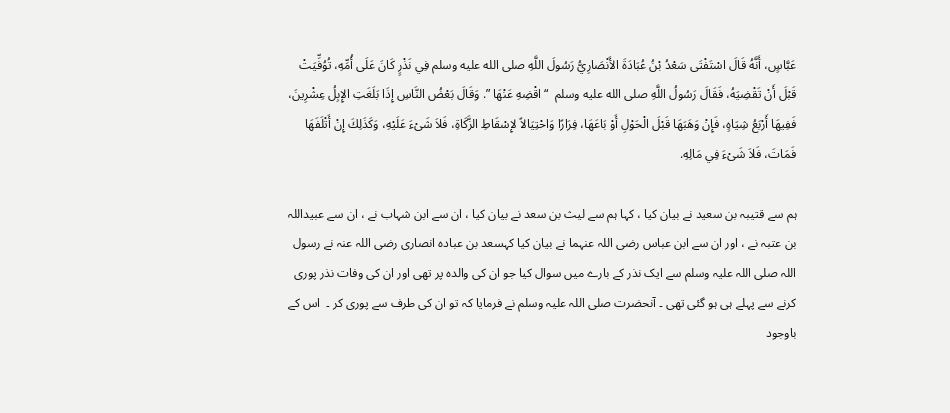عَبَّاسٍ، أَنَّهُ قَالَ اسْتَفْتَى سَعْدُ بْنُ عُبَادَةَ الأَنْصَارِيُّ رَسُولَ اللَّهِ صلى الله عليه وسلم فِي نَذْرٍ كَانَ عَلَى أُمِّهِ، تُوُفِّيَتْ قَبْلَ أَنْ تَقْضِيَهُ، فَقَالَ رَسُولُ اللَّهِ صلى الله عليه وسلم  “ اقْضِهِ عَنْهَا ”. وَقَالَ بَعْضُ النَّاسِ إِذَا بَلَغَتِ الإِبِلُ عِشْرِينَ، فَفِيهَا أَرْبَعُ شِيَاهٍ، فَإِنْ وَهَبَهَا قَبْلَ الْحَوْلِ أَوْ بَاعَهَا، فِرَارًا وَاحْتِيَالاً لإِسْقَاطِ الزَّكَاةِ، فَلاَ شَىْءَ عَلَيْهِ، وَكَذَلِكَ إِنْ أَتْلَفَهَا فَمَاتَ، فَلاَ شَىْءَ فِي مَالِهِ.

ہم سے قتیبہ بن سعید نے بیان کیا ، کہا ہم سے لیث بن سعد نے بیان کیا ، ان سے ابن شہاب نے ، ان سے عبیداللہ بن عتبہ نے ، اور ان سے ابن عباس رضی اللہ عنہما نے بیان کیا کہسعد بن عبادہ انصاری رضی اللہ عنہ نے رسول اللہ صلی اللہ علیہ وسلم سے ایک نذر کے بارے میں سوال کیا جو ان کی والدہ پر تھی اور ان کی وفات نذر پوری کرنے سے پہلے ہی ہو گئی تھی ۔ آنحضرت صلی اللہ علیہ وسلم نے فرمایا کہ تو ان کی طرف سے پوری کر ۔  اس کے باوجود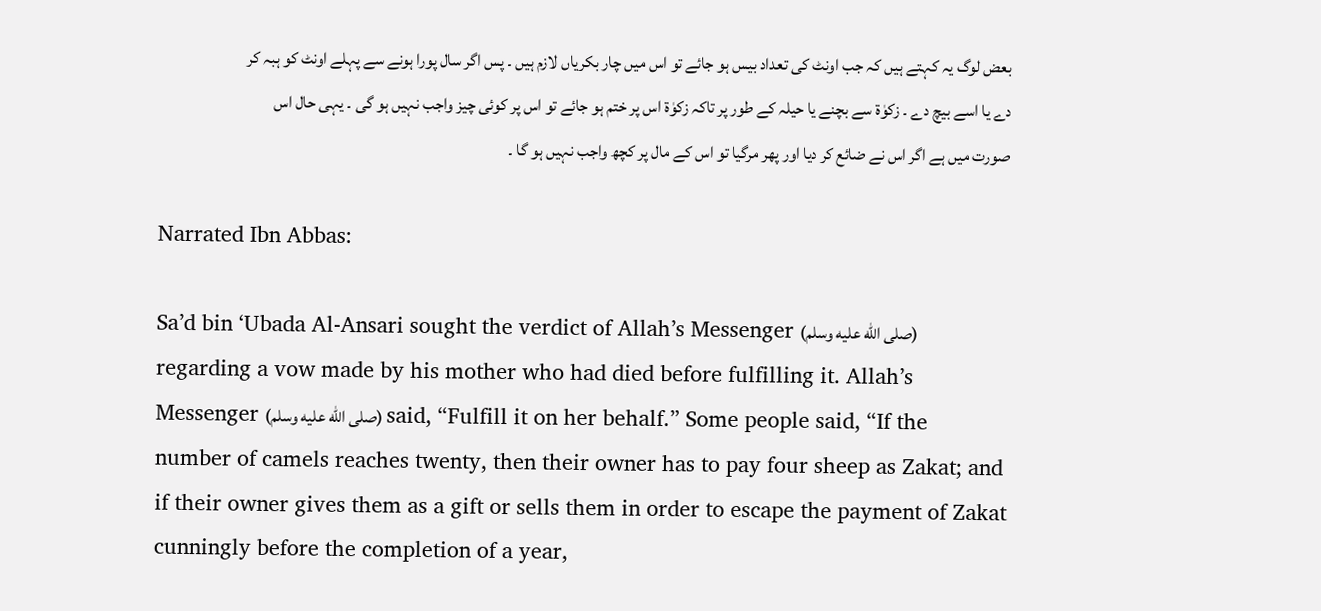بعض لوگ یہ کہتے ہیں کہ جب اونٹ کی تعداد بیس ہو جائے تو اس میں چار بکریاں لازم ہیں ۔ پس اگر سال پورا ہونے سے پہلے اونٹ کو ہبہ کر دے یا اسے بیچ دے ۔ زکوٰۃ سے بچنے یا حیلہ کے طور پر تاکہ زکوٰۃ اس پر ختم ہو جائے تو اس پر کوئی چیز واجب نہیں ہو گی ۔ یہی حال اس صورت میں ہے اگر اس نے ضائع کر دیا اور پھر مرگیا تو اس کے مال پر کچھ واجب نہیں ہو گا ۔

Narrated Ibn Abbas:

Sa’d bin ‘Ubada Al-Ansari sought the verdict of Allah’s Messenger (صلى الله عليه وسلم) regarding a vow made by his mother who had died before fulfilling it. Allah’s Messenger (صلى الله عليه وسلم) said, “Fulfill it on her behalf.” Some people said, “If the number of camels reaches twenty, then their owner has to pay four sheep as Zakat; and if their owner gives them as a gift or sells them in order to escape the payment of Zakat cunningly before the completion of a year,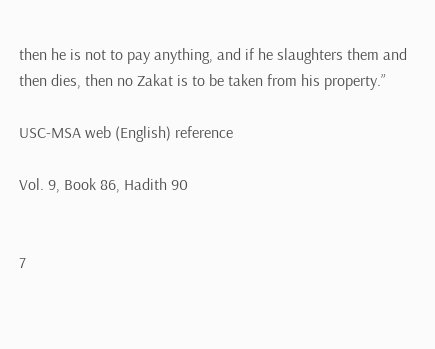then he is not to pay anything, and if he slaughters them and then dies, then no Zakat is to be taken from his property.”

USC-MSA web (English) reference

Vol. 9, Book 86, Hadith 90


7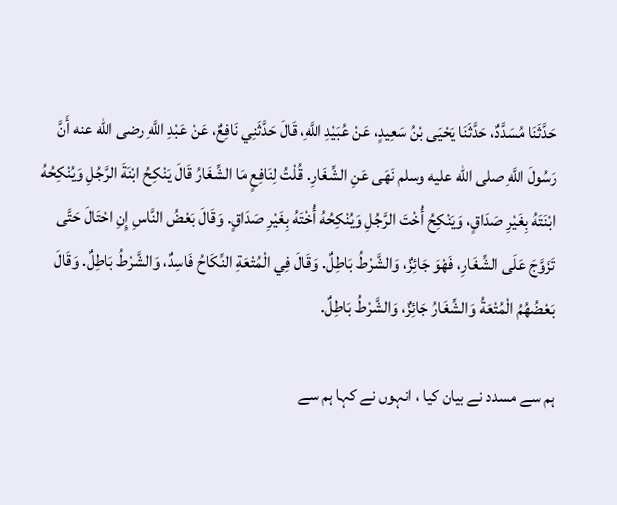حَدَّثَنَا مُسَدَّدٌ، حَدَّثَنَا يَحْيَى بْنُ سَعِيدٍ، عَنْ عُبَيْدِ اللَّهِ، قَالَ حَدَّثَنِي نَافِعٌ، عَنْ عَبْدِ اللَّهِ رضى الله عنه أَنَّ رَسُولَ اللَّهِ صلى الله عليه وسلم نَهَى عَنِ الشِّغَارِ. قُلْتُ لِنَافِعٍ مَا الشِّغَارُ قَالَ يَنْكِحُ ابْنَةَ الرَّجُلِ وَيُنْكِحُهُ ابْنَتَهُ بِغَيْرِ صَدَاقٍ، وَيَنْكِحُ أُخْتَ الرَّجُلِ وَيُنْكِحُهُ أُخْتَهُ بِغَيْرِ صَدَاقٍ. وَقَالَ بَعْضُ النَّاسِ إِنِ احْتَالَ حَتَّى تَزَوَّجَ عَلَى الشِّغَارِ، فَهْوَ جَائِزٌ، وَالشَّرْطُ بَاطِلٌ. وَقَالَ فِي الْمُتْعَةِ النِّكَاحُ فَاسِدٌ، وَالشَّرْطُ بَاطِلٌ. وَقَالَ بَعْضُهُمُ الْمُتْعَةُ وَالشِّغَارُ جَائِزٌ، وَالشَّرْطُ بَاطِلٌ.

ہم سے مسدد نے بیان کیا ، انہوں نے کہا ہم سے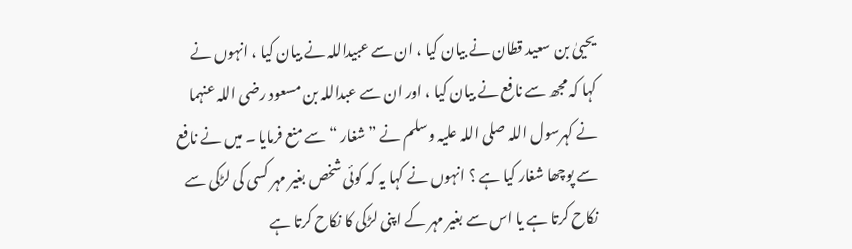یحییٰ بن سعید قطان نے بیان کیا ، ان سے عبیداللہ نے بیان کیا ، انہوں نے کہا کہ مجھ سے نافع نے بیان کیا ، اور ان سے عبداللہ بن مسعود رضی اللہ عنہما نے کہرسول اللہ صلی اللہ علیہ وسلم نے ” شغار “ سے منع فرمایا ۔ میں نے نافع سے پوچھا شغار کیا ہے ؟ انہوں نے کہا یہ کہ کوئی شخص بغیر مہر کسی کی لڑکی سے نکاح کرتا ہے یا اس سے بغیر مہر کے اپنی لڑکی کا نکاح کرتا ہے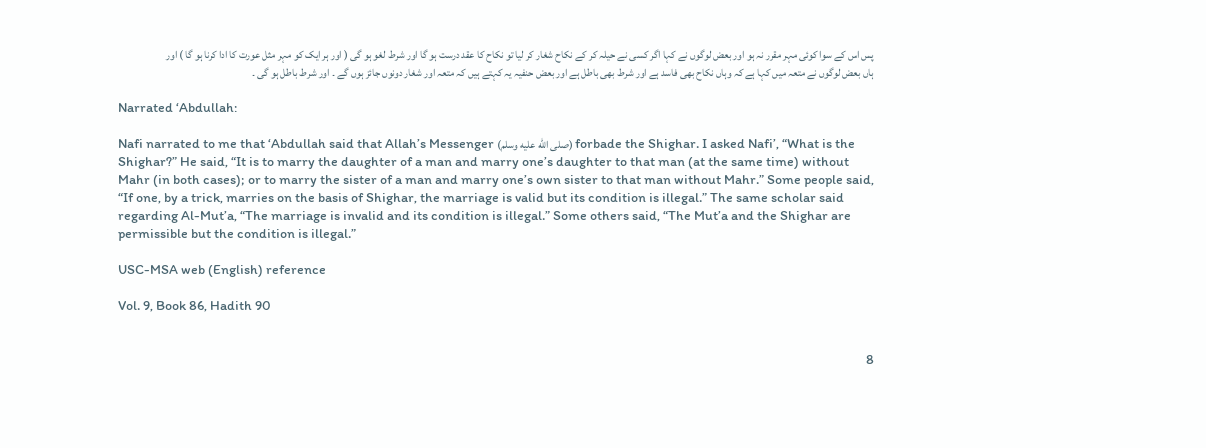پس اس کے سوا کوئی مہر مقرر نہ ہو اور بعض لوگوں نے کہا اگر کسی نے حیلہ کر کے نکاح شغار کر لیا تو نکاح کا عقد درست ہو گا اور شرط لغو ہو گی ( اور ہر ایک کو مہر مثل عورت کا ادا کرنا ہو گا ) اور ہاں بعض لوگوں نے متعہ میں کہا ہے کہ وہاں نکاح بھی فاسد ہے اور شرط بھی باطل ہے اور بعض حنفیہ یہ کہتے ہیں کہ متعہ اور شغار دونوں جائز ہوں گے ۔ اور شرط باطل ہو گی ۔

Narrated ‘Abdullah:

Nafi narrated to me that ‘Abdullah said that Allah’s Messenger (صلى الله عليه وسلم) forbade the Shighar. I asked Nafi’, “What is the Shighar?” He said, “It is to marry the daughter of a man and marry one’s daughter to that man (at the same time) without Mahr (in both cases); or to marry the sister of a man and marry one’s own sister to that man without Mahr.” Some people said, “If one, by a trick, marries on the basis of Shighar, the marriage is valid but its condition is illegal.” The same scholar said regarding Al-Mut’a, “The marriage is invalid and its condition is illegal.” Some others said, “The Mut’a and the Shighar are permissible but the condition is illegal.”

USC-MSA web (English) reference

Vol. 9, Book 86, Hadith 90


8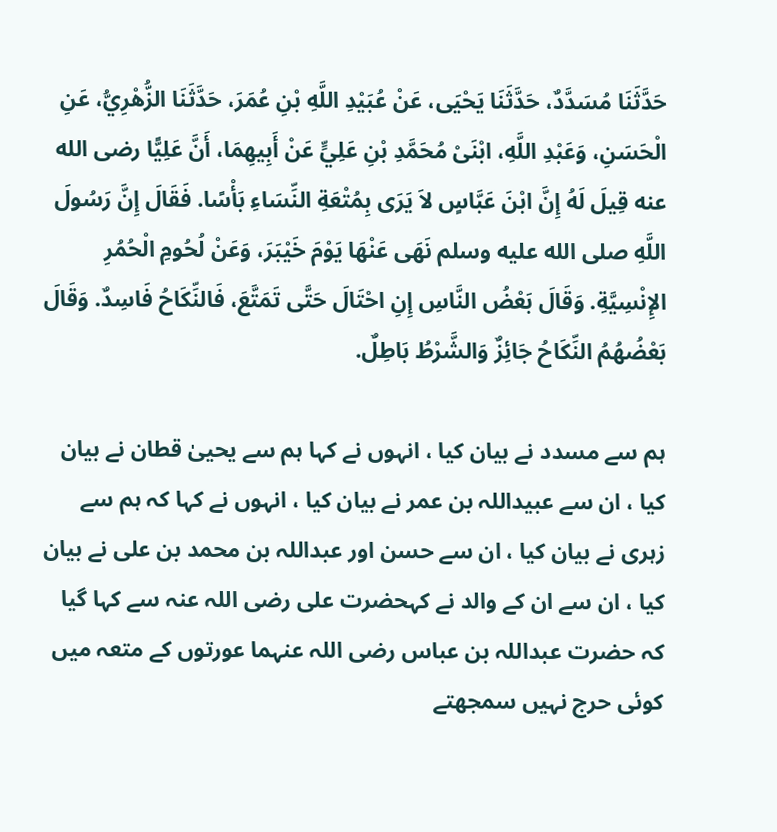حَدَّثَنَا مُسَدَّدٌ، حَدَّثَنَا يَحْيَى، عَنْ عُبَيْدِ اللَّهِ بْنِ عُمَرَ، حَدَّثَنَا الزُّهْرِيُّ، عَنِ الْحَسَنِ، وَعَبْدِ اللَّهِ، ابْنَىْ مُحَمَّدِ بْنِ عَلِيٍّ عَنْ أَبِيهِمَا، أَنَّ عَلِيًّا رضى الله عنه قِيلَ لَهُ إِنَّ ابْنَ عَبَّاسٍ لاَ يَرَى بِمُتْعَةِ النِّسَاءِ بَأْسًا. فَقَالَ إِنَّ رَسُولَ اللَّهِ صلى الله عليه وسلم نَهَى عَنْهَا يَوْمَ خَيْبَرَ، وَعَنْ لُحُومِ الْحُمُرِ الإِنْسِيَّةِ. وَقَالَ بَعْضُ النَّاسِ إِنِ احْتَالَ حَتَّى تَمَتَّعَ، فَالنِّكَاحُ فَاسِدٌ. وَقَالَ بَعْضُهُمُ النِّكَاحُ جَائِزٌ وَالشَّرْطُ بَاطِلٌ.

ہم سے مسدد نے بیان کیا ، انہوں نے کہا ہم سے یحییٰ قطان نے بیان کیا ، ان سے عبیداللہ بن عمر نے بیان کیا ، انہوں نے کہا کہ ہم سے زہری نے بیان کیا ، ان سے حسن اور عبداللہ بن محمد بن علی نے بیان کیا ، ان سے ان کے والد نے کہحضرت علی رضی اللہ عنہ سے کہا گیا کہ حضرت عبداللہ بن عباس رضی اللہ عنہما عورتوں کے متعہ میں کوئی حرج نہیں سمجھتے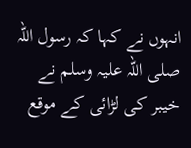انہوں نے کہا کہ رسول اللہ صلی اللہ علیہ وسلم نے خیبر کی لڑائی کے موقع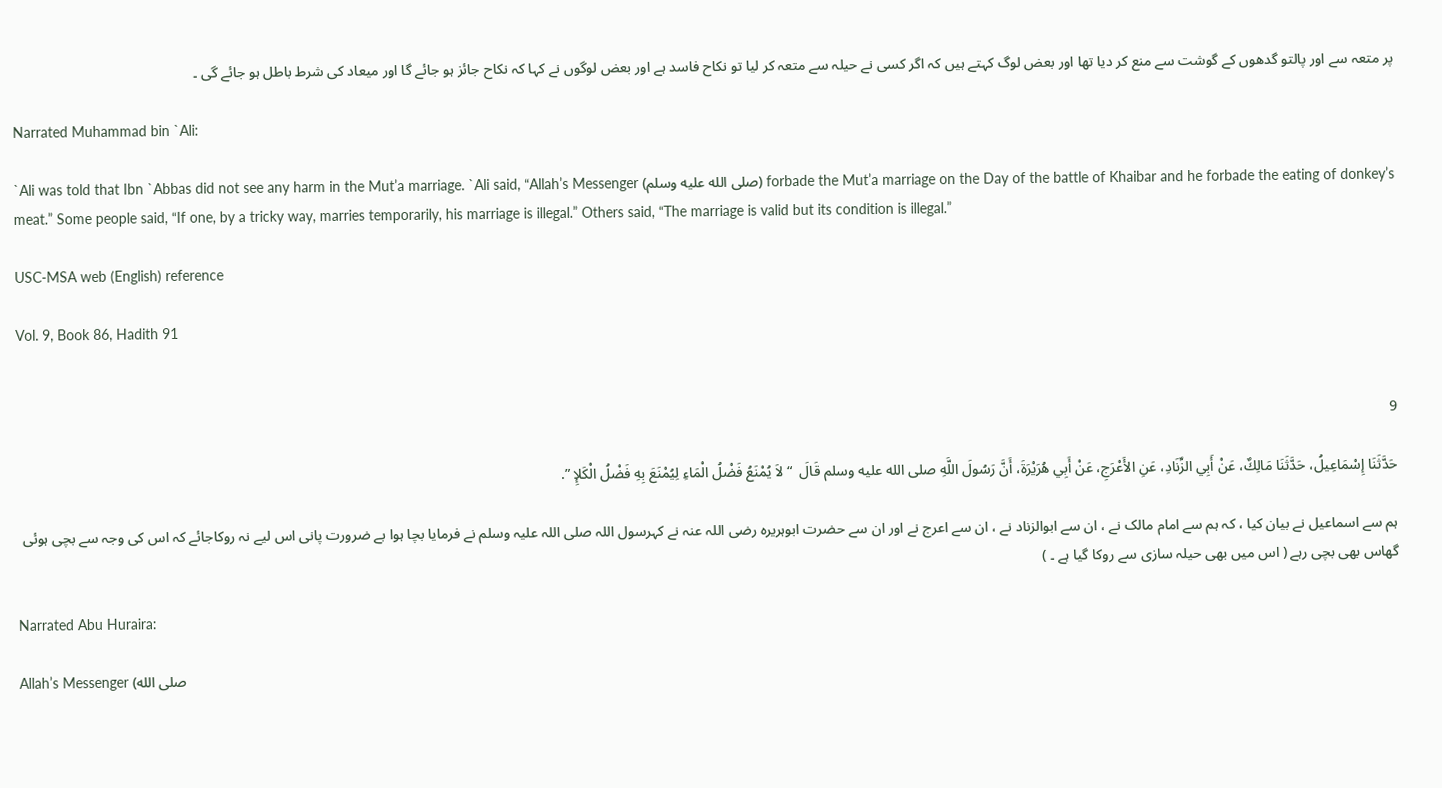پر متعہ سے اور پالتو گدھوں کے گوشت سے منع کر دیا تھا اور بعض لوگ کہتے ہیں کہ اگر کسی نے حیلہ سے متعہ کر لیا تو نکاح فاسد ہے اور بعض لوگوں نے کہا کہ نکاح جائز ہو جائے گا اور میعاد کی شرط باطل ہو جائے گی ۔

Narrated Muhammad bin `Ali:

`Ali was told that Ibn `Abbas did not see any harm in the Mut’a marriage. `Ali said, “Allah’s Messenger (صلى الله عليه وسلم) forbade the Mut’a marriage on the Day of the battle of Khaibar and he forbade the eating of donkey’s meat.” Some people said, “If one, by a tricky way, marries temporarily, his marriage is illegal.” Others said, “The marriage is valid but its condition is illegal.”

USC-MSA web (English) reference

Vol. 9, Book 86, Hadith 91


9

حَدَّثَنَا إِسْمَاعِيلُ، حَدَّثَنَا مَالِكٌ، عَنْ أَبِي الزِّنَادِ، عَنِ الأَعْرَجِ، عَنْ أَبِي هُرَيْرَةَ، أَنَّ رَسُولَ اللَّهِ صلى الله عليه وسلم قَالَ  “ لاَ يُمْنَعُ فَضْلُ الْمَاءِ لِيُمْنَعَ بِهِ فَضْلُ الْكَلإِ ”.

ہم سے اسماعیل نے بیان کیا ، کہ ہم سے امام مالک نے ، ان سے ابوالزناد نے ، ان سے اعرج نے اور ان سے حضرت ابوہریرہ رضی اللہ عنہ نے کہرسول اللہ صلی اللہ علیہ وسلم نے فرمایا بچا ہوا بے ضرورت پانی اس لیے نہ روکاجائے کہ اس کی وجہ سے بچی ہوئی گھاس بھی بچی رہے ( اس میں بھی حیلہ سازی سے روکا گیا ہے ۔ )

Narrated Abu Huraira:

Allah’s Messenger (صلى الله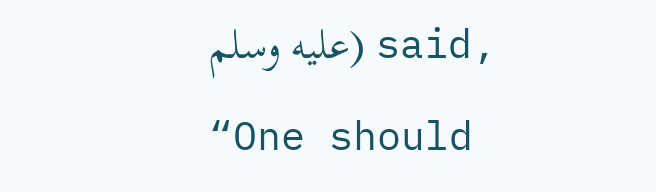عليه وسلم) said, “One should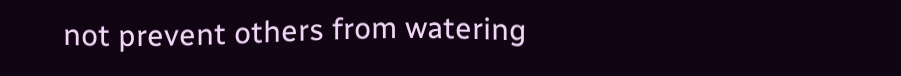not prevent others from watering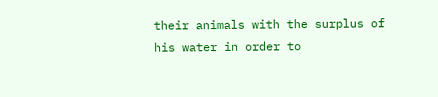their animals with the surplus of his water in order to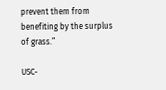prevent them from benefiting by the surplus of grass.”

USC-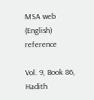MSA web (English) reference

Vol. 9, Book 86, Hadith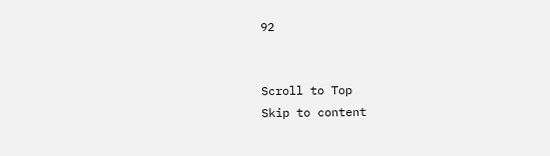92


Scroll to Top
Skip to content